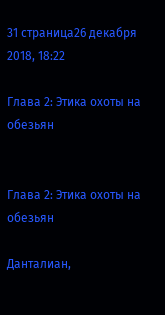31 страница26 декабря 2018, 18:22

Глава 2: Этика охоты на обезьян


Глава 2: Этика охоты на обезьян

Данталиан,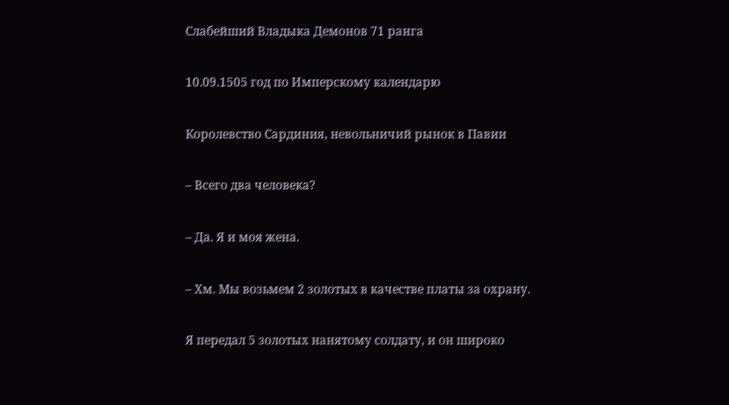Слабейший Владыка Демонов 71 ранга

10.09.1505 год по Имперскому календарю

Королевство Сардиния, невольничий рынок в Павии

– Всего два человека?

– Да. Я и моя жена.

– Хм. Мы возьмем 2 золотых в качестве платы за охрану.

Я передал 5 золотых нанятому солдату, и он широко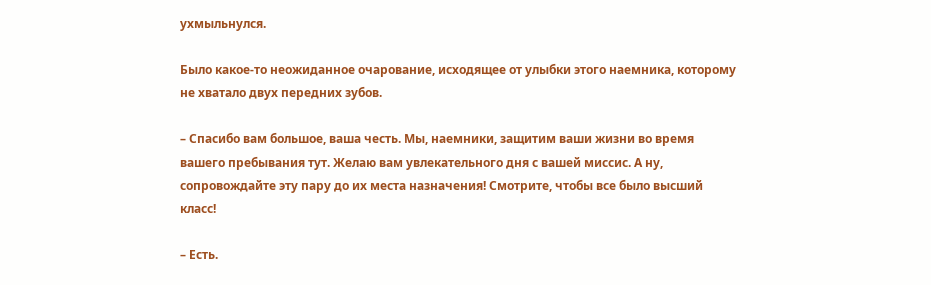ухмыльнулся.

Было какое-то неожиданное очарование, исходящее от улыбки этого наемника, которому не хватало двух передних зубов.

– Спасибо вам большое, ваша честь. Мы, наемники, защитим ваши жизни во время вашего пребывания тут. Желаю вам увлекательного дня с вашей миссис. А ну, сопровождайте эту пару до их места назначения! Смотрите, чтобы все было высший класс!

– Есть.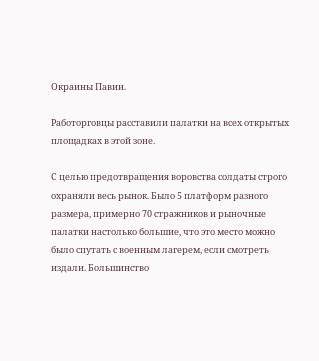Окраины Павии.

Работорговцы расставили палатки на всех открытых площадках в этой зоне.

С целью предотвращения воровства солдаты строго охраняли весь рынок. Было 5 платформ разного размера, примерно 70 стражников и рыночные палатки настолько большие, что это место можно было спутать с военным лагерем, если смотреть издали. Большинство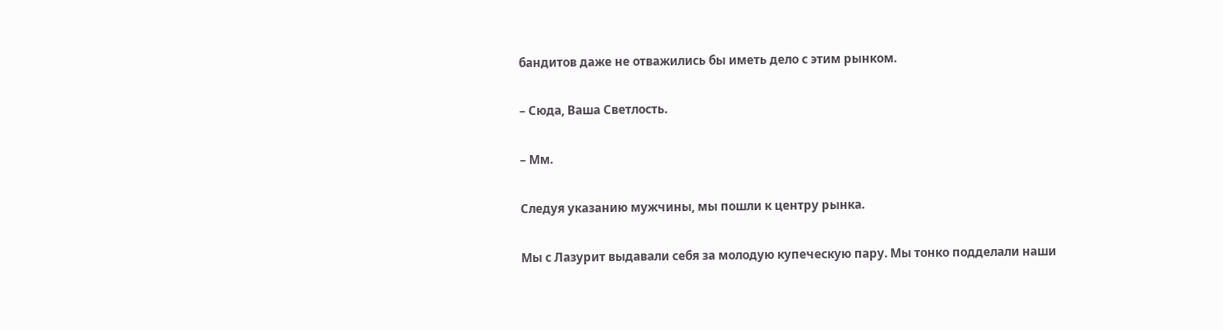бандитов даже не отважились бы иметь дело с этим рынком.

– Сюда, Ваша Светлость.

– Мм.

Следуя указанию мужчины, мы пошли к центру рынка.

Мы с Лазурит выдавали себя за молодую купеческую пару. Мы тонко подделали наши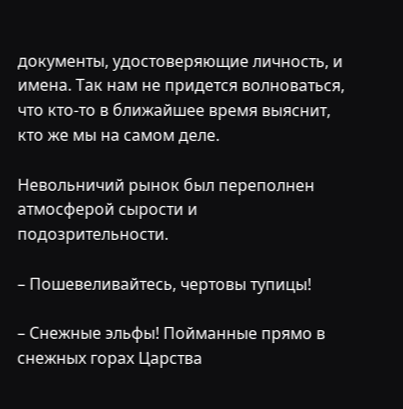документы, удостоверяющие личность, и имена. Так нам не придется волноваться, что кто-то в ближайшее время выяснит, кто же мы на самом деле.

Невольничий рынок был переполнен атмосферой сырости и подозрительности.

– Пошевеливайтесь, чертовы тупицы!

– Снежные эльфы! Пойманные прямо в снежных горах Царства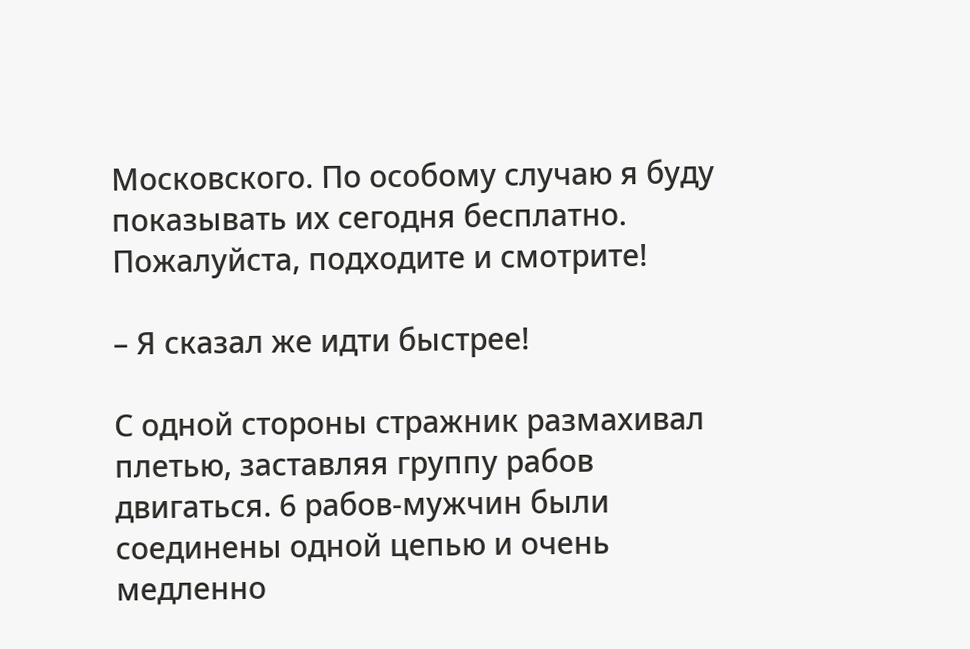Московского. По особому случаю я буду показывать их сегодня бесплатно. Пожалуйста, подходите и смотрите!

– Я сказал же идти быстрее!

С одной стороны стражник размахивал плетью, заставляя группу рабов двигаться. 6 рабов-мужчин были соединены одной цепью и очень медленно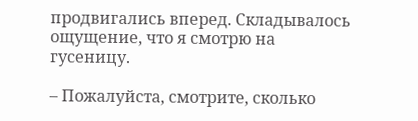продвигались вперед. Складывалось ощущение, что я смотрю на гусеницу.

– Пожалуйста, смотрите, сколько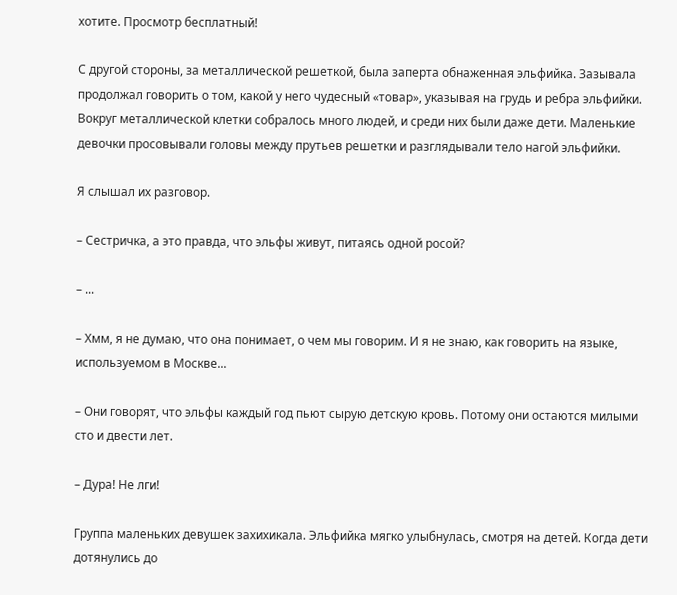хотите. Просмотр бесплатный!

С другой стороны, за металлической решеткой, была заперта обнаженная эльфийка. Зазывала продолжал говорить о том, какой у него чудесный «товар», указывая на грудь и ребра эльфийки. Вокруг металлической клетки собралось много людей, и среди них были даже дети. Маленькие девочки просовывали головы между прутьев решетки и разглядывали тело нагой эльфийки.

Я слышал их разговор.

– Сестричка, а это правда, что эльфы живут, питаясь одной росой?

– ...

– Хмм, я не думаю, что она понимает, о чем мы говорим. И я не знаю, как говорить на языке, используемом в Москве...

– Они говорят, что эльфы каждый год пьют сырую детскую кровь. Потому они остаются милыми сто и двести лет.

– Дура! Не лги!

Группа маленьких девушек захихикала. Эльфийка мягко улыбнулась, смотря на детей. Когда дети дотянулись до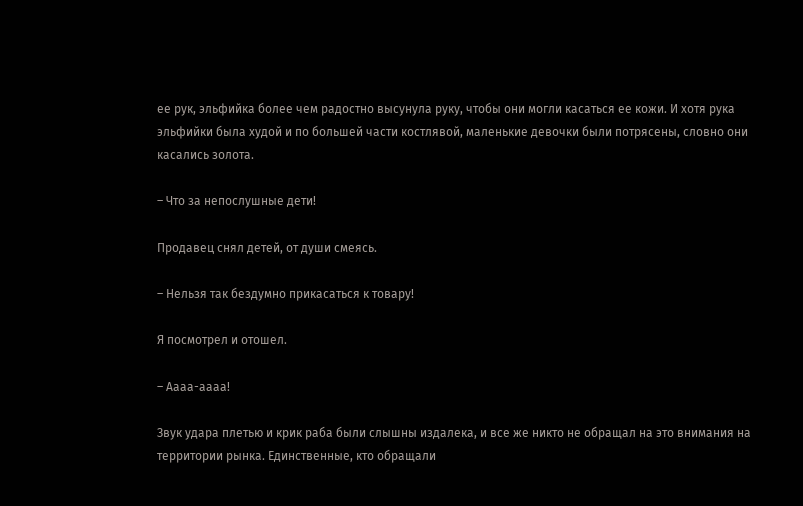ее рук, эльфийка более чем радостно высунула руку, чтобы они могли касаться ее кожи. И хотя рука эльфийки была худой и по большей части костлявой, маленькие девочки были потрясены, словно они касались золота.

– Что за непослушные дети!

Продавец снял детей, от души смеясь.

– Нельзя так бездумно прикасаться к товару!

Я посмотрел и отошел.

– Аааа-аааа!

Звук удара плетью и крик раба были слышны издалека, и все же никто не обращал на это внимания на территории рынка. Единственные, кто обращали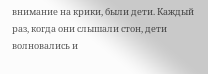внимание на крики, были дети. Каждый раз, когда они слышали стон, дети волновались и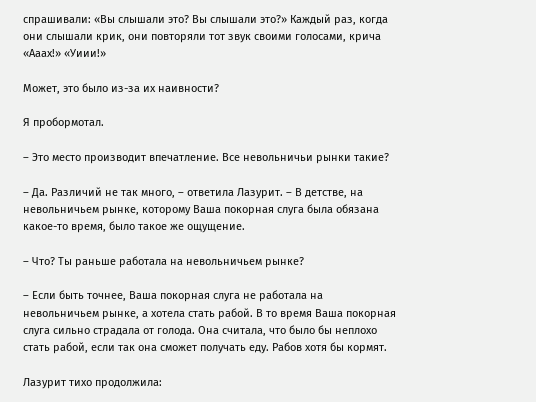спрашивали: «Вы слышали это? Вы слышали это?» Каждый раз, когда они слышали крик, они повторяли тот звук своими голосами, крича «Ааах!» «Уиии!»

Может, это было из-за их наивности?

Я пробормотал.

– Это место производит впечатление. Все невольничьи рынки такие?

– Да. Различий не так много, – ответила Лазурит. – В детстве, на невольничьем рынке, которому Ваша покорная слуга была обязана какое-то время, было такое же ощущение.

– Что? Ты раньше работала на невольничьем рынке?

– Если быть точнее, Ваша покорная слуга не работала на невольничьем рынке, а хотела стать рабой. В то время Ваша покорная слуга сильно страдала от голода. Она считала, что было бы неплохо стать рабой, если так она сможет получать еду. Рабов хотя бы кормят.

Лазурит тихо продолжила: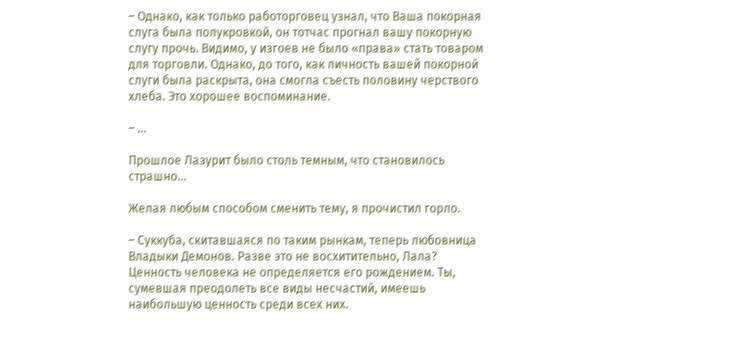– Однако, как только работорговец узнал, что Ваша покорная слуга была полукровкой, он тотчас прогнал вашу покорную слугу прочь. Видимо, у изгоев не было «права» стать товаром для торговли. Однако, до того, как личность вашей покорной слуги была раскрыта, она смогла съесть половину черствого хлеба. Это хорошее воспоминание.

– ...

Прошлое Лазурит было столь темным, что становилось страшно...

Желая любым способом сменить тему, я прочистил горло.

– Суккуба, скитавшаяся по таким рынкам, теперь любовница Владыки Демонов. Разве это не восхитительно, Лала? Ценность человека не определяется его рождением. Ты, сумевшая преодолеть все виды несчастий, имеешь наибольшую ценность среди всех них.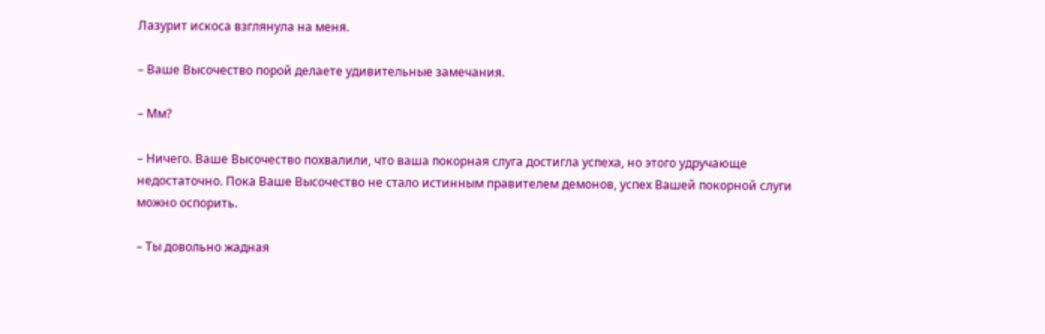Лазурит искоса взглянула на меня.

– Ваше Высочество порой делаете удивительные замечания.

– Мм?

– Ничего. Ваше Высочество похвалили, что ваша покорная слуга достигла успеха, но этого удручающе недостаточно. Пока Ваше Высочество не стало истинным правителем демонов, успех Вашей покорной слуги можно оспорить.

– Ты довольно жадная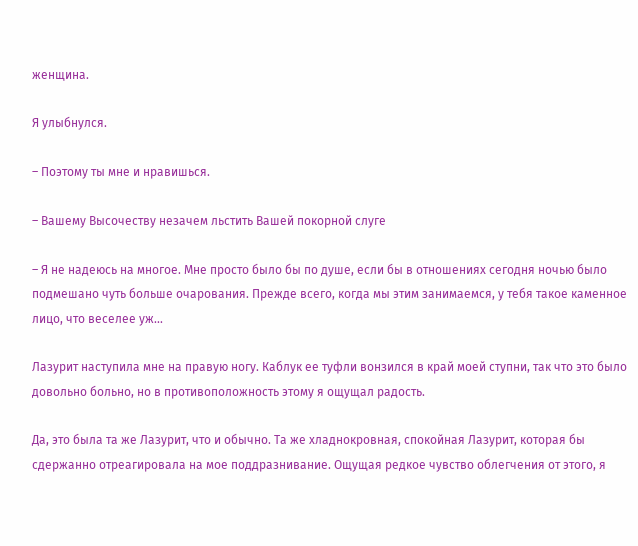женщина.

Я улыбнулся.

– Поэтому ты мне и нравишься.

– Вашему Высочеству незачем льстить Вашей покорной слуге

– Я не надеюсь на многое. Мне просто было бы по душе, если бы в отношениях сегодня ночью было подмешано чуть больше очарования. Прежде всего, когда мы этим занимаемся, у тебя такое каменное лицо, что веселее уж...

Лазурит наступила мне на правую ногу. Каблук ее туфли вонзился в край моей ступни, так что это было довольно больно, но в противоположность этому я ощущал радость.

Да, это была та же Лазурит, что и обычно. Та же хладнокровная, спокойная Лазурит, которая бы сдержанно отреагировала на мое поддразнивание. Ощущая редкое чувство облегчения от этого, я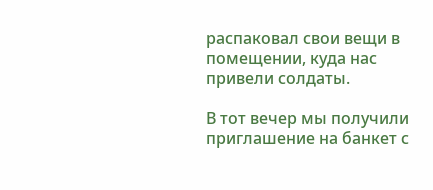распаковал свои вещи в помещении, куда нас привели солдаты.

В тот вечер мы получили приглашение на банкет с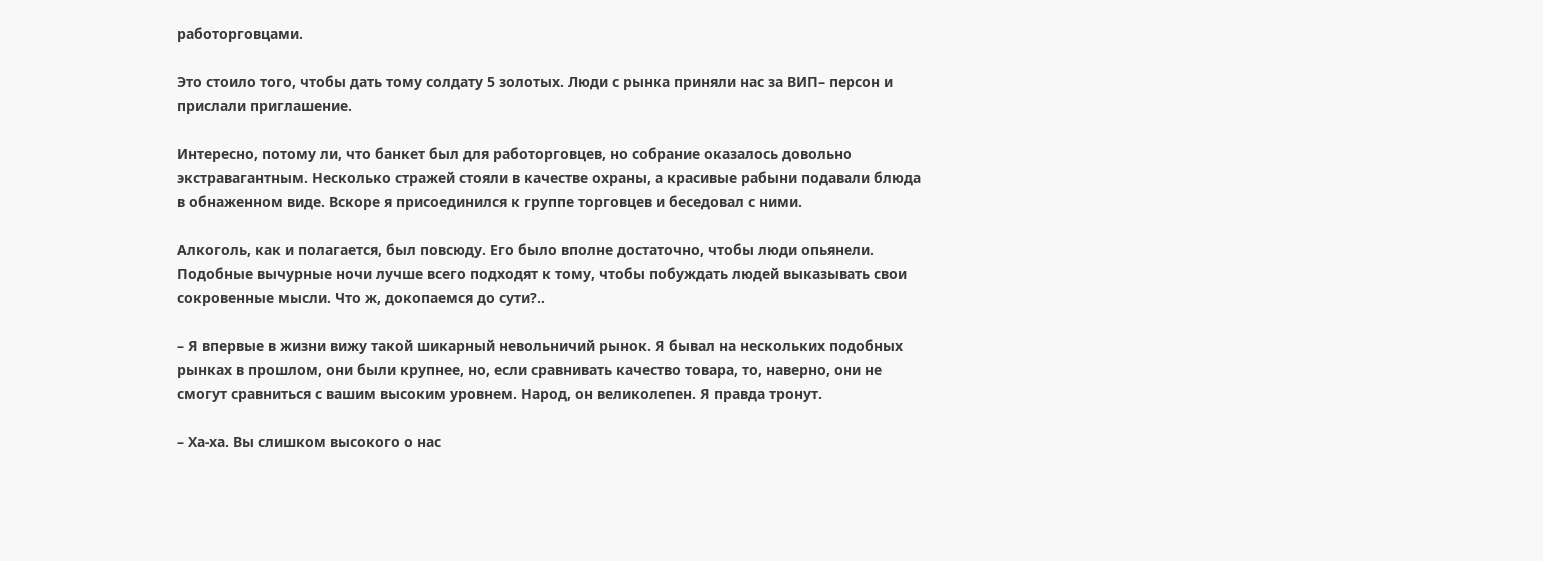работорговцами.

Это стоило того, чтобы дать тому солдату 5 золотых. Люди с рынка приняли нас за ВИП– персон и прислали приглашение.

Интересно, потому ли, что банкет был для работорговцев, но собрание оказалось довольно экстравагантным. Несколько стражей стояли в качестве охраны, а красивые рабыни подавали блюда в обнаженном виде. Вскоре я присоединился к группе торговцев и беседовал с ними.

Алкоголь, как и полагается, был повсюду. Его было вполне достаточно, чтобы люди опьянели. Подобные вычурные ночи лучше всего подходят к тому, чтобы побуждать людей выказывать свои сокровенные мысли. Что ж, докопаемся до сути?..

– Я впервые в жизни вижу такой шикарный невольничий рынок. Я бывал на нескольких подобных рынках в прошлом, они были крупнее, но, если сравнивать качество товара, то, наверно, они не смогут сравниться с вашим высоким уровнем. Народ, он великолепен. Я правда тронут.

– Ха-ха. Вы слишком высокого о нас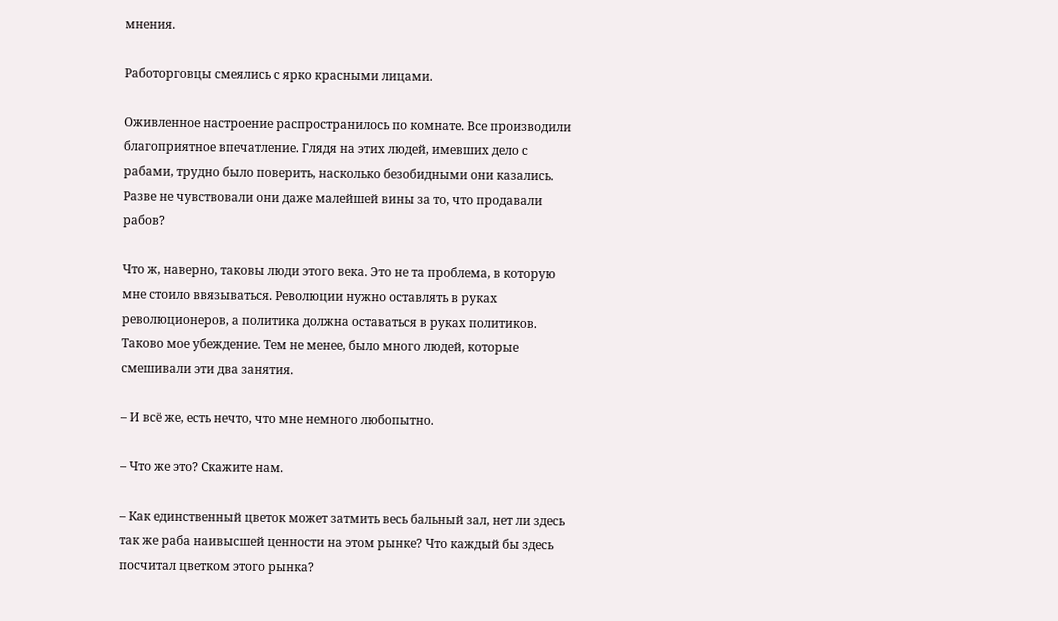мнения.

Работорговцы смеялись с ярко красными лицами.

Оживленное настроение распространилось по комнате. Все производили благоприятное впечатление. Глядя на этих людей, имевших дело с рабами, трудно было поверить, насколько безобидными они казались. Разве не чувствовали они даже малейшей вины за то, что продавали рабов?

Что ж, наверно, таковы люди этого века. Это не та проблема, в которую мне стоило ввязываться. Революции нужно оставлять в руках революционеров, а политика должна оставаться в руках политиков. Таково мое убеждение. Тем не менее, было много людей, которые смешивали эти два занятия.

– И всё же, есть нечто, что мне немного любопытно.

– Что же это? Скажите нам.

– Как единственный цветок может затмить весь бальный зал, нет ли здесь так же раба наивысшей ценности на этом рынке? Что каждый бы здесь посчитал цветком этого рынка?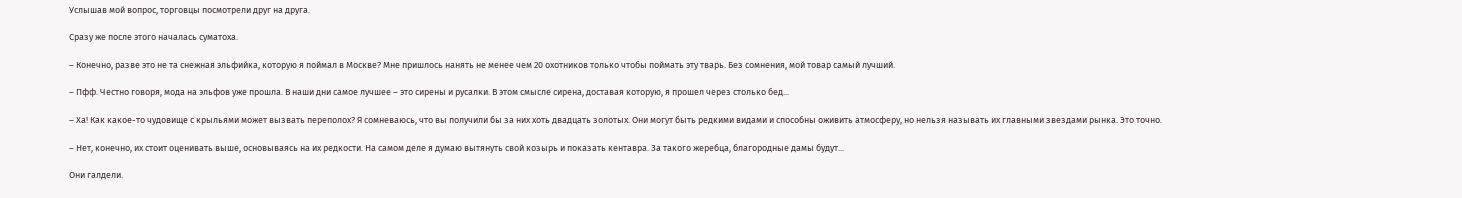Услышав мой вопрос, торговцы посмотрели друг на друга.

Сразу же после этого началась суматоха.

– Конечно, разве это не та снежная эльфийка, которую я поймал в Москве? Мне пришлось нанять не менее чем 20 охотников только чтобы поймать эту тварь. Без сомнения, мой товар самый лучший.

– Пфф. Честно говоря, мода на эльфов уже прошла. В наши дни самое лучшее – это сирены и русалки. В этом смысле сирена, доставая которую, я прошел через столько бед...

– Ха! Как какое-то чудовище с крыльями может вызвать переполох? Я сомневаюсь, что вы получили бы за них хоть двадцать золотых. Они могут быть редкими видами и способны оживить атмосферу, но нельзя называть их главными звездами рынка. Это точно.

– Нет, конечно, их стоит оценивать выше, основываясь на их редкости. На самом деле я думаю вытянуть свой козырь и показать кентавра. За такого жеребца, благородные дамы будут...

Они галдели.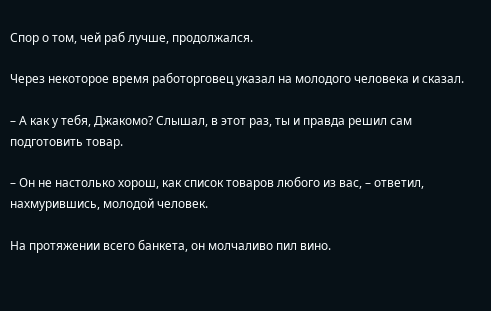Спор о том, чей раб лучше, продолжался.

Через некоторое время работорговец указал на молодого человека и сказал.

– А как у тебя, Джакомо? Слышал, в этот раз, ты и правда решил сам подготовить товар.

– Он не настолько хорош, как список товаров любого из вас, – ответил, нахмурившись, молодой человек.

На протяжении всего банкета, он молчаливо пил вино.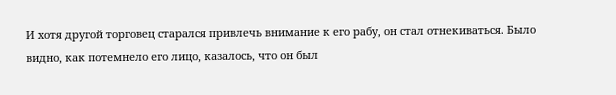И хотя другой торговец старался привлечь внимание к его рабу, он стал отнекиваться. Было видно, как потемнело его лицо, казалось, что он был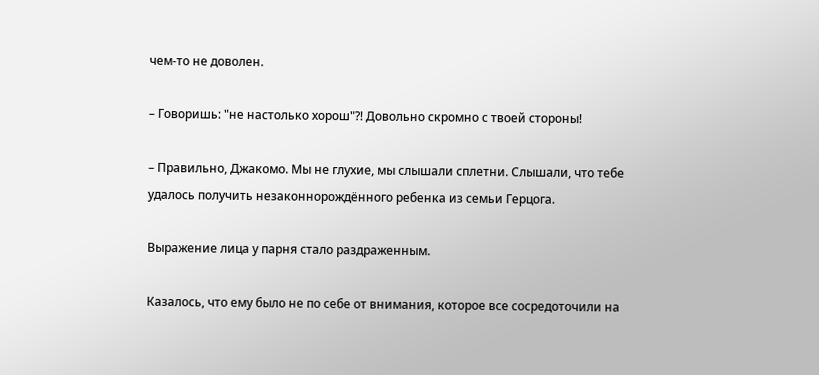чем-то не доволен.

– Говоришь: "не настолько хорош"?! Довольно скромно с твоей стороны!

– Правильно, Джакомо. Мы не глухие, мы слышали сплетни. Слышали, что тебе удалось получить незаконнорождённого ребенка из семьи Герцога.

Выражение лица у парня стало раздраженным.

Казалось, что ему было не по себе от внимания, которое все сосредоточили на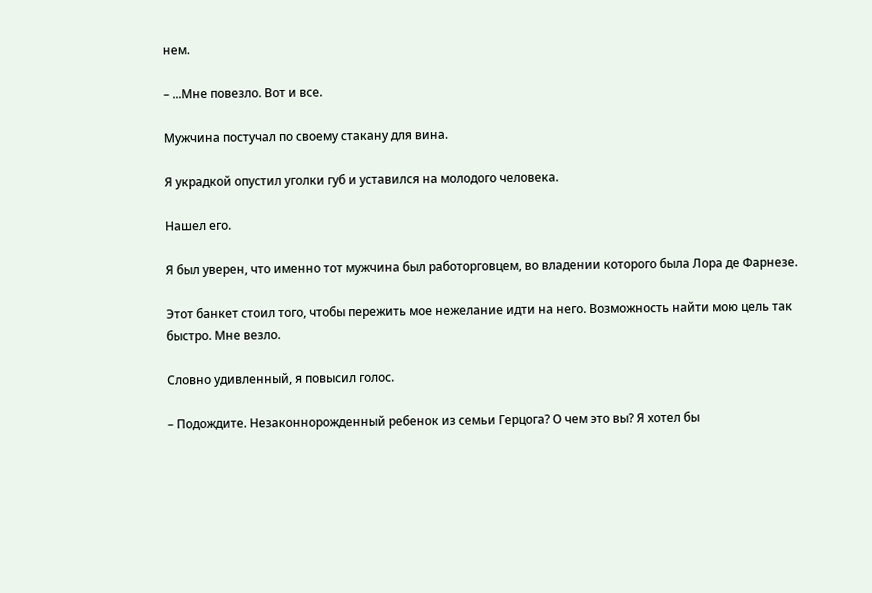нем.

– ...Мне повезло. Вот и все.

Мужчина постучал по своему стакану для вина.

Я украдкой опустил уголки губ и уставился на молодого человека.

Нашел его.

Я был уверен, что именно тот мужчина был работорговцем, во владении которого была Лора де Фарнезе.

Этот банкет стоил того, чтобы пережить мое нежелание идти на него. Возможность найти мою цель так быстро. Мне везло.

Словно удивленный, я повысил голос.

– Подождите. Незаконнорожденный ребенок из семьи Герцога? О чем это вы? Я хотел бы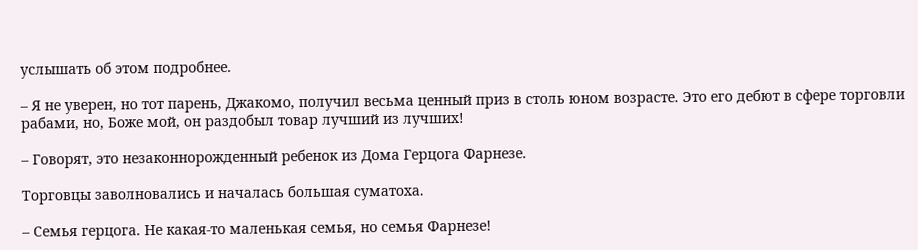услышать об этом подробнее.

– Я не уверен, но тот парень, Джакомо, получил весьма ценный приз в столь юном возрасте. Это его дебют в сфере торговли рабами, но, Боже мой, он раздобыл товар лучший из лучших!

– Говорят, это незаконнорожденный ребенок из Дома Герцога Фарнезе.

Торговцы заволновались и началась большая суматоха.

– Семья герцога. Не какая-то маленькая семья, но семья Фарнезе!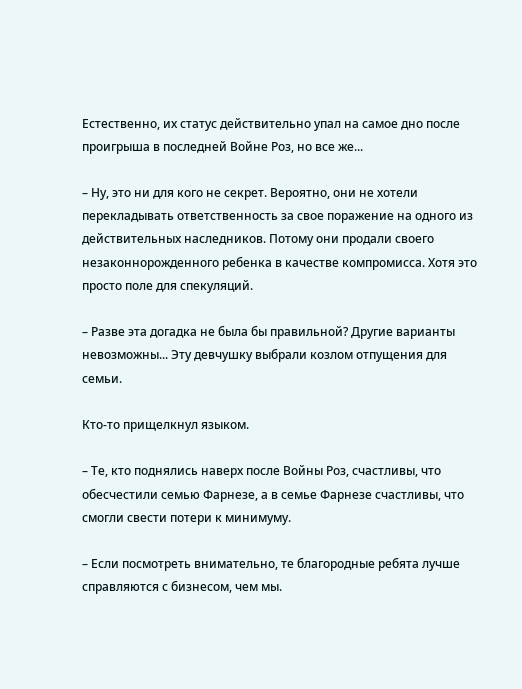Естественно, их статус действительно упал на самое дно после проигрыша в последней Войне Роз, но все же...

– Ну, это ни для кого не секрет. Вероятно, они не хотели перекладывать ответственность за свое поражение на одного из действительных наследников. Потому они продали своего незаконнорожденного ребенка в качестве компромисса. Хотя это просто поле для спекуляций.

– Разве эта догадка не была бы правильной? Другие варианты невозможны... Эту девчушку выбрали козлом отпущения для семьи.

Кто-то прищелкнул языком.

– Те, кто поднялись наверх после Войны Роз, счастливы, что обесчестили семью Фарнезе, а в семье Фарнезе счастливы, что смогли свести потери к минимуму.

– Если посмотреть внимательно, те благородные ребята лучше справляются с бизнесом, чем мы.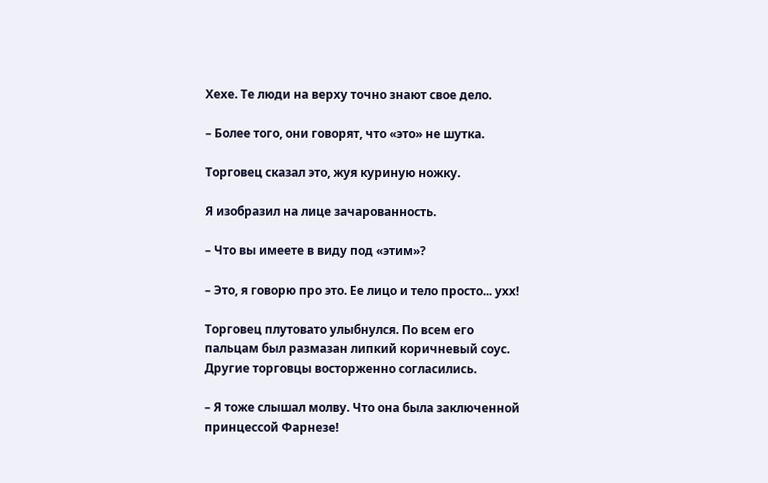Хехе. Те люди на верху точно знают свое дело.

– Более того, они говорят, что «это» не шутка.

Торговец сказал это, жуя куриную ножку.

Я изобразил на лице зачарованность.

– Что вы имеете в виду под «этим»?

– Это, я говорю про это. Ее лицо и тело просто... ухх!

Торговец плутовато улыбнулся. По всем его пальцам был размазан липкий коричневый соус. Другие торговцы восторженно согласились.

– Я тоже слышал молву. Что она была заключенной принцессой Фарнезе!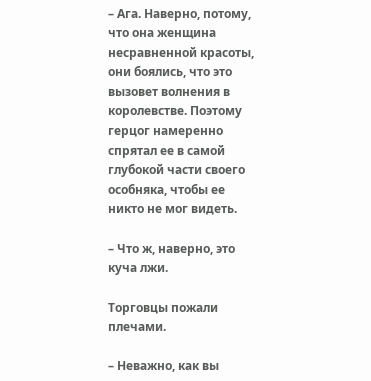– Ага. Наверно, потому, что она женщина несравненной красоты, они боялись, что это вызовет волнения в королевстве. Поэтому герцог намеренно спрятал ее в самой глубокой части своего особняка, чтобы ее никто не мог видеть.

– Что ж, наверно, это куча лжи.

Торговцы пожали плечами.

– Неважно, как вы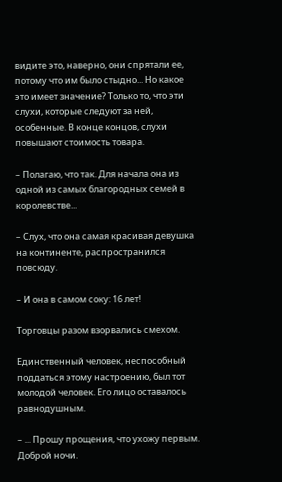видите это, наверно, они спрятали ее, потому что им было стыдно... Но какое это имеет значение? Только то, что эти слухи, которые следуют за ней, особенные. В конце концов, слухи повышают стоимость товара.

– Полагаю, что так. Для начала она из одной из самых благородных семей в королевстве...

– Слух, что она самая красивая девушка на континенте, распространился повсюду.

– И она в самом соку: 16 лет!

Торговцы разом взорвались смехом.

Единственный человек, неспособный поддаться этому настроению, был тот молодой человек. Его лицо оставалось равнодушным.

– ... Прошу прощения, что ухожу первым. Доброй ночи.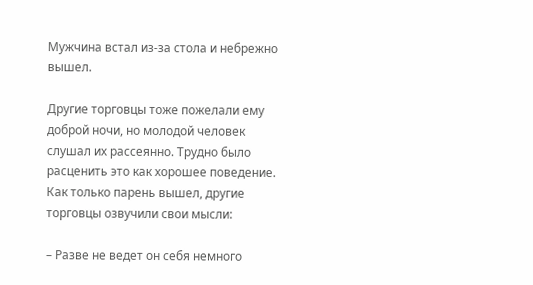Мужчина встал из-за стола и небрежно вышел.

Другие торговцы тоже пожелали ему доброй ночи, но молодой человек слушал их рассеянно. Трудно было расценить это как хорошее поведение. Как только парень вышел, другие торговцы озвучили свои мысли:

– Разве не ведет он себя немного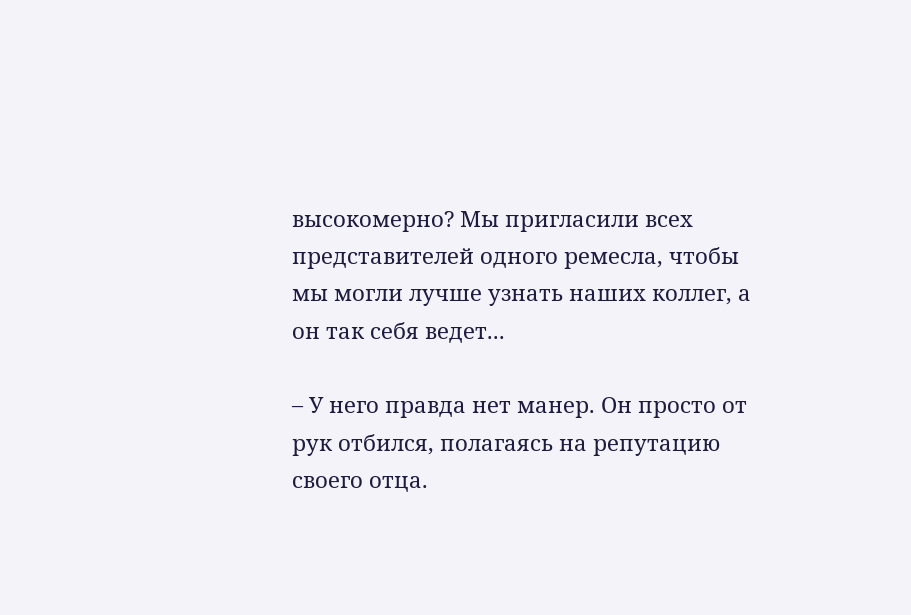высокомерно? Мы пригласили всех представителей одного ремесла, чтобы мы могли лучше узнать наших коллег, а он так себя ведет...

– У него правда нет манер. Он просто от рук отбился, полагаясь на репутацию своего отца.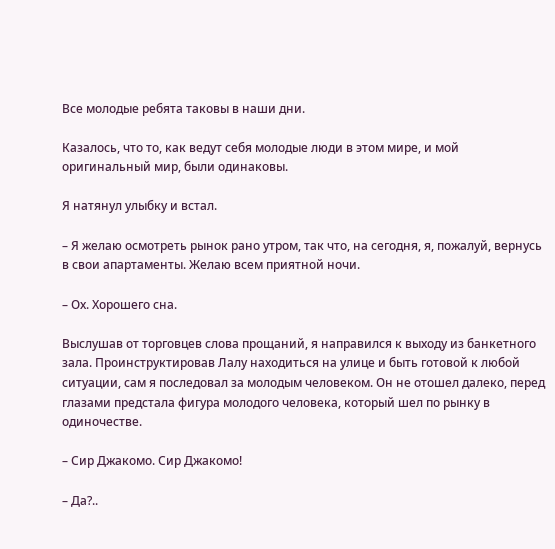Все молодые ребята таковы в наши дни.

Казалось, что то, как ведут себя молодые люди в этом мире, и мой оригинальный мир, были одинаковы.

Я натянул улыбку и встал.

– Я желаю осмотреть рынок рано утром, так что, на сегодня, я, пожалуй, вернусь в свои апартаменты. Желаю всем приятной ночи.

– Ох. Хорошего сна.

Выслушав от торговцев слова прощаний, я направился к выходу из банкетного зала. Проинструктировав Лалу находиться на улице и быть готовой к любой ситуации, сам я последовал за молодым человеком. Он не отошел далеко, перед глазами предстала фигура молодого человека, который шел по рынку в одиночестве.

– Сир Джакомо. Сир Джакомо!

– Да?..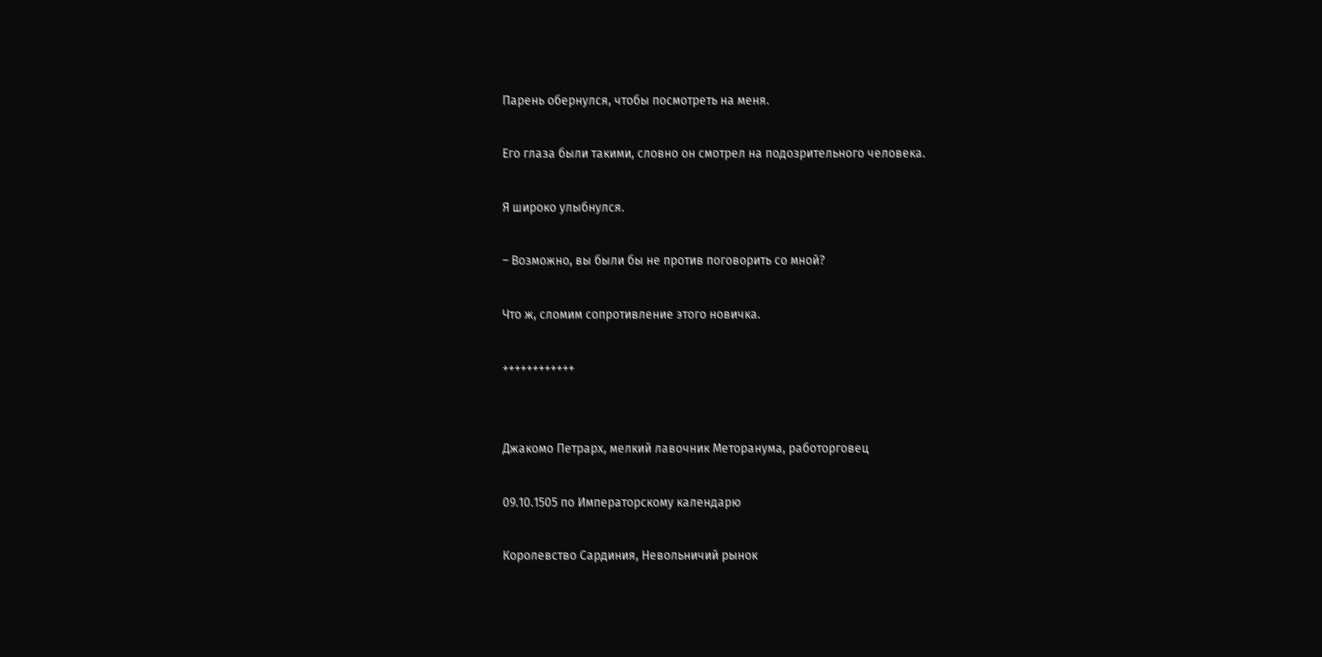Парень обернулся, чтобы посмотреть на меня.

Его глаза были такими, словно он смотрел на подозрительного человека.

Я широко улыбнулся.

– Возможно, вы были бы не против поговорить со мной?

Что ж, сломим сопротивление этого новичка.

++++++++++++


Джакомо Петрарх, мелкий лавочник Меторанума, работорговец

09.10.1505 по Императорскому календарю

Королевство Сардиния, Невольничий рынок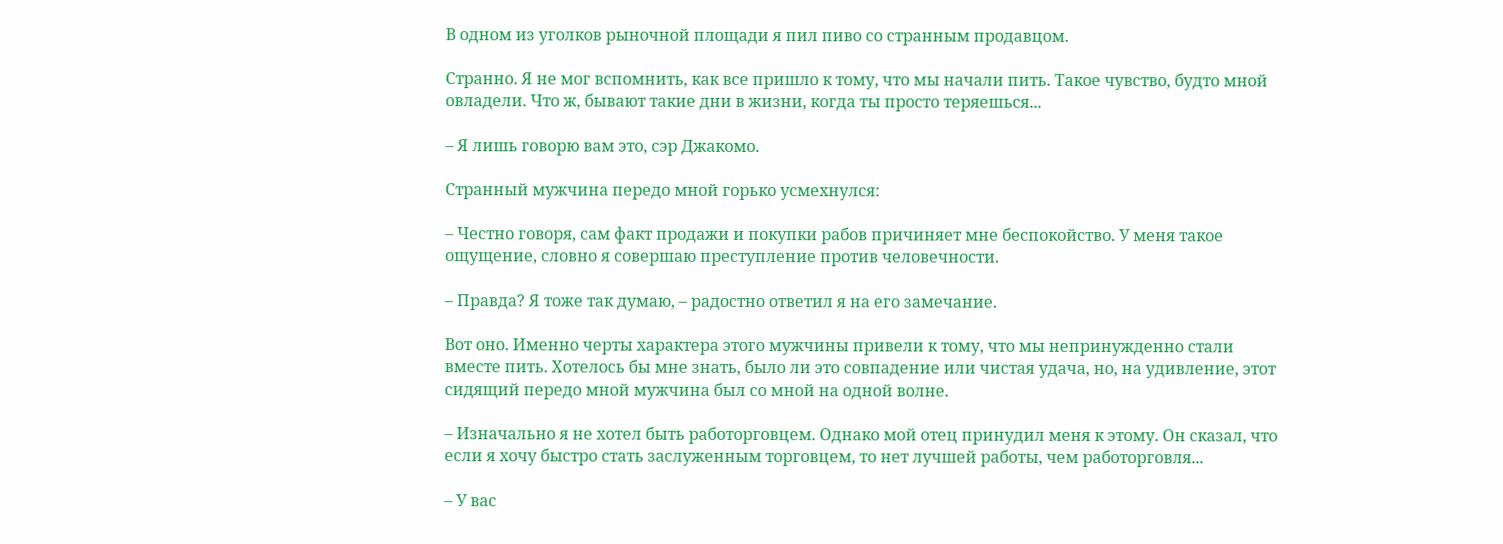В одном из уголков рыночной площади я пил пиво со странным продавцом.

Странно. Я не мог вспомнить, как все пришло к тому, что мы начали пить. Такое чувство, будто мной овладели. Что ж, бывают такие дни в жизни, когда ты просто теряешься...

– Я лишь говорю вам это, сэр Джакомо.

Странный мужчина передо мной горько усмехнулся:

– Честно говоря, сам факт продажи и покупки рабов причиняет мне беспокойство. У меня такое ощущение, словно я совершаю преступление против человечности.

– Правда? Я тоже так думаю, – радостно ответил я на его замечание.

Вот оно. Именно черты характера этого мужчины привели к тому, что мы непринужденно стали вместе пить. Хотелось бы мне знать, было ли это совпадение или чистая удача, но, на удивление, этот сидящий передо мной мужчина был со мной на одной волне.

– Изначально я не хотел быть работорговцем. Однако мой отец принудил меня к этому. Он сказал, что если я хочу быстро стать заслуженным торговцем, то нет лучшей работы, чем работорговля...

– У вас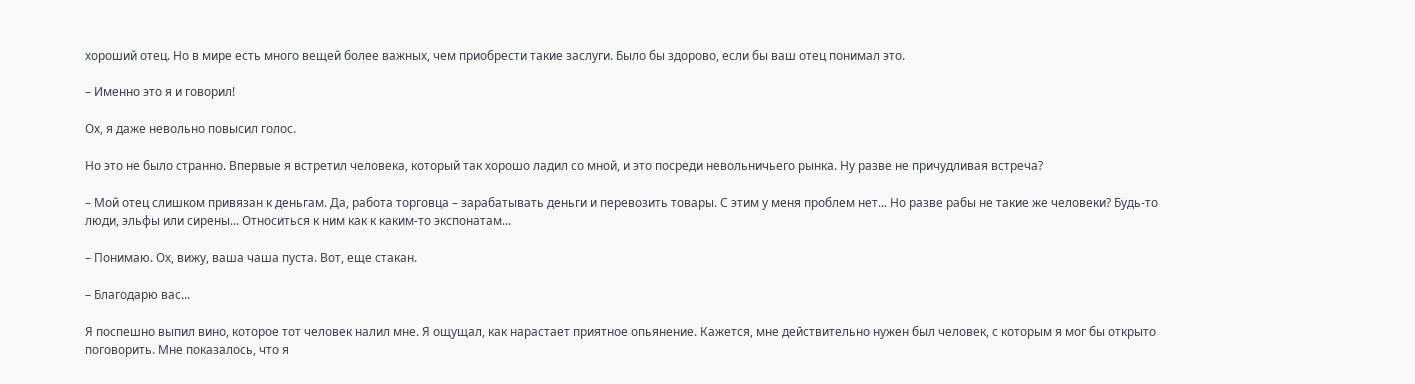хороший отец. Но в мире есть много вещей более важных, чем приобрести такие заслуги. Было бы здорово, если бы ваш отец понимал это.

– Именно это я и говорил!

Ох, я даже невольно повысил голос.

Но это не было странно. Впервые я встретил человека, который так хорошо ладил со мной, и это посреди невольничьего рынка. Ну разве не причудливая встреча?

– Мой отец слишком привязан к деньгам. Да, работа торговца – зарабатывать деньги и перевозить товары. С этим у меня проблем нет... Но разве рабы не такие же человеки? Будь-то люди, эльфы или сирены... Относиться к ним как к каким-то экспонатам...

– Понимаю. Ох, вижу, ваша чаша пуста. Вот, еще стакан.

– Благодарю вас...

Я поспешно выпил вино, которое тот человек налил мне. Я ощущал, как нарастает приятное опьянение. Кажется, мне действительно нужен был человек, с которым я мог бы открыто поговорить. Мне показалось, что я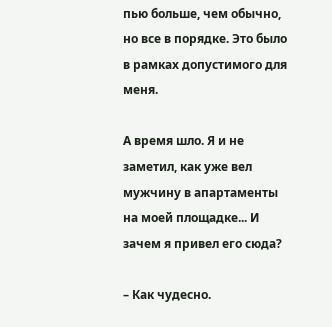пью больше, чем обычно, но все в порядке. Это было в рамках допустимого для меня.

А время шло. Я и не заметил, как уже вел мужчину в апартаменты на моей площадке... И зачем я привел его сюда?

– Как чудесно.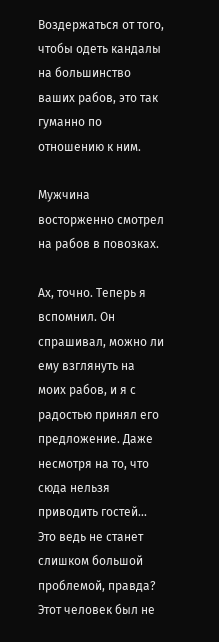Воздержаться от того, чтобы одеть кандалы на большинство ваших рабов, это так гуманно по отношению к ним.

Мужчина восторженно смотрел на рабов в повозках.

Ах, точно. Теперь я вспомнил. Он спрашивал, можно ли ему взглянуть на моих рабов, и я с радостью принял его предложение. Даже несмотря на то, что сюда нельзя приводить гостей... Это ведь не станет слишком большой проблемой, правда? Этот человек был не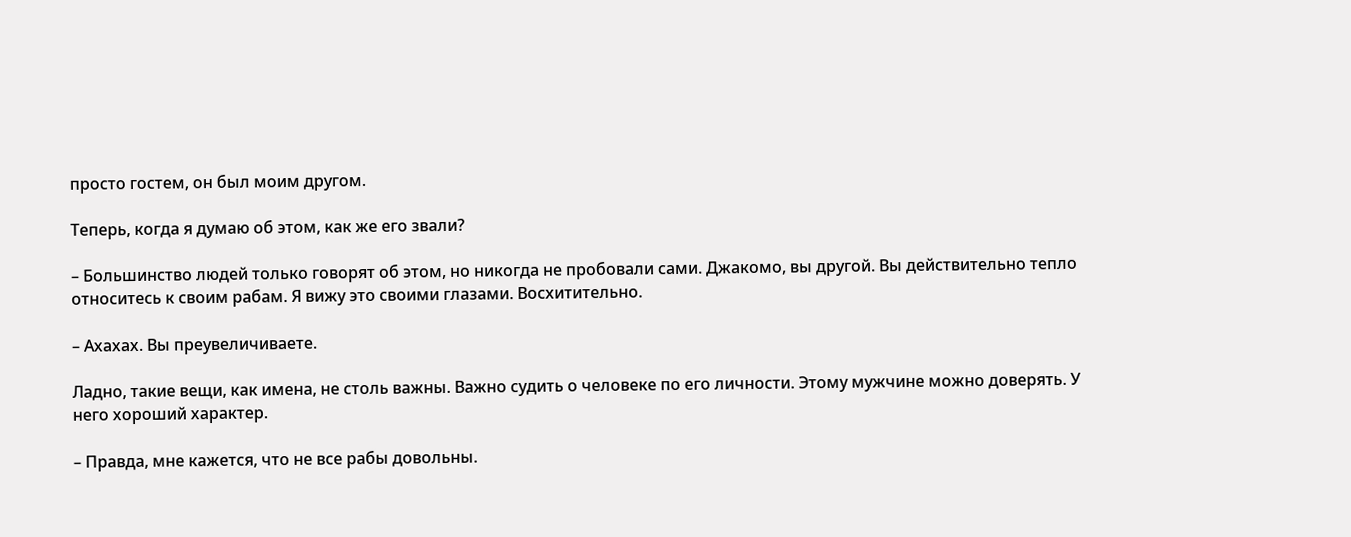просто гостем, он был моим другом.

Теперь, когда я думаю об этом, как же его звали?

– Большинство людей только говорят об этом, но никогда не пробовали сами. Джакомо, вы другой. Вы действительно тепло относитесь к своим рабам. Я вижу это своими глазами. Восхитительно.

– Ахахах. Вы преувеличиваете.

Ладно, такие вещи, как имена, не столь важны. Важно судить о человеке по его личности. Этому мужчине можно доверять. У него хороший характер.

– Правда, мне кажется, что не все рабы довольны.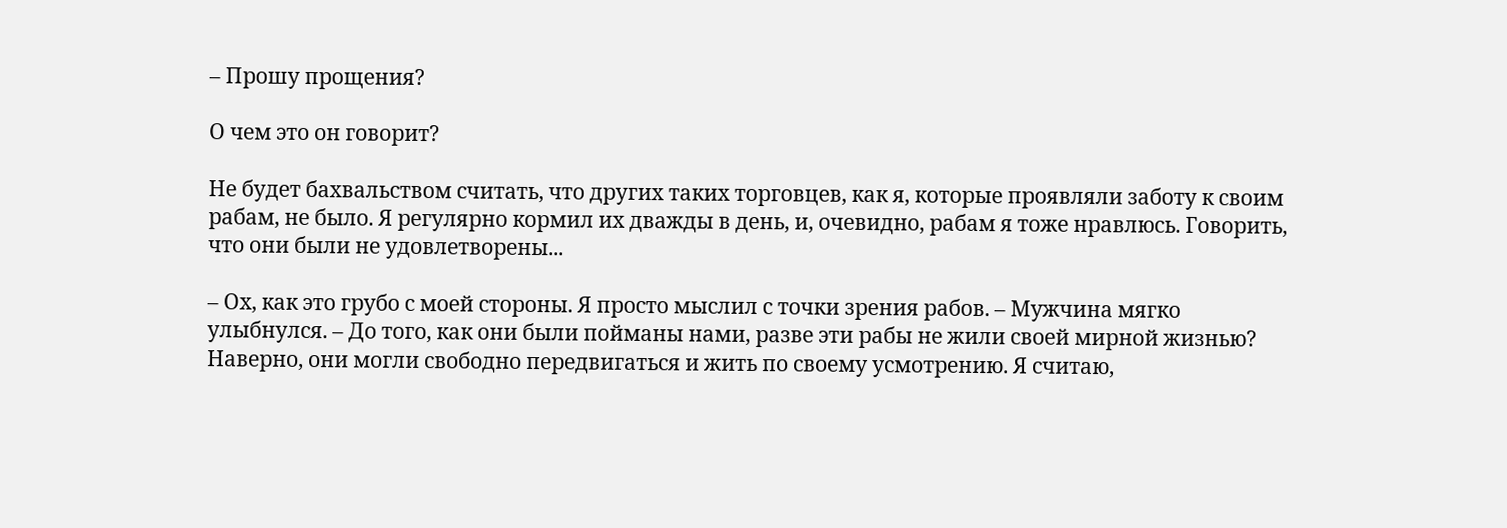– Прошу прощения?

О чем это он говорит?

Не будет бахвальством считать, что других таких торговцев, как я, которые проявляли заботу к своим рабам, не было. Я регулярно кормил их дважды в день, и, очевидно, рабам я тоже нравлюсь. Говорить, что они были не удовлетворены...

– Ох, как это грубо с моей стороны. Я просто мыслил с точки зрения рабов. – Мужчина мягко улыбнулся. – До того, как они были пойманы нами, разве эти рабы не жили своей мирной жизнью? Наверно, они могли свободно передвигаться и жить по своему усмотрению. Я считаю,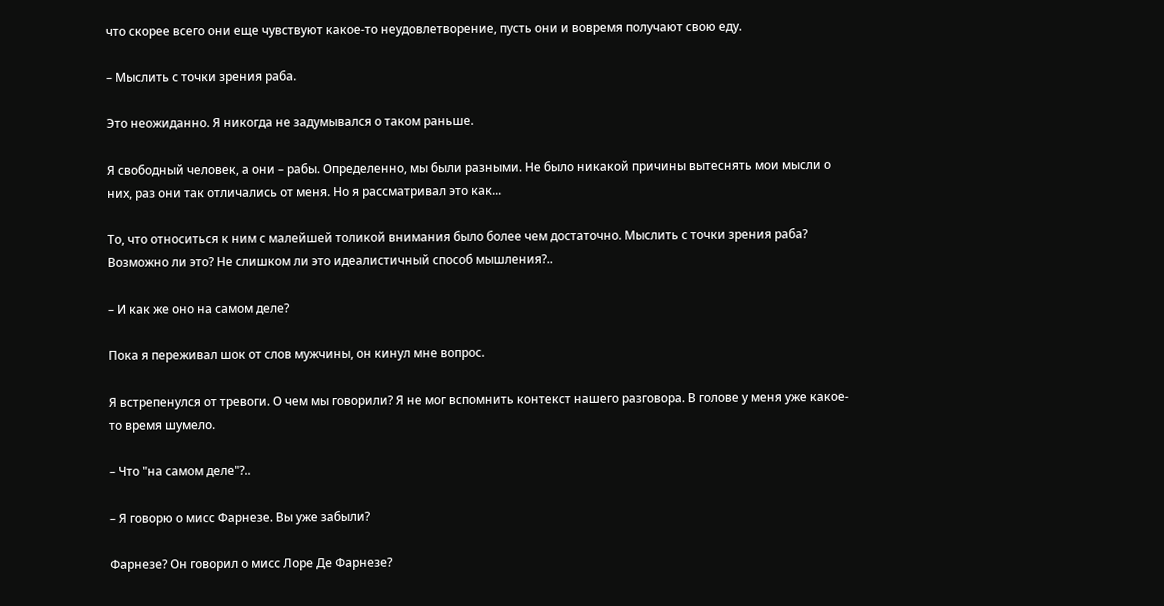что скорее всего они еще чувствуют какое-то неудовлетворение, пусть они и вовремя получают свою еду.

– Мыслить с точки зрения раба.

Это неожиданно. Я никогда не задумывался о таком раньше.

Я свободный человек, а они – рабы. Определенно, мы были разными. Не было никакой причины вытеснять мои мысли о них, раз они так отличались от меня. Но я рассматривал это как...

То, что относиться к ним с малейшей толикой внимания было более чем достаточно. Мыслить с точки зрения раба? Возможно ли это? Не слишком ли это идеалистичный способ мышления?..

– И как же оно на самом деле?

Пока я переживал шок от слов мужчины, он кинул мне вопрос.

Я встрепенулся от тревоги. О чем мы говорили? Я не мог вспомнить контекст нашего разговора. В голове у меня уже какое-то время шумело.

– Что "на самом деле"?..

– Я говорю о мисс Фарнезе. Вы уже забыли?

Фарнезе? Он говорил о мисс Лоре Де Фарнезе?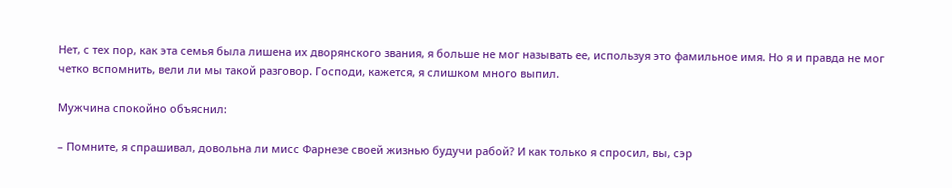Нет, с тех пор, как эта семья была лишена их дворянского звания, я больше не мог называть ее, используя это фамильное имя. Но я и правда не мог четко вспомнить, вели ли мы такой разговор. Господи, кажется, я слишком много выпил.

Мужчина спокойно объяснил:

– Помните, я спрашивал, довольна ли мисс Фарнезе своей жизнью будучи рабой? И как только я спросил, вы, сэр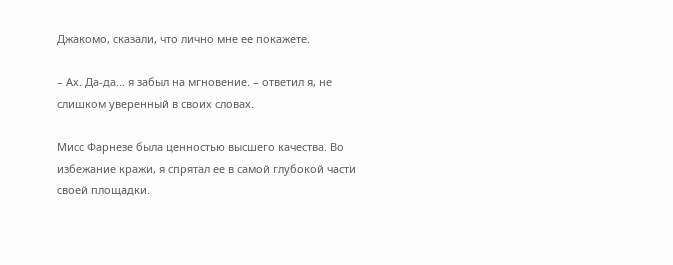Джакомо, сказали, что лично мне ее покажете.

– Ах. Да-да... я забыл на мгновение. – ответил я, не слишком уверенный в своих словах.

Мисс Фарнезе была ценностью высшего качества. Во избежание кражи, я спрятал ее в самой глубокой части своей площадки.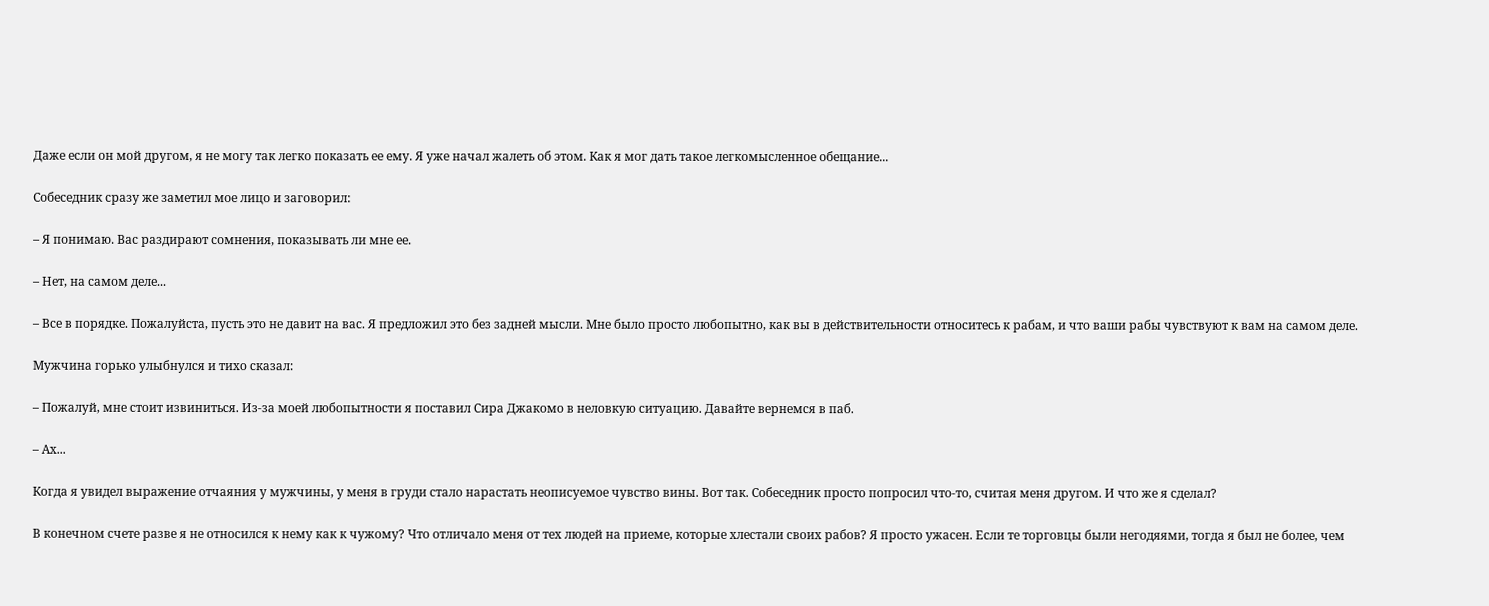Даже если он мой другом, я не могу так легко показать ее ему. Я уже начал жалеть об этом. Как я мог дать такое легкомысленное обещание...

Собеседник сразу же заметил мое лицо и заговорил:

– Я понимаю. Вас раздирают сомнения, показывать ли мне ее.

– Нет, на самом деле...

– Все в порядке. Пожалуйста, пусть это не давит на вас. Я предложил это без задней мысли. Мне было просто любопытно, как вы в действительности относитесь к рабам, и что ваши рабы чувствуют к вам на самом деле.

Мужчина горько улыбнулся и тихо сказал:

– Пожалуй, мне стоит извиниться. Из-за моей любопытности я поставил Сира Джакомо в неловкую ситуацию. Давайте вернемся в паб.

– Ах...

Когда я увидел выражение отчаяния у мужчины, у меня в груди стало нарастать неописуемое чувство вины. Вот так. Собеседник просто попросил что-то, считая меня другом. И что же я сделал?

В конечном счете разве я не относился к нему как к чужому? Что отличало меня от тех людей на приеме, которые хлестали своих рабов? Я просто ужасен. Если те торговцы были негодяями, тогда я был не более, чем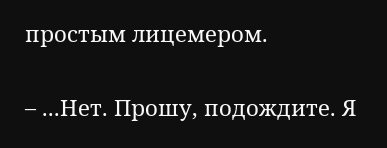простым лицемером.

– ...Нет. Прошу, подождите. Я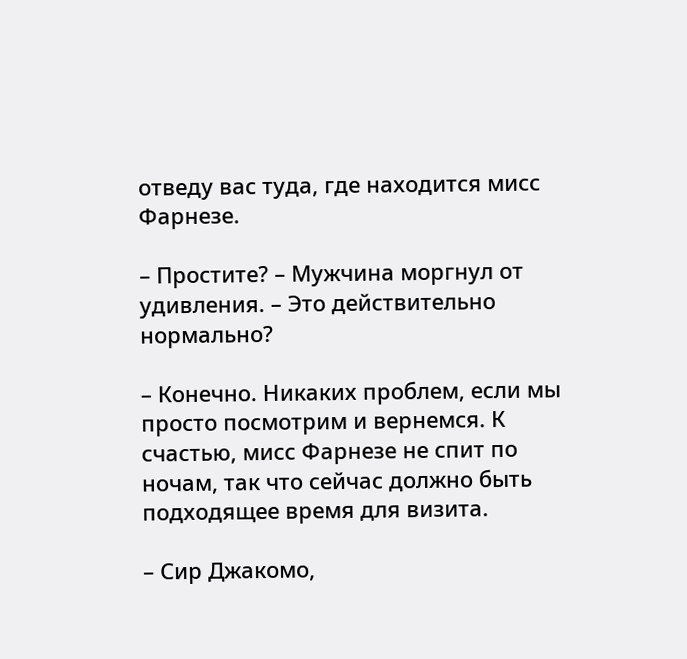отведу вас туда, где находится мисс Фарнезе.

– Простите? – Мужчина моргнул от удивления. – Это действительно нормально?

– Конечно. Никаких проблем, если мы просто посмотрим и вернемся. К счастью, мисс Фарнезе не спит по ночам, так что сейчас должно быть подходящее время для визита.

– Сир Джакомо,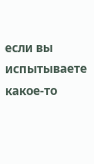если вы испытываете какое-то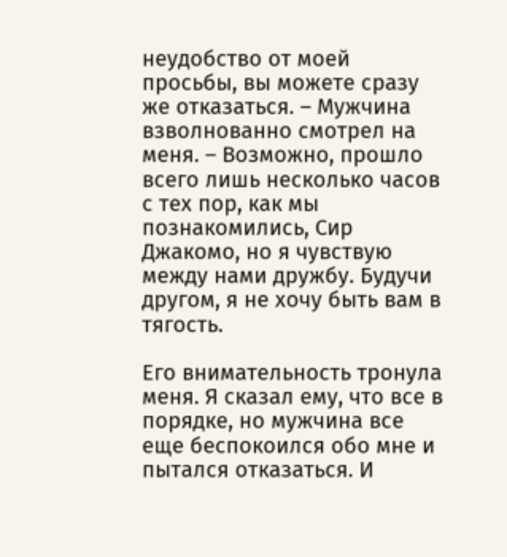неудобство от моей просьбы, вы можете сразу же отказаться. – Мужчина взволнованно смотрел на меня. – Возможно, прошло всего лишь несколько часов с тех пор, как мы познакомились, Сир Джакомо, но я чувствую между нами дружбу. Будучи другом, я не хочу быть вам в тягость.

Его внимательность тронула меня. Я сказал ему, что все в порядке, но мужчина все еще беспокоился обо мне и пытался отказаться. И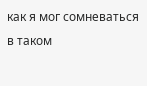как я мог сомневаться в таком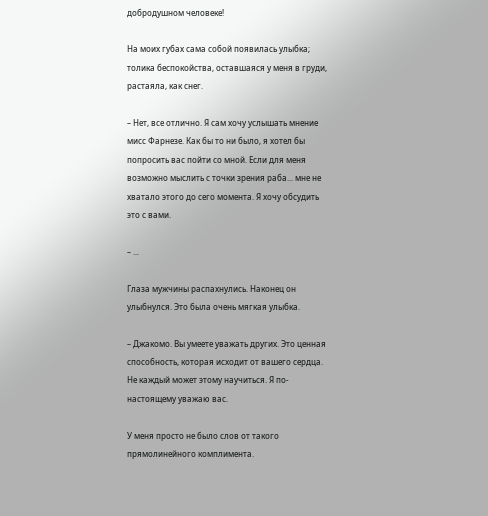добродушном человеке!

На моих губах сама собой появилась улыбка; толика беспокойства, оставшаяся у меня в груди, растаяла, как снег.

– Нет, все отлично. Я сам хочу услышать мнение мисс Фарнезе. Как бы то ни было, я хотел бы попросить вас пойти со мной. Если для меня возможно мыслить с точки зрения раба... мне не хватало этого до сего момента. Я хочу обсудить это с вами.

– ...

Глаза мужчины распахнулись. Наконец он улыбнулся. Это была очень мягкая улыбка.

– Джакомо. Вы умеете уважать других. Это ценная способность, которая исходит от вашего сердца. Не каждый может этому научиться. Я по-настоящему уважаю вас.

У меня просто не было слов от такого прямолинейного комплимента.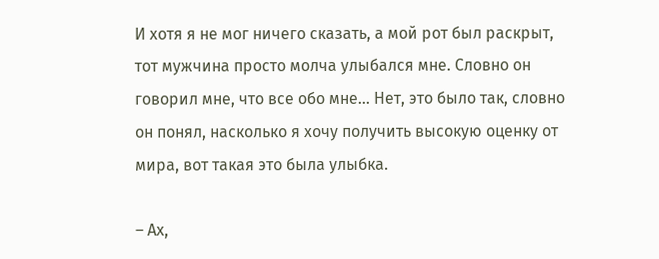И хотя я не мог ничего сказать, а мой рот был раскрыт, тот мужчина просто молча улыбался мне. Словно он говорил мне, что все обо мне... Нет, это было так, словно он понял, насколько я хочу получить высокую оценку от мира, вот такая это была улыбка.

– Ах,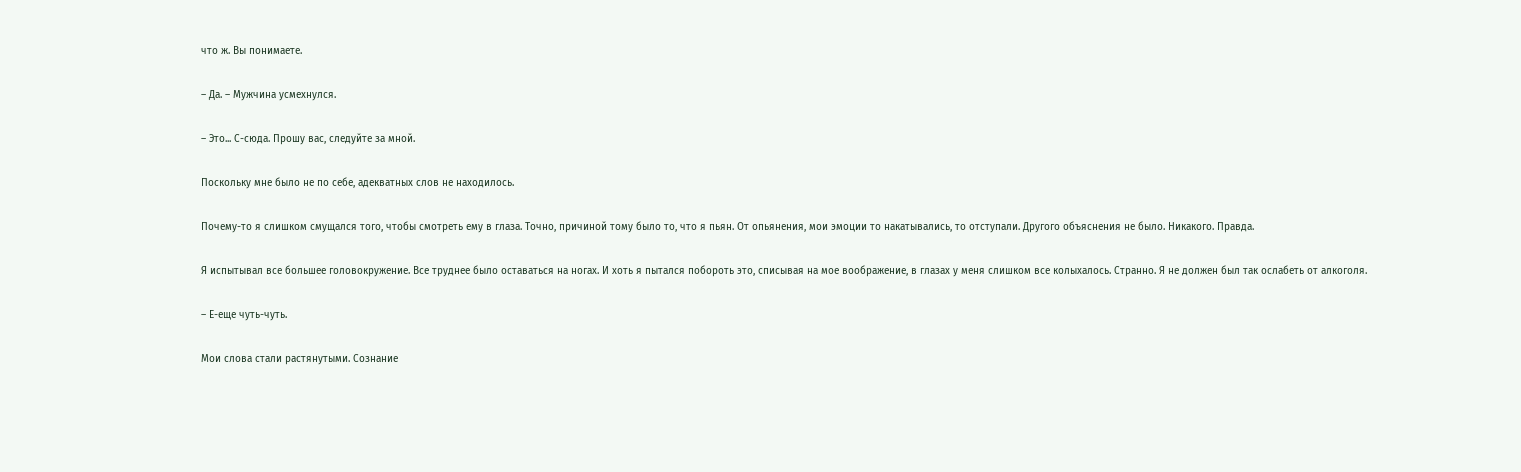что ж. Вы понимаете.

– Да. – Мужчина усмехнулся.

– Это... С-сюда. Прошу вас, следуйте за мной.

Поскольку мне было не по себе, адекватных слов не находилось.

Почему-то я слишком смущался того, чтобы смотреть ему в глаза. Точно, причиной тому было то, что я пьян. От опьянения, мои эмоции то накатывались, то отступали. Другого объяснения не было. Никакого. Правда.

Я испытывал все большее головокружение. Все труднее было оставаться на ногах. И хоть я пытался побороть это, списывая на мое воображение, в глазах у меня слишком все колыхалось. Странно. Я не должен был так ослабеть от алкоголя.

– Е-еще чуть-чуть.

Мои слова стали растянутыми. Сознание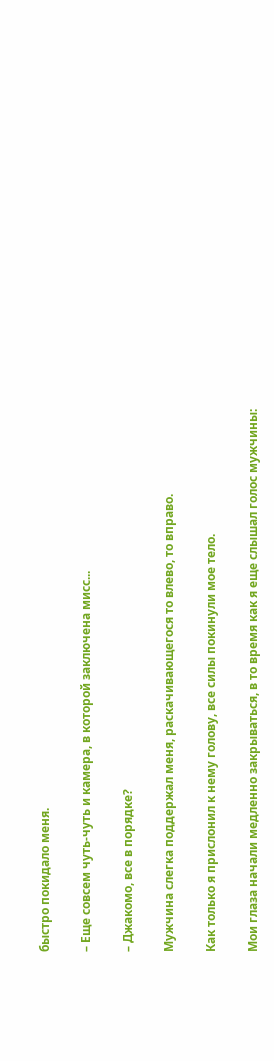быстро покидало меня.

– Еще совсем чуть-чуть и камера, в которой заключена мисс...

– Джакомо, все в порядке?

Мужчина слегка поддержал меня, раскачивающегося то влево, то вправо.

Как только я прислонил к нему голову, все силы покинули мое тело.

Мои глаза начали медленно закрываться, в то время как я еще слышал голос мужчины: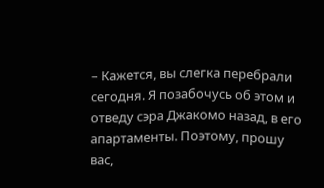– Кажется, вы слегка перебрали сегодня. Я позабочусь об этом и отведу сэра Джакомо назад, в его апартаменты. Поэтому, прошу вас,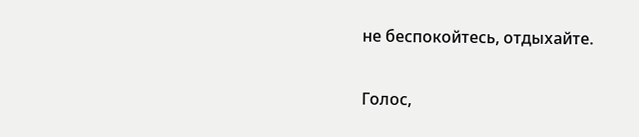не беспокойтесь, отдыхайте.

Голос,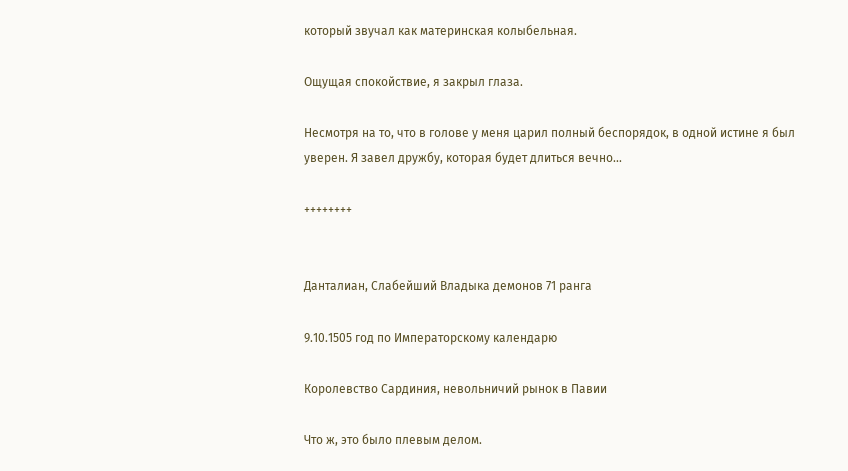который звучал как материнская колыбельная.

Ощущая спокойствие, я закрыл глаза.

Несмотря на то, что в голове у меня царил полный беспорядок, в одной истине я был уверен. Я завел дружбу, которая будет длиться вечно...

++++++++


Данталиан, Слабейший Владыка демонов 71 ранга

9.10.1505 год по Императорскому календарю

Королевство Сардиния, невольничий рынок в Павии

Что ж, это было плевым делом.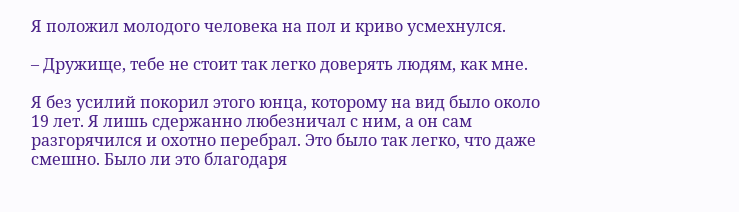Я положил молодого человека на пол и криво усмехнулся.

– Дружище, тебе не стоит так легко доверять людям, как мне.

Я без усилий покорил этого юнца, которому на вид было около 19 лет. Я лишь сдержанно любезничал с ним, а он сам разгорячился и охотно перебрал. Это было так легко, что даже смешно. Было ли это благодаря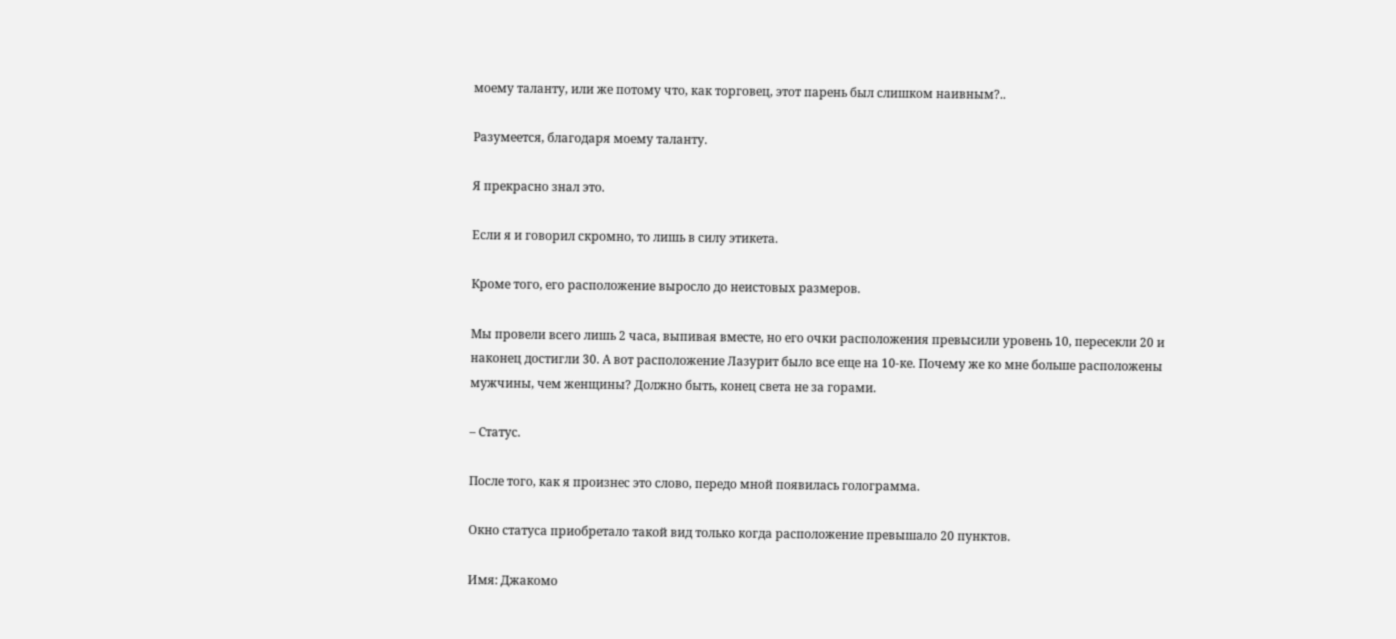моему таланту, или же потому что, как торговец, этот парень был слишком наивным?..

Разумеется, благодаря моему таланту.

Я прекрасно знал это.

Если я и говорил скромно, то лишь в силу этикета.

Кроме того, его расположение выросло до неистовых размеров.

Мы провели всего лишь 2 часа, выпивая вместе, но его очки расположения превысили уровень 10, пересекли 20 и наконец достигли 30. А вот расположение Лазурит было все еще на 10-ке. Почему же ко мне больше расположены мужчины, чем женщины? Должно быть, конец света не за горами.

– Статус.

После того, как я произнес это слово, передо мной появилась голограмма.

Окно статуса приобретало такой вид только когда расположение превышало 20 пунктов.

Имя: Джакомо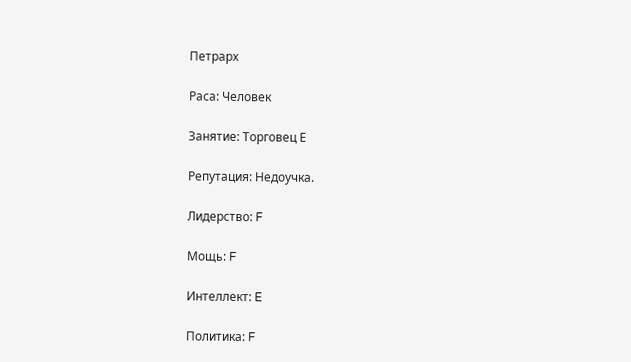Петрарх

Раса: Человек

Занятие: Торговец Е

Репутация: Недоучка.

Лидерство: F

Мощь: F

Интеллект: E

Политика: F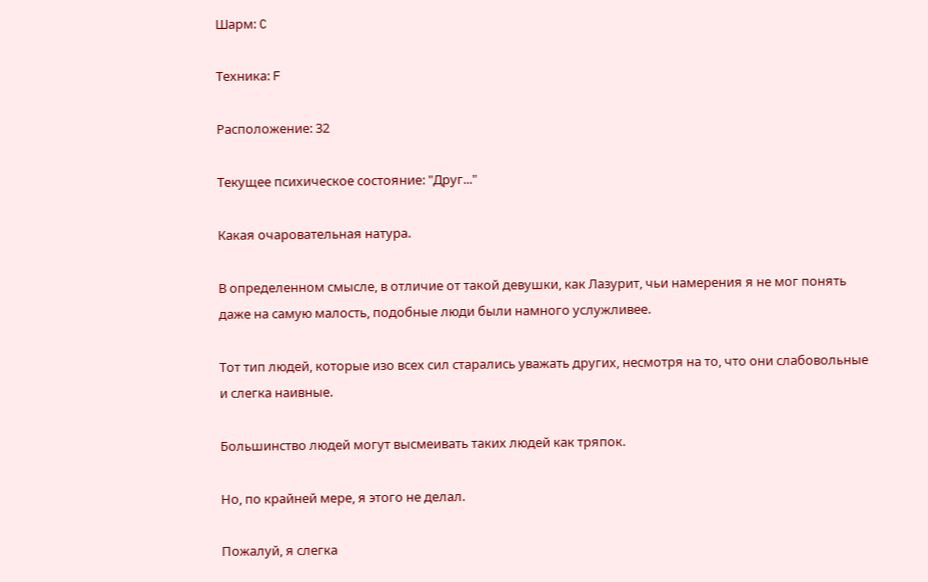Шарм: C

Техника: F

Расположение: 32

Текущее психическое состояние: "Друг..."

Какая очаровательная натура.

В определенном смысле, в отличие от такой девушки, как Лазурит, чьи намерения я не мог понять даже на самую малость, подобные люди были намного услужливее.

Тот тип людей, которые изо всех сил старались уважать других, несмотря на то, что они слабовольные и слегка наивные.

Большинство людей могут высмеивать таких людей как тряпок.

Но, по крайней мере, я этого не делал.

Пожалуй, я слегка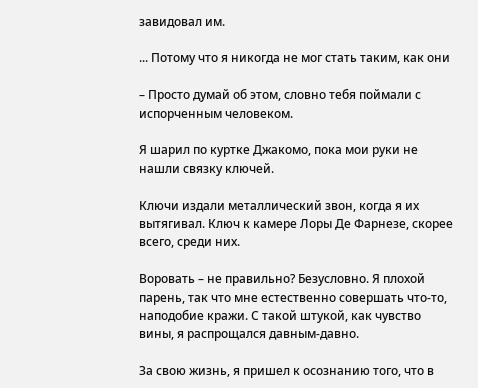завидовал им.

... Потому что я никогда не мог стать таким, как они

– Просто думай об этом, словно тебя поймали с испорченным человеком.

Я шарил по куртке Джакомо, пока мои руки не нашли связку ключей.

Ключи издали металлический звон, когда я их вытягивал. Ключ к камере Лоры Де Фарнезе, скорее всего, среди них.

Воровать – не правильно? Безусловно. Я плохой парень, так что мне естественно совершать что-то, наподобие кражи. С такой штукой, как чувство вины, я распрощался давным-давно.

За свою жизнь, я пришел к осознанию того, что в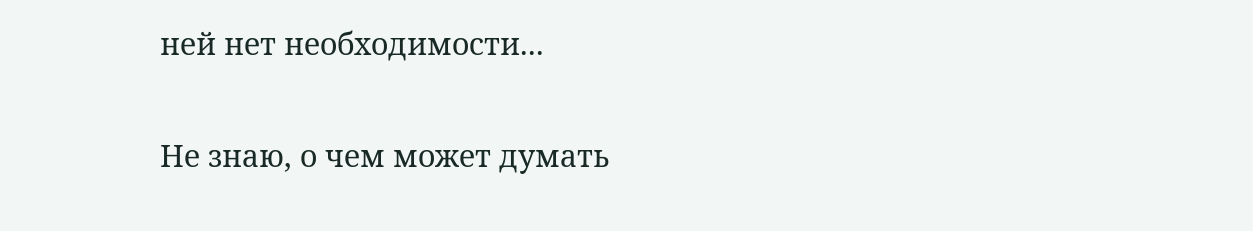ней нет необходимости...

Не знаю, о чем может думать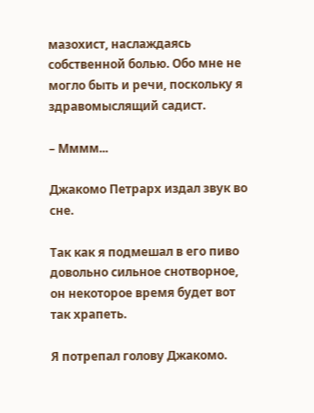мазохист, наслаждаясь собственной болью. Обо мне не могло быть и речи, поскольку я здравомыслящий садист.

– Мммм...

Джакомо Петрарх издал звук во сне.

Так как я подмешал в его пиво довольно сильное снотворное, он некоторое время будет вот так храпеть.

Я потрепал голову Джакомо.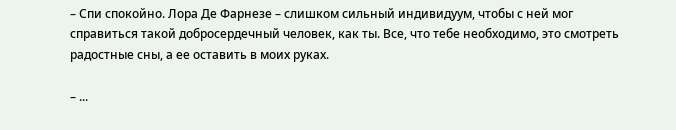– Спи спокойно. Лора Де Фарнезе – слишком сильный индивидуум, чтобы с ней мог справиться такой добросердечный человек, как ты. Все, что тебе необходимо, это смотреть радостные сны, а ее оставить в моих руках.

– ...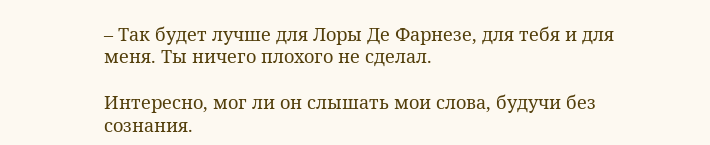– Так будет лучше для Лоры Де Фарнезе, для тебя и для меня. Ты ничего плохого не сделал.

Интересно, мог ли он слышать мои слова, будучи без сознания.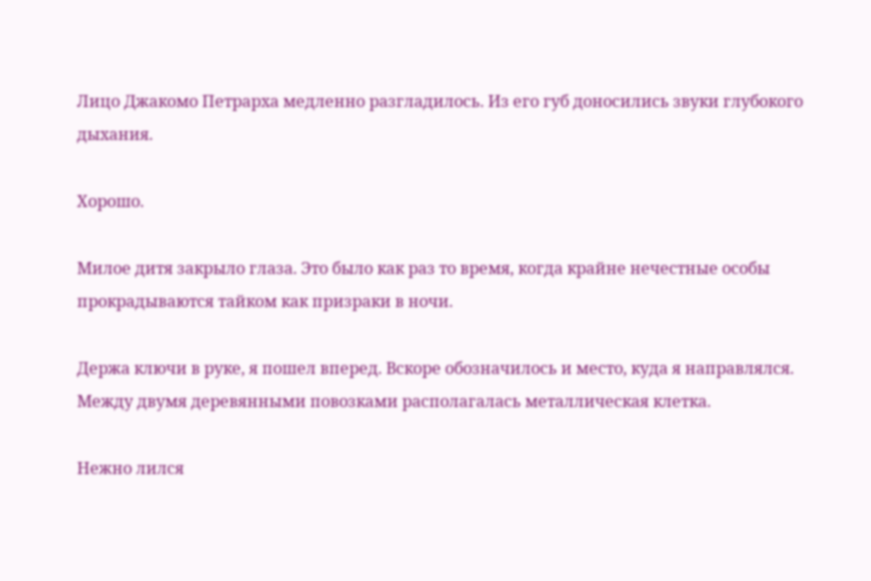Лицо Джакомо Петрарха медленно разгладилось. Из его губ доносились звуки глубокого дыхания.

Хорошо.

Милое дитя закрыло глаза. Это было как раз то время, когда крайне нечестные особы прокрадываются тайком как призраки в ночи.

Держа ключи в руке, я пошел вперед. Вскоре обозначилось и место, куда я направлялся. Между двумя деревянными повозками располагалась металлическая клетка.

Нежно лился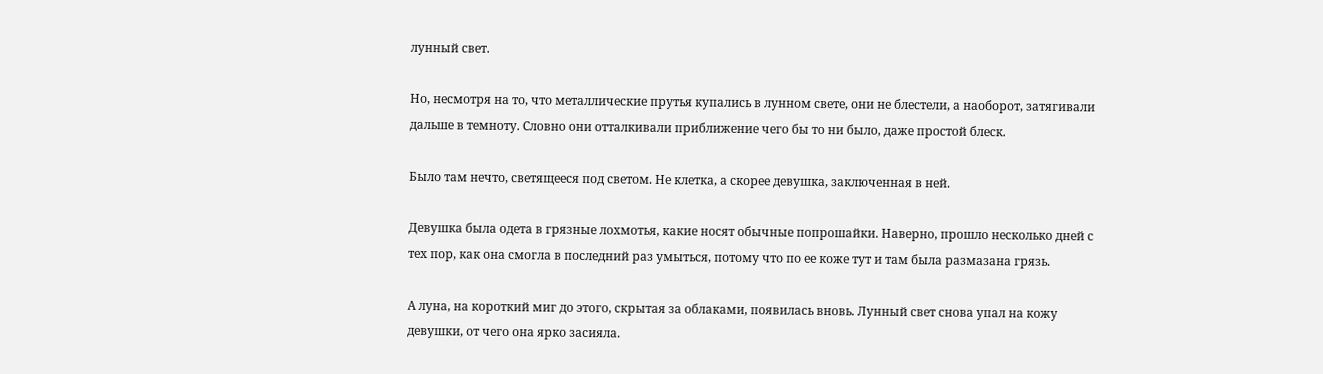лунный свет.

Но, несмотря на то, что металлические прутья купались в лунном свете, они не блестели, а наоборот, затягивали дальше в темноту. Словно они отталкивали приближение чего бы то ни было, даже простой блеск.

Было там нечто, светящееся под светом. Не клетка, а скорее девушка, заключенная в ней.

Девушка была одета в грязные лохмотья, какие носят обычные попрошайки. Наверно, прошло несколько дней с тех пор, как она смогла в последний раз умыться, потому что по ее коже тут и там была размазана грязь.

А луна, на короткий миг до этого, скрытая за облаками, появилась вновь. Лунный свет снова упал на кожу девушки, от чего она ярко засияла.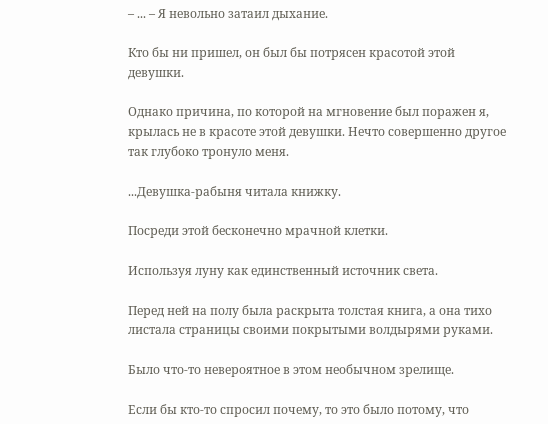– ... – Я невольно затаил дыхание.

Кто бы ни пришел, он был бы потрясен красотой этой девушки.

Однако причина, по которой на мгновение был поражен я, крылась не в красоте этой девушки. Нечто совершенно другое так глубоко тронуло меня.

...Девушка-рабыня читала книжку.

Посреди этой бесконечно мрачной клетки.

Используя луну как единственный источник света.

Перед ней на полу была раскрыта толстая книга, а она тихо листала страницы своими покрытыми волдырями руками.

Было что-то невероятное в этом необычном зрелище.

Если бы кто-то спросил почему, то это было потому, что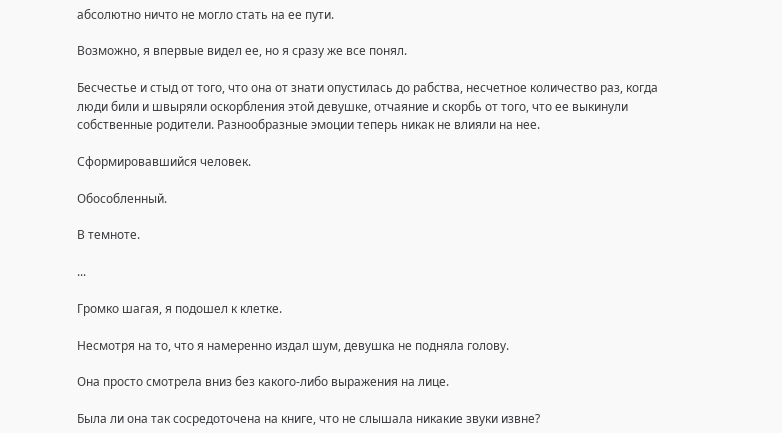абсолютно ничто не могло стать на ее пути.

Возможно, я впервые видел ее, но я сразу же все понял.

Бесчестье и стыд от того, что она от знати опустилась до рабства, несчетное количество раз, когда люди били и швыряли оскорбления этой девушке, отчаяние и скорбь от того, что ее выкинули собственные родители. Разнообразные эмоции теперь никак не влияли на нее.

Сформировавшийся человек.

Обособленный.

В темноте.

...

Громко шагая, я подошел к клетке.

Несмотря на то, что я намеренно издал шум, девушка не подняла голову.

Она просто смотрела вниз без какого-либо выражения на лице.

Была ли она так сосредоточена на книге, что не слышала никакие звуки извне?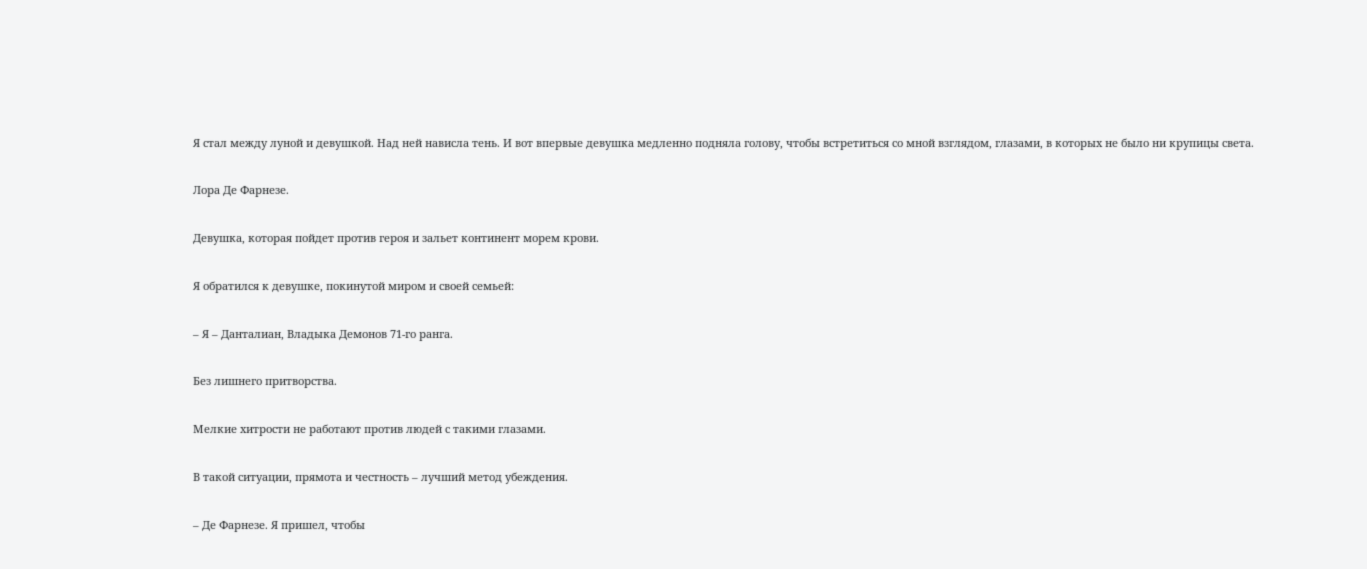Я стал между луной и девушкой. Над ней нависла тень. И вот впервые девушка медленно подняла голову, чтобы встретиться со мной взглядом, глазами, в которых не было ни крупицы света.

Лора Де Фарнезе.

Девушка, которая пойдет против героя и зальет континент морем крови.

Я обратился к девушке, покинутой миром и своей семьей:

– Я – Данталиан, Владыка Демонов 71-го ранга.

Без лишнего притворства.

Мелкие хитрости не работают против людей с такими глазами.

В такой ситуации, прямота и честность – лучший метод убеждения.

– Де Фарнезе. Я пришел, чтобы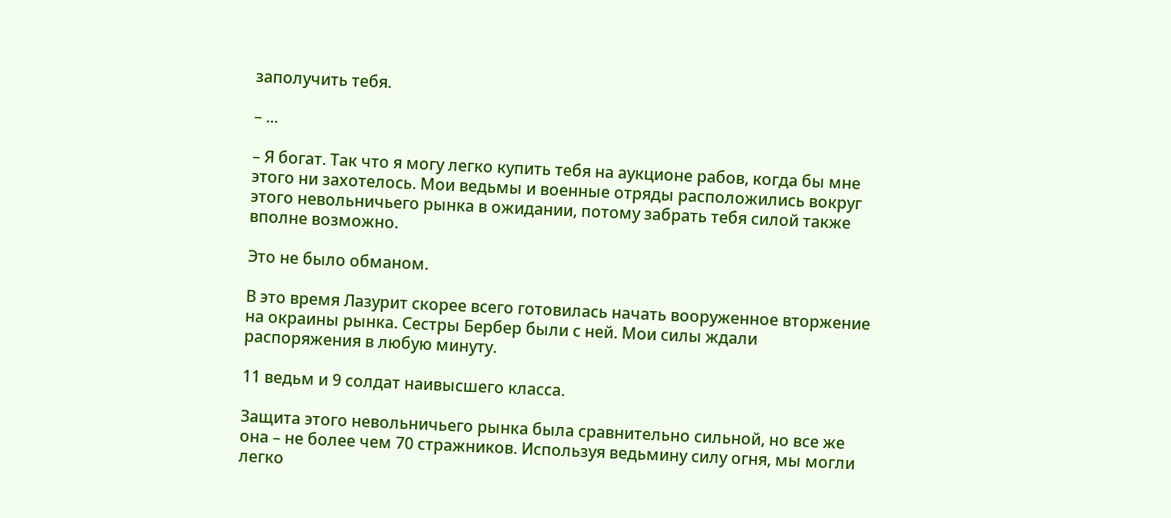заполучить тебя.

– ...

– Я богат. Так что я могу легко купить тебя на аукционе рабов, когда бы мне этого ни захотелось. Мои ведьмы и военные отряды расположились вокруг этого невольничьего рынка в ожидании, потому забрать тебя силой также вполне возможно.

Это не было обманом.

В это время Лазурит скорее всего готовилась начать вооруженное вторжение на окраины рынка. Сестры Бербер были с ней. Мои силы ждали распоряжения в любую минуту.

11 ведьм и 9 солдат наивысшего класса.

Защита этого невольничьего рынка была сравнительно сильной, но все же она – не более чем 70 стражников. Используя ведьмину силу огня, мы могли легко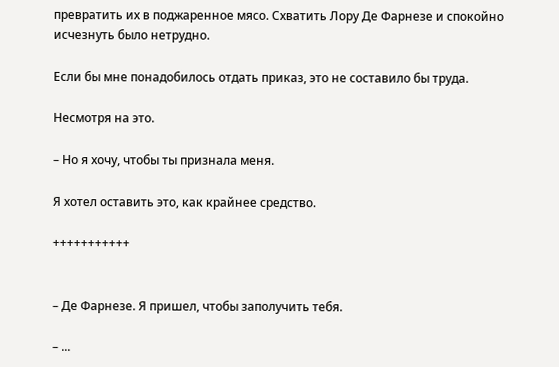превратить их в поджаренное мясо. Схватить Лору Де Фарнезе и спокойно исчезнуть было нетрудно.

Если бы мне понадобилось отдать приказ, это не составило бы труда.

Несмотря на это.

– Но я хочу, чтобы ты признала меня.

Я хотел оставить это, как крайнее средство.

+++++++++++


– Де Фарнезе. Я пришел, чтобы заполучить тебя.

– ...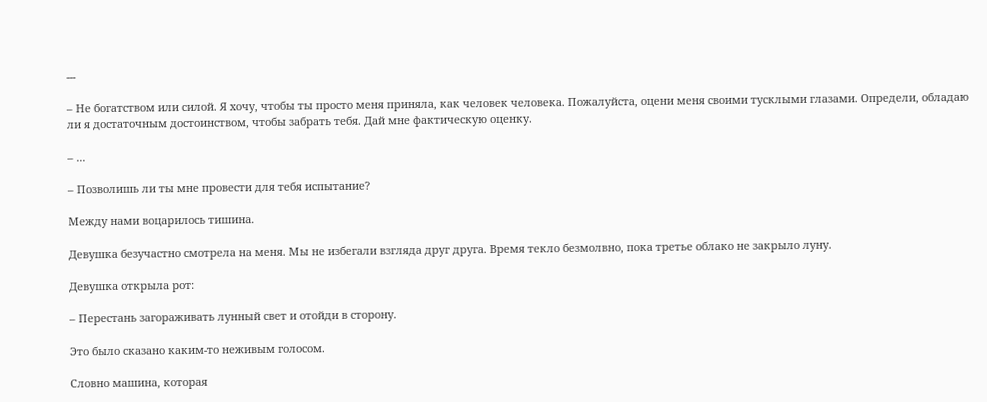---

– Не богатством или силой. Я хочу, чтобы ты просто меня приняла, как человек человека. Пожалуйста, оцени меня своими тусклыми глазами. Определи, обладаю ли я достаточным достоинством, чтобы забрать тебя. Дай мне фактическую оценку.

– ...

– Позволишь ли ты мне провести для тебя испытание?

Между нами воцарилось тишина.

Девушка безучастно смотрела на меня. Мы не избегали взгляда друг друга. Время текло безмолвно, пока третье облако не закрыло луну.

Девушка открыла рот:

– Перестань загораживать лунный свет и отойди в сторону.

Это было сказано каким-то неживым голосом.

Словно машина, которая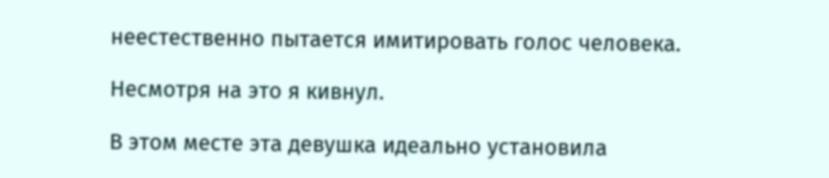неестественно пытается имитировать голос человека.

Несмотря на это я кивнул.

В этом месте эта девушка идеально установила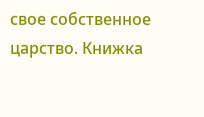свое собственное царство. Книжка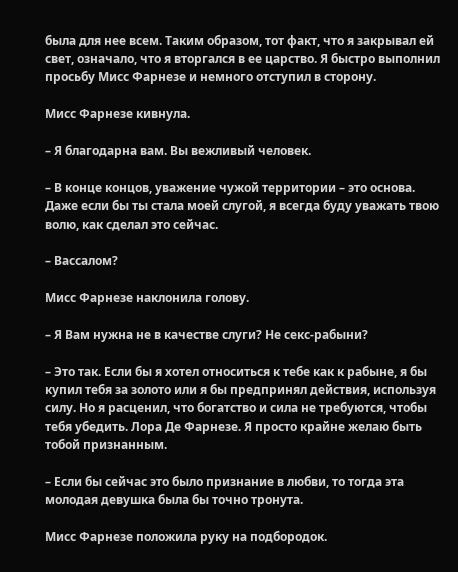была для нее всем. Таким образом, тот факт, что я закрывал ей свет, означало, что я вторгался в ее царство. Я быстро выполнил просьбу Мисс Фарнезе и немного отступил в сторону.

Мисс Фарнезе кивнула.

– Я благодарна вам. Вы вежливый человек.

– В конце концов, уважение чужой территории – это основа. Даже если бы ты стала моей слугой, я всегда буду уважать твою волю, как сделал это сейчас.

– Вассалом?

Мисс Фарнезе наклонила голову.

– Я Вам нужна не в качестве слуги? Не секс-рабыни?

– Это так. Если бы я хотел относиться к тебе как к рабыне, я бы купил тебя за золото или я бы предпринял действия, используя силу. Но я расценил, что богатство и сила не требуются, чтобы тебя убедить. Лора Де Фарнезе. Я просто крайне желаю быть тобой признанным.

– Если бы сейчас это было признание в любви, то тогда эта молодая девушка была бы точно тронута.

Мисс Фарнезе положила руку на подбородок.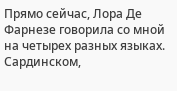Прямо сейчас, Лора Де Фарнезе говорила со мной на четырех разных языках. Сардинском,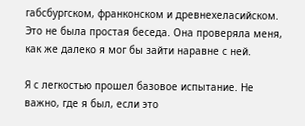габсбургском, франконском и древнехеласийском. Это не была простая беседа. Она проверяла меня, как же далеко я мог бы зайти наравне с ней.

Я с легкостью прошел базовое испытание. Не важно, где я был, если это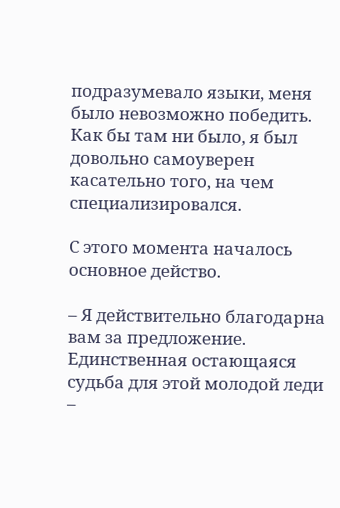подразумевало языки, меня было невозможно победить. Как бы там ни было, я был довольно самоуверен касательно того, на чем специализировался.

С этого момента началось основное действо.

– Я действительно благодарна вам за предложение. Единственная остающаяся судьба для этой молодой леди –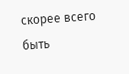скорее всего быть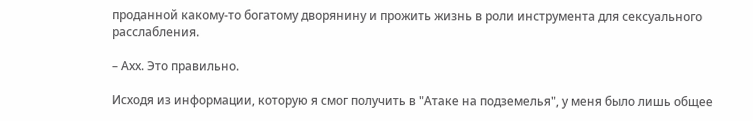проданной какому-то богатому дворянину и прожить жизнь в роли инструмента для сексуального расслабления.

– Ахх. Это правильно.

Исходя из информации, которую я смог получить в "Атаке на подземелья", у меня было лишь общее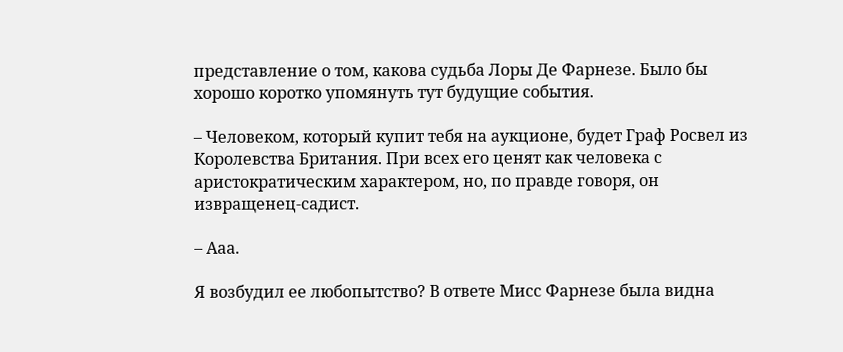представление о том, какова судьба Лоры Де Фарнезе. Было бы хорошо коротко упомянуть тут будущие события.

– Человеком, который купит тебя на аукционе, будет Граф Росвел из Королевства Британия. При всех его ценят как человека с аристократическим характером, но, по правде говоря, он извращенец-садист.

– Ааа.

Я возбудил ее любопытство? В ответе Мисс Фарнезе была видна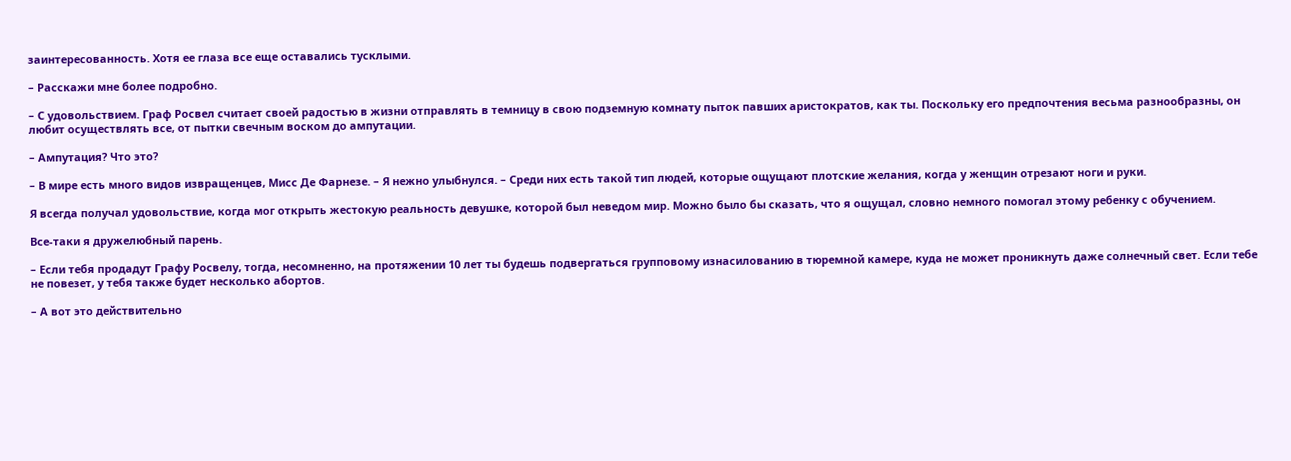заинтересованность. Хотя ее глаза все еще оставались тусклыми.

– Расскажи мне более подробно.

– С удовольствием. Граф Росвел считает своей радостью в жизни отправлять в темницу в свою подземную комнату пыток павших аристократов, как ты. Поскольку его предпочтения весьма разнообразны, он любит осуществлять все, от пытки свечным воском до ампутации.

– Ампутация? Что это?

– В мире есть много видов извращенцев, Мисс Де Фарнезе. – Я нежно улыбнулся. – Среди них есть такой тип людей, которые ощущают плотские желания, когда у женщин отрезают ноги и руки.

Я всегда получал удовольствие, когда мог открыть жестокую реальность девушке, которой был неведом мир. Можно было бы сказать, что я ощущал, словно немного помогал этому ребенку с обучением.

Все-таки я дружелюбный парень.

– Если тебя продадут Графу Росвелу, тогда, несомненно, на протяжении 10 лет ты будешь подвергаться групповому изнасилованию в тюремной камере, куда не может проникнуть даже солнечный свет. Если тебе не повезет, у тебя также будет несколько абортов.

– А вот это действительно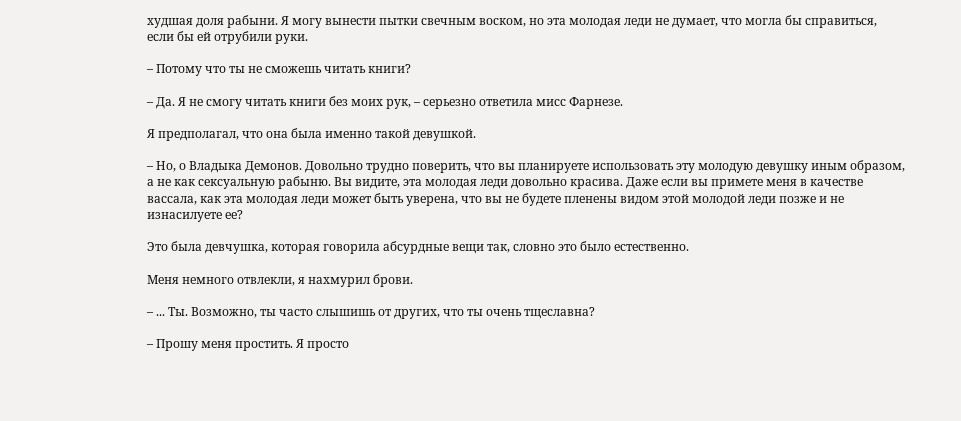худшая доля рабыни. Я могу вынести пытки свечным воском, но эта молодая леди не думает, что могла бы справиться, если бы ей отрубили руки.

– Потому что ты не сможешь читать книги?

– Да. Я не смогу читать книги без моих рук, – серьезно ответила мисс Фарнезе.

Я предполагал, что она была именно такой девушкой.

– Но, о Владыка Демонов. Довольно трудно поверить, что вы планируете использовать эту молодую девушку иным образом, а не как сексуальную рабыню. Вы видите, эта молодая леди довольно красива. Даже если вы примете меня в качестве вассала, как эта молодая леди может быть уверена, что вы не будете пленены видом этой молодой леди позже и не изнасилуете ее?

Это была девчушка, которая говорила абсурдные вещи так, словно это было естественно.

Меня немного отвлекли, я нахмурил брови.

– ... Ты. Возможно, ты часто слышишь от других, что ты очень тщеславна?

– Прошу меня простить. Я просто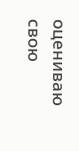оцениваю свою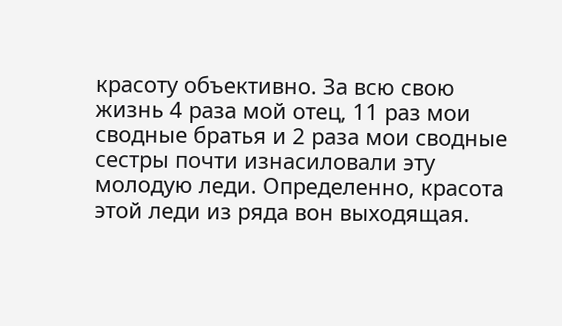красоту объективно. За всю свою жизнь 4 раза мой отец, 11 раз мои сводные братья и 2 раза мои сводные сестры почти изнасиловали эту молодую леди. Определенно, красота этой леди из ряда вон выходящая.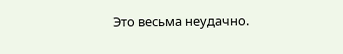Это весьма неудачно.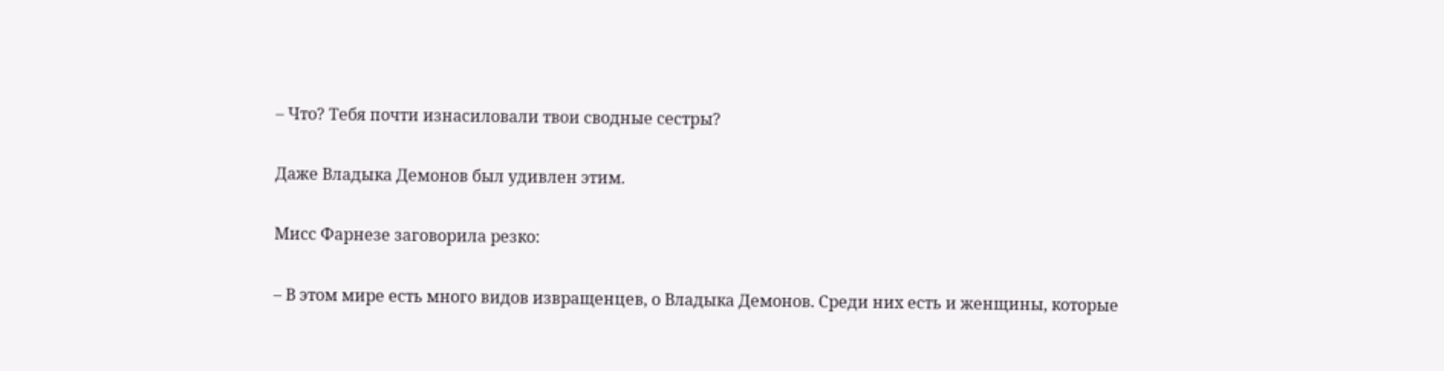– Что? Тебя почти изнасиловали твои сводные сестры?

Даже Владыка Демонов был удивлен этим.

Мисс Фарнезе заговорила резко:

– В этом мире есть много видов извращенцев, о Владыка Демонов. Среди них есть и женщины, которые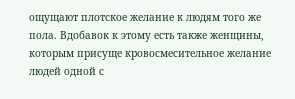ощущают плотское желание к людям того же пола. Вдобавок к этому есть также женщины, которым присуще кровосмесительное желание людей одной с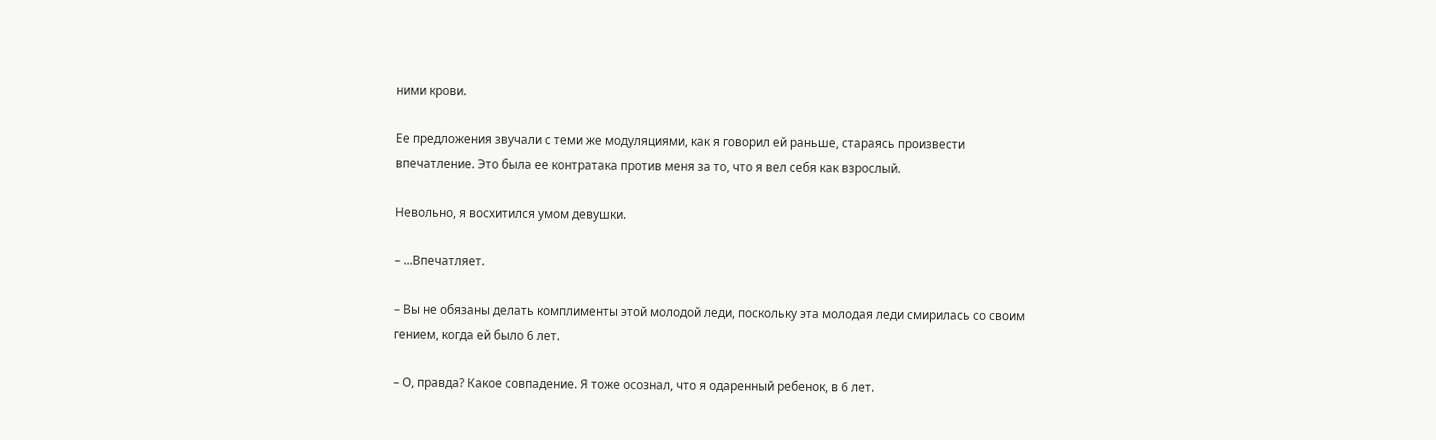ними крови.

Ее предложения звучали с теми же модуляциями, как я говорил ей раньше, стараясь произвести впечатление. Это была ее контратака против меня за то, что я вел себя как взрослый.

Невольно, я восхитился умом девушки.

– ...Впечатляет.

– Вы не обязаны делать комплименты этой молодой леди, поскольку эта молодая леди смирилась со своим гением, когда ей было 6 лет.

– О, правда? Какое совпадение. Я тоже осознал, что я одаренный ребенок, в 6 лет.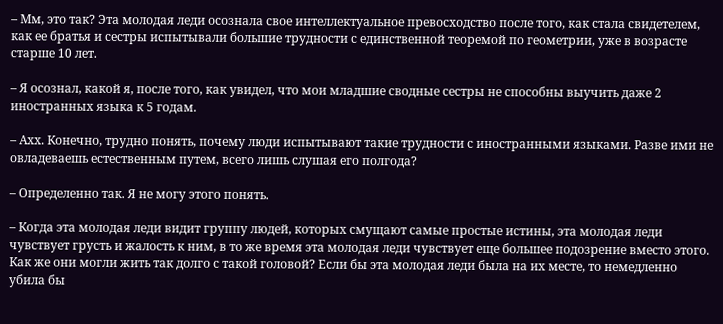– Мм, это так? Эта молодая леди осознала свое интеллектуальное превосходство после того, как стала свидетелем, как ее братья и сестры испытывали большие трудности с единственной теоремой по геометрии, уже в возрасте старше 10 лет.

– Я осознал, какой я, после того, как увидел, что мои младшие сводные сестры не способны выучить даже 2 иностранных языка к 5 годам.

– Ахх. Конечно, трудно понять, почему люди испытывают такие трудности с иностранными языками. Разве ими не овладеваешь естественным путем, всего лишь слушая его полгода?

– Определенно так. Я не могу этого понять.

– Когда эта молодая леди видит группу людей, которых смущают самые простые истины, эта молодая леди чувствует грусть и жалость к ним, в то же время эта молодая леди чувствует еще большее подозрение вместо этого. Как же они могли жить так долго с такой головой? Если бы эта молодая леди была на их месте, то немедленно убила бы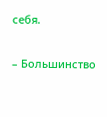себя.

– Большинство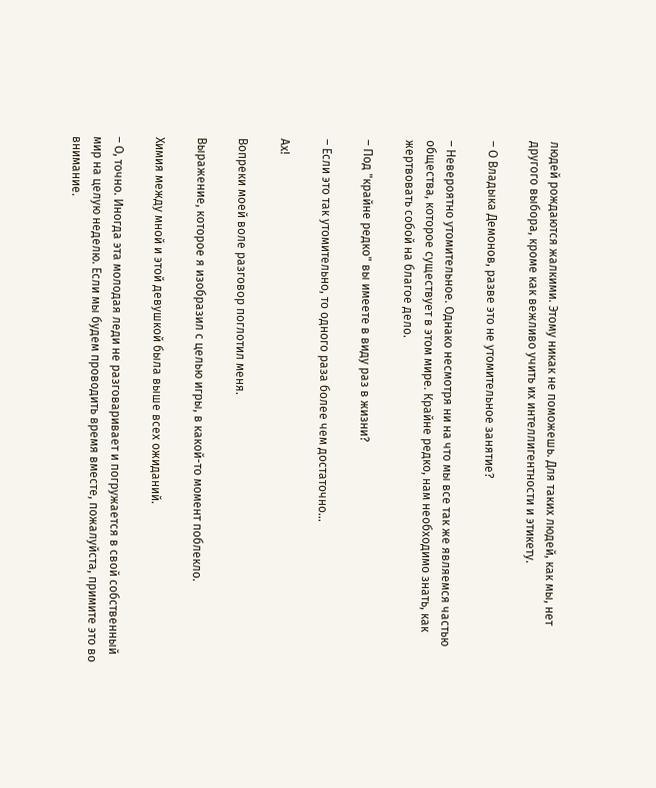людей рождаются жалкими. Этому никак не поможешь. Для таких людей, как мы, нет другого выбора, кроме как вежливо учить их интеллигентности и этикету.

– О Владыка Демонов, разве это не утомительное занятие?

– Невероятно утомительное. Однако несмотря ни на что мы все так же являемся частью общества, которое существует в этом мире. Крайне редко, нам необходимо знать, как жертвовать собой на благое дело.

– Под "крайне редко" вы имеете в виду раз в жизни?

– Если это так утомительно, то одного раза более чем достаточно...

Ах!

Вопреки моей воле разговор поглотил меня.

Выражение, которое я изобразил с целью игры, в какой-то момент поблекло.

Химия между мной и этой девушкой была выше всех ожиданий.

– О, точно. Иногда эта молодая леди не разговаривает и погружается в свой собственный мир на целую неделю. Если мы будем проводить время вместе, пожалуйста, примите это во внимание.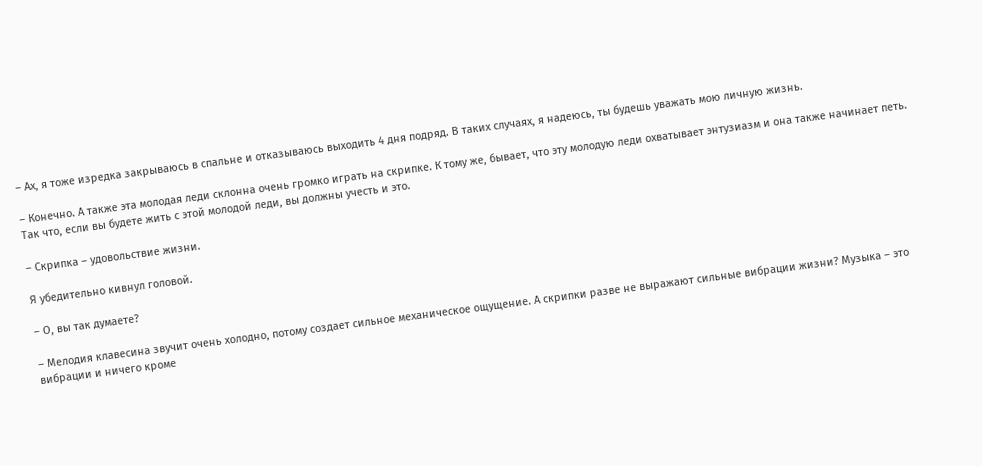– Ах, я тоже изредка закрываюсь в спальне и отказываюсь выходить 4 дня подряд. В таких случаях, я надеюсь, ты будешь уважать мою личную жизнь.

– Конечно. А также эта молодая леди склонна очень громко играть на скрипке. К тому же, бывает, что эту молодую леди охватывает энтузиазм и она также начинает петь. Так что, если вы будете жить с этой молодой леди, вы должны учесть и это.

– Скрипка – удовольствие жизни.

Я убедительно кивнул головой.

– О, вы так думаете?

– Мелодия клавесина звучит очень холодно, потому создает сильное механическое ощущение. А скрипки разве не выражают сильные вибрации жизни? Музыка – это вибрации и ничего кроме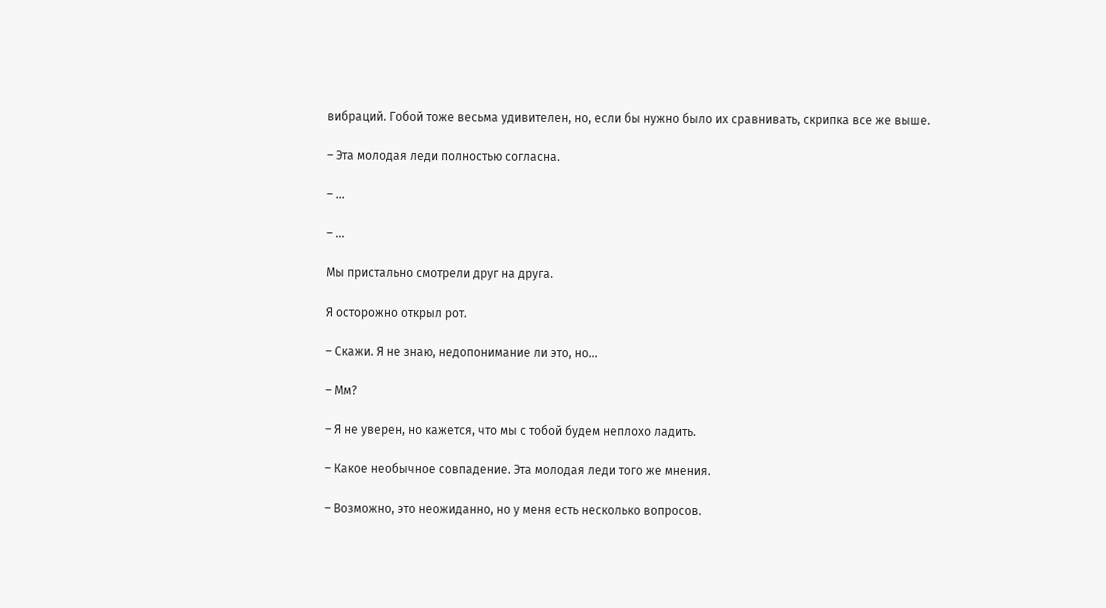вибраций. Гобой тоже весьма удивителен, но, если бы нужно было их сравнивать, скрипка все же выше.

– Эта молодая леди полностью согласна.

– ...

– ...

Мы пристально смотрели друг на друга.

Я осторожно открыл рот.

– Скажи. Я не знаю, недопонимание ли это, но...

– Мм?

– Я не уверен, но кажется, что мы с тобой будем неплохо ладить.

– Какое необычное совпадение. Эта молодая леди того же мнения.

– Возможно, это неожиданно, но у меня есть несколько вопросов.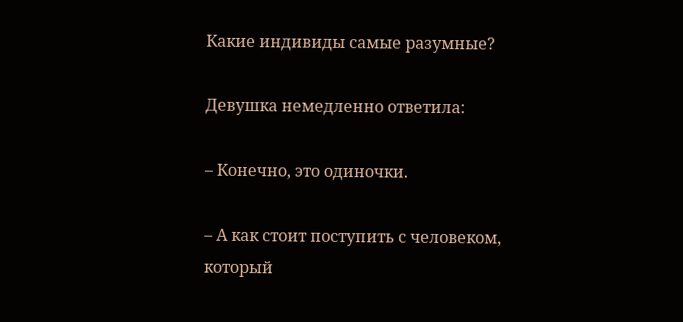Какие индивиды самые разумные?

Девушка немедленно ответила:

– Конечно, это одиночки.

– А как стоит поступить с человеком, который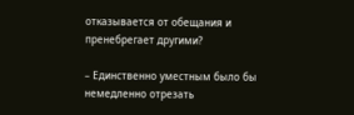отказывается от обещания и пренебрегает другими?

– Единственно уместным было бы немедленно отрезать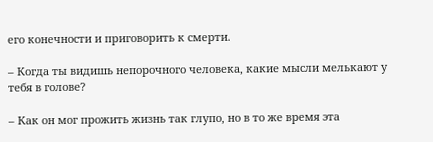его конечности и приговорить к смерти.

– Когда ты видишь непорочного человека, какие мысли мелькают у тебя в голове?

– Как он мог прожить жизнь так глупо, но в то же время эта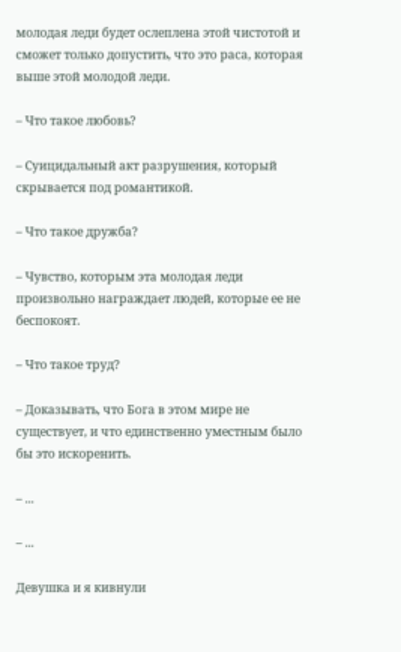молодая леди будет ослеплена этой чистотой и сможет только допустить, что это раса, которая выше этой молодой леди.

– Что такое любовь?

– Суицидальный акт разрушения, который скрывается под романтикой.

– Что такое дружба?

– Чувство, которым эта молодая леди произвольно награждает людей, которые ее не беспокоят.

– Что такое труд?

– Доказывать, что Бога в этом мире не существует, и что единственно уместным было бы это искоренить.

– ...

– ...

Девушка и я кивнули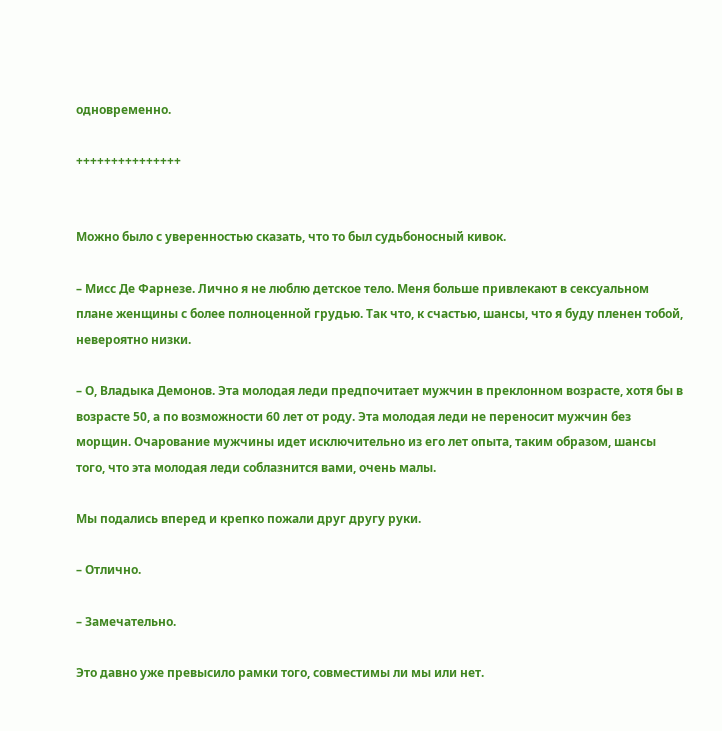одновременно.

+++++++++++++++


Можно было с уверенностью сказать, что то был судьбоносный кивок.

– Мисс Де Фарнезе. Лично я не люблю детское тело. Меня больше привлекают в сексуальном плане женщины с более полноценной грудью. Так что, к счастью, шансы, что я буду пленен тобой, невероятно низки.

– О, Владыка Демонов. Эта молодая леди предпочитает мужчин в преклонном возрасте, хотя бы в возрасте 50, а по возможности 60 лет от роду. Эта молодая леди не переносит мужчин без морщин. Очарование мужчины идет исключительно из его лет опыта, таким образом, шансы того, что эта молодая леди соблазнится вами, очень малы.

Мы подались вперед и крепко пожали друг другу руки.

– Отлично.

– Замечательно.

Это давно уже превысило рамки того, совместимы ли мы или нет.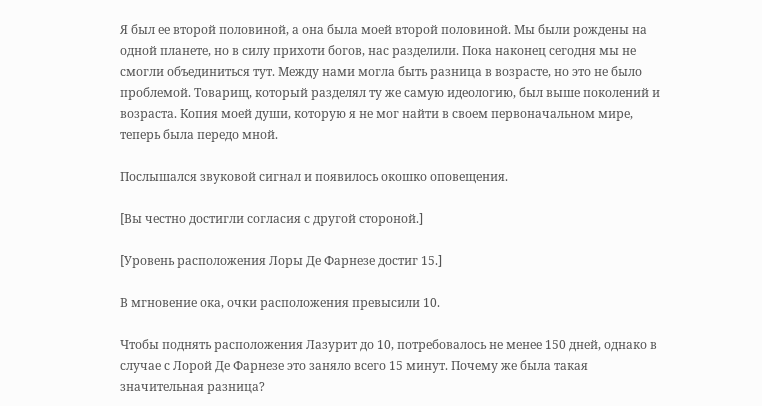Я был ее второй половиной, а она была моей второй половиной. Мы были рождены на одной планете, но в силу прихоти богов, нас разделили. Пока наконец сегодня мы не смогли объединиться тут. Между нами могла быть разница в возрасте, но это не было проблемой. Товарищ, который разделял ту же самую идеологию, был выше поколений и возраста. Копия моей души, которую я не мог найти в своем первоначальном мире, теперь была передо мной.

Послышался звуковой сигнал и появилось окошко оповещения.

[Вы честно достигли согласия с другой стороной.]

[Уровень расположения Лоры Де Фарнезе достиг 15.]

В мгновение ока, очки расположения превысили 10.

Чтобы поднять расположения Лазурит до 10, потребовалось не менее 150 дней, однако в случае с Лорой Де Фарнезе это заняло всего 15 минут. Почему же была такая значительная разница?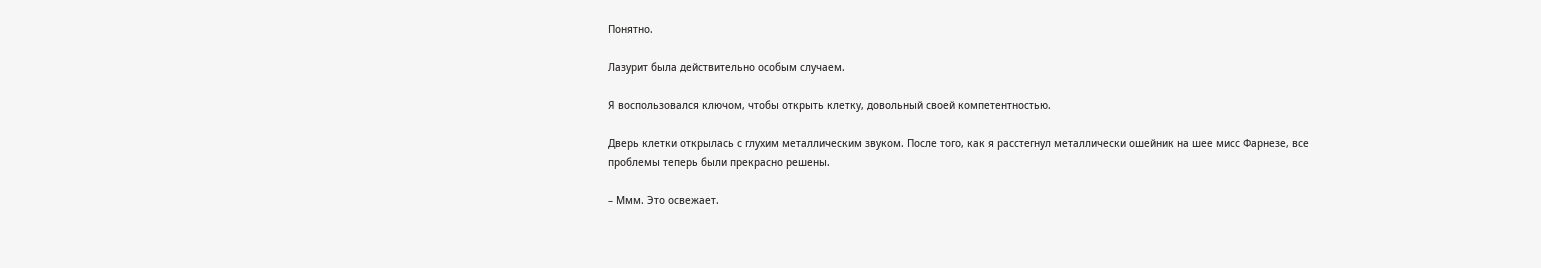Понятно.

Лазурит была действительно особым случаем.

Я воспользовался ключом, чтобы открыть клетку, довольный своей компетентностью.

Дверь клетки открылась с глухим металлическим звуком. После того, как я расстегнул металлически ошейник на шее мисс Фарнезе, все проблемы теперь были прекрасно решены.

– Ммм. Это освежает.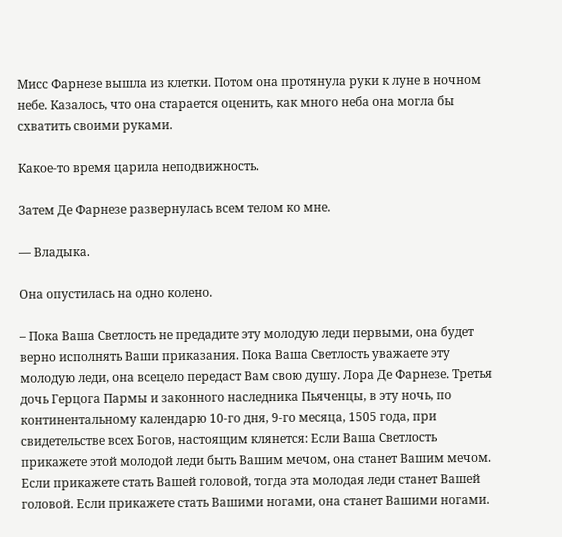Мисс Фарнезе вышла из клетки. Потом она протянула руки к луне в ночном небе. Казалось, что она старается оценить, как много неба она могла бы схватить своими руками.

Какое-то время царила неподвижность.

Затем Де Фарнезе развернулась всем телом ко мне.

— Владыка.

Она опустилась на одно колено.

– Пока Ваша Светлость не предадите эту молодую леди первыми, она будет верно исполнять Ваши приказания. Пока Ваша Светлость уважаете эту молодую леди, она всецело передаст Вам свою душу. Лора Де Фарнезе. Третья дочь Герцога Пармы и законного наследника Пьяченцы, в эту ночь, по континентальному календарю 10-го дня, 9-го месяца, 1505 года, при свидетельстве всех Богов, настоящим клянется: Если Ваша Светлость прикажете этой молодой леди быть Вашим мечом, она станет Вашим мечом. Если прикажете стать Вашей головой, тогда эта молодая леди станет Вашей головой. Если прикажете стать Вашими ногами, она станет Вашими ногами.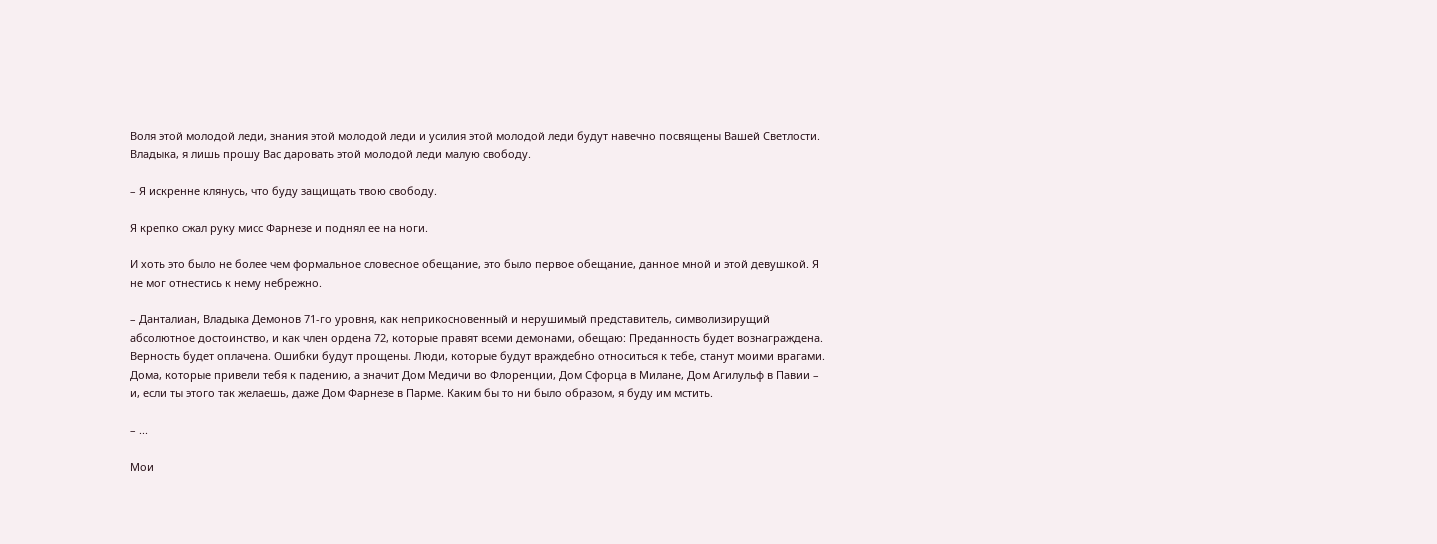Воля этой молодой леди, знания этой молодой леди и усилия этой молодой леди будут навечно посвящены Вашей Светлости. Владыка, я лишь прошу Вас даровать этой молодой леди малую свободу.

– Я искренне клянусь, что буду защищать твою свободу.

Я крепко сжал руку мисс Фарнезе и поднял ее на ноги.

И хоть это было не более чем формальное словесное обещание, это было первое обещание, данное мной и этой девушкой. Я не мог отнестись к нему небрежно.

– Данталиан, Владыка Демонов 71-го уровня, как неприкосновенный и нерушимый представитель, символизирущий абсолютное достоинство, и как член ордена 72, которые правят всеми демонами, обещаю: Преданность будет вознаграждена. Верность будет оплачена. Ошибки будут прощены. Люди, которые будут враждебно относиться к тебе, станут моими врагами. Дома, которые привели тебя к падению, а значит Дом Медичи во Флоренции, Дом Сфорца в Милане, Дом Агилульф в Павии – и, если ты этого так желаешь, даже Дом Фарнезе в Парме. Каким бы то ни было образом, я буду им мстить.

– ...

Мои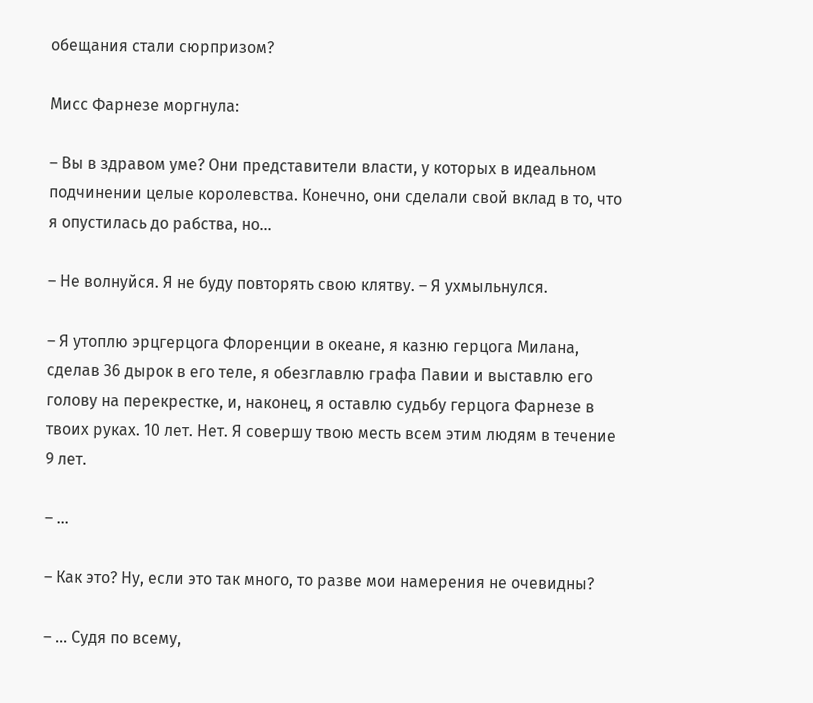обещания стали сюрпризом?

Мисс Фарнезе моргнула:

– Вы в здравом уме? Они представители власти, у которых в идеальном подчинении целые королевства. Конечно, они сделали свой вклад в то, что я опустилась до рабства, но...

– Не волнуйся. Я не буду повторять свою клятву. – Я ухмыльнулся.

– Я утоплю эрцгерцога Флоренции в океане, я казню герцога Милана, сделав 36 дырок в его теле, я обезглавлю графа Павии и выставлю его голову на перекрестке, и, наконец, я оставлю судьбу герцога Фарнезе в твоих руках. 10 лет. Нет. Я совершу твою месть всем этим людям в течение 9 лет.

– ...

– Как это? Ну, если это так много, то разве мои намерения не очевидны?

– ... Судя по всему,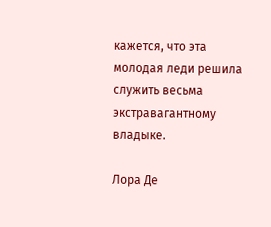кажется, что эта молодая леди решила служить весьма экстравагантному владыке.

Лора Де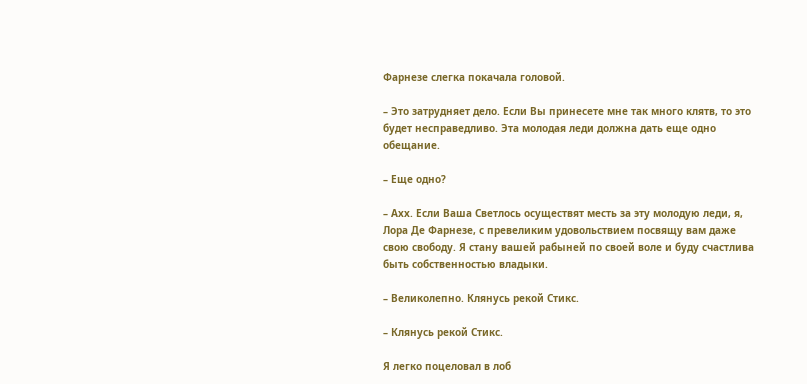Фарнезе слегка покачала головой.

– Это затрудняет дело. Если Вы принесете мне так много клятв, то это будет несправедливо. Эта молодая леди должна дать еще одно обещание.

– Еще одно?

– Ахх. Если Ваша Светлось осуществят месть за эту молодую леди, я, Лора Де Фарнезе, с превеликим удовольствием посвящу вам даже свою свободу. Я стану вашей рабыней по своей воле и буду счастлива быть собственностью владыки.

– Великолепно. Клянусь рекой Стикс.

– Клянусь рекой Стикс.

Я легко поцеловал в лоб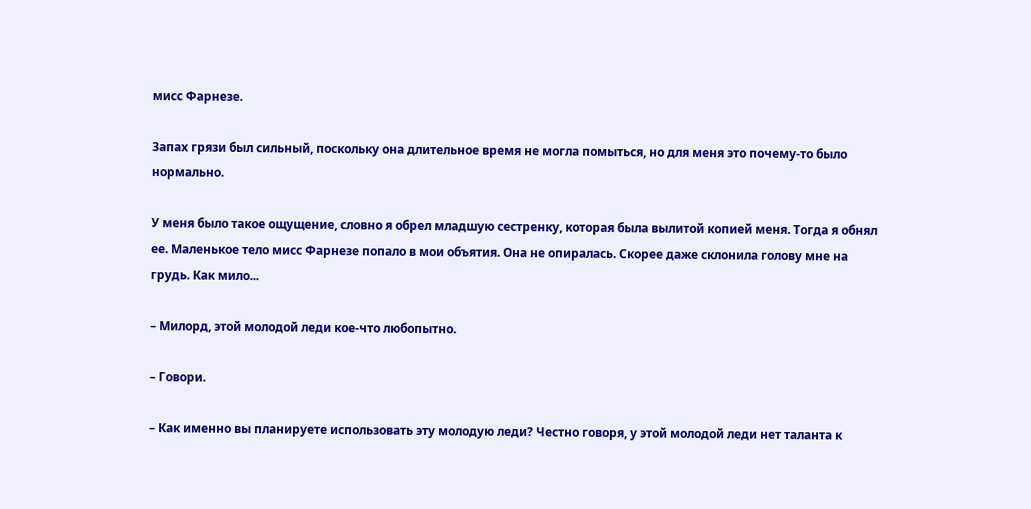мисс Фарнезе.

Запах грязи был сильный, поскольку она длительное время не могла помыться, но для меня это почему-то было нормально.

У меня было такое ощущение, словно я обрел младшую сестренку, которая была вылитой копией меня. Тогда я обнял ее. Маленькое тело мисс Фарнезе попало в мои объятия. Она не опиралась. Скорее даже склонила голову мне на грудь. Как мило...

– Милорд, этой молодой леди кое-что любопытно.

– Говори.

– Как именно вы планируете использовать эту молодую леди? Честно говоря, у этой молодой леди нет таланта к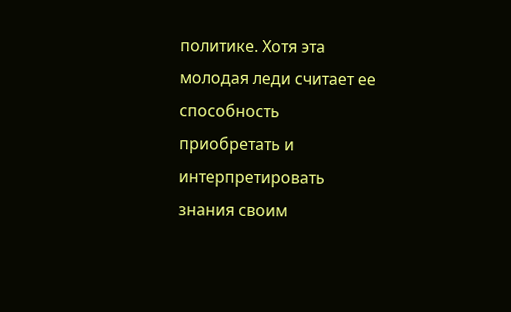политике. Хотя эта молодая леди считает ее способность приобретать и интерпретировать знания своим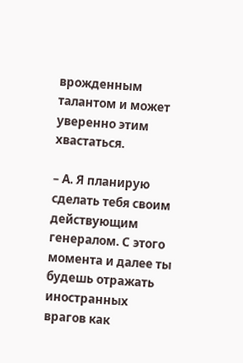врожденным талантом и может уверенно этим хвастаться.

– А. Я планирую сделать тебя своим действующим генералом. С этого момента и далее ты будешь отражать иностранных врагов как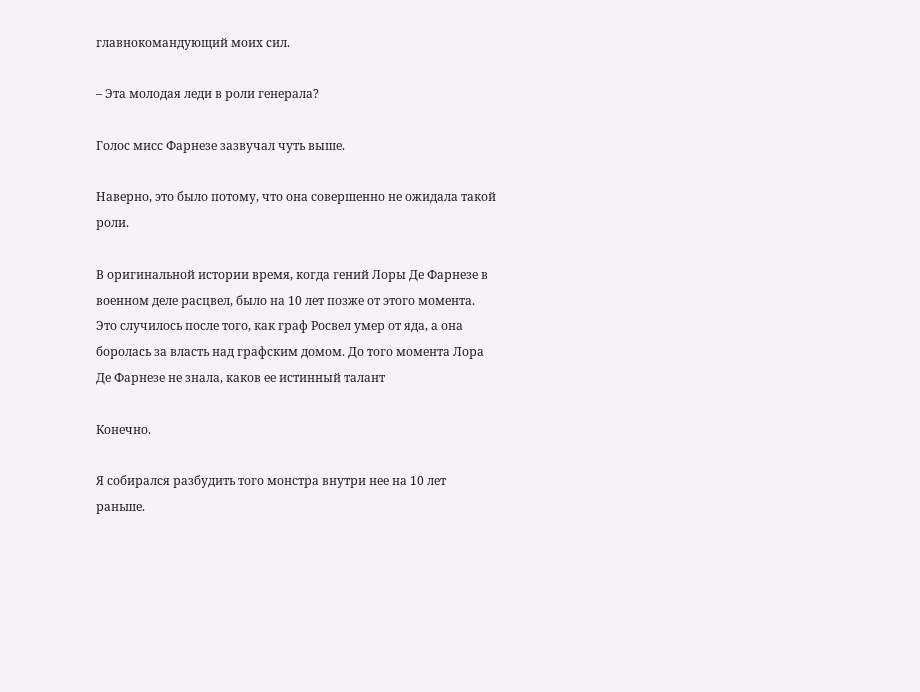главнокомандующий моих сил.

– Эта молодая леди в роли генерала?

Голос мисс Фарнезе зазвучал чуть выше.

Наверно, это было потому, что она совершенно не ожидала такой роли.

В оригинальной истории время, когда гений Лоры Де Фарнезе в военном деле расцвел, было на 10 лет позже от этого момента. Это случилось после того, как граф Росвел умер от яда, а она боролась за власть над графским домом. До того момента Лора Де Фарнезе не знала, каков ее истинный талант

Конечно.

Я собирался разбудить того монстра внутри нее на 10 лет раньше.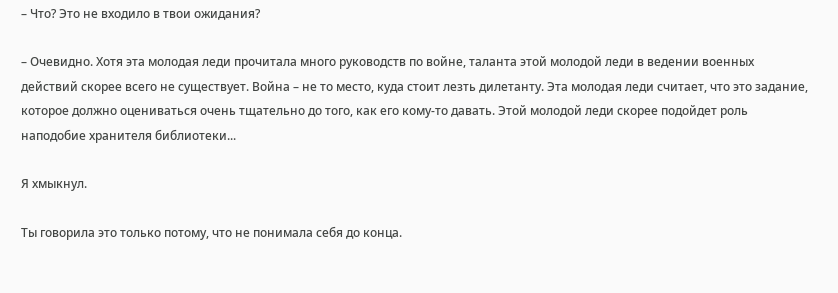– Что? Это не входило в твои ожидания?

– Очевидно. Хотя эта молодая леди прочитала много руководств по войне, таланта этой молодой леди в ведении военных действий скорее всего не существует. Война – не то место, куда стоит лезть дилетанту. Эта молодая леди считает, что это задание, которое должно оцениваться очень тщательно до того, как его кому-то давать. Этой молодой леди скорее подойдет роль наподобие хранителя библиотеки...

Я хмыкнул.

Ты говорила это только потому, что не понимала себя до конца.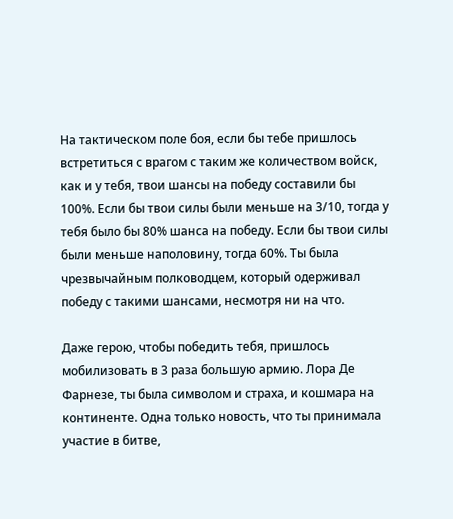На тактическом поле боя, если бы тебе пришлось встретиться с врагом с таким же количеством войск, как и у тебя, твои шансы на победу составили бы 100%. Если бы твои силы были меньше на 3/10, тогда у тебя было бы 80% шанса на победу. Если бы твои силы были меньше наполовину, тогда 60%. Ты была чрезвычайным полководцем, который одерживал победу с такими шансами, несмотря ни на что.

Даже герою, чтобы победить тебя, пришлось мобилизовать в 3 раза большую армию. Лора Де Фарнезе, ты была символом и страха, и кошмара на континенте. Одна только новость, что ты принимала участие в битве,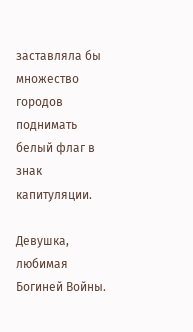заставляла бы множество городов поднимать белый флаг в знак капитуляции.

Девушка, любимая Богиней Войны.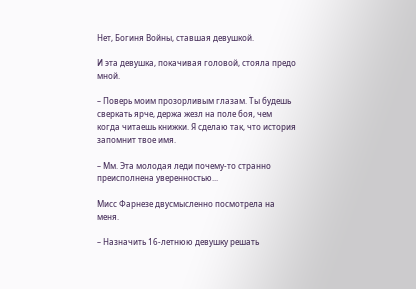Нет, Богиня Войны, ставшая девушкой.

И эта девушка, покачивая головой, стояла предо мной.

– Поверь моим прозорливым глазам. Ты будешь сверкать ярче, держа жезл на поле боя, чем когда читаешь книжки. Я сделаю так, что история запомнит твое имя.

– Мм. Эта молодая леди почему-то странно преисполнена уверенностью...

Мисс Фарнезе двусмысленно посмотрела на меня.

– Назначить 16-летнюю девушку решать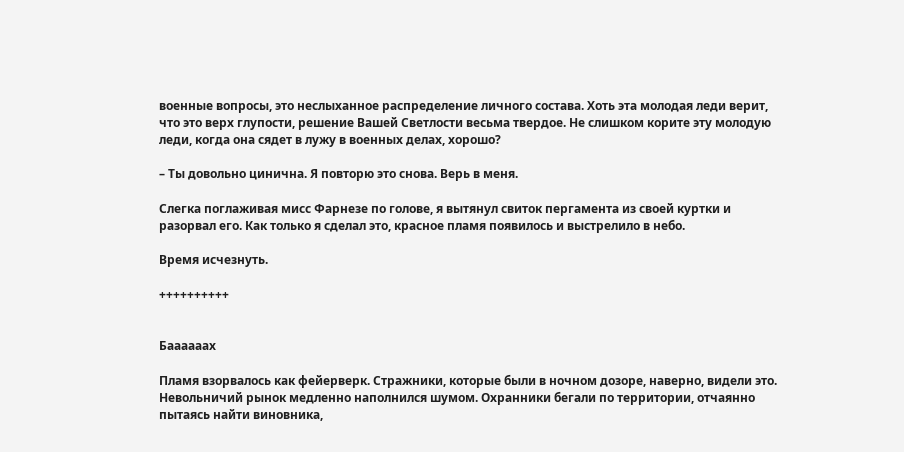военные вопросы, это неслыханное распределение личного состава. Хоть эта молодая леди верит, что это верх глупости, решение Вашей Светлости весьма твердое. Не слишком корите эту молодую леди, когда она сядет в лужу в военных делах, хорошо?

– Ты довольно цинична. Я повторю это снова. Верь в меня.

Слегка поглаживая мисс Фарнезе по голове, я вытянул свиток пергамента из своей куртки и разорвал его. Как только я сделал это, красное пламя появилось и выстрелило в небо.

Время исчезнуть.

++++++++++


Баааааах

Пламя взорвалось как фейерверк. Стражники, которые были в ночном дозоре, наверно, видели это. Невольничий рынок медленно наполнился шумом. Охранники бегали по территории, отчаянно пытаясь найти виновника,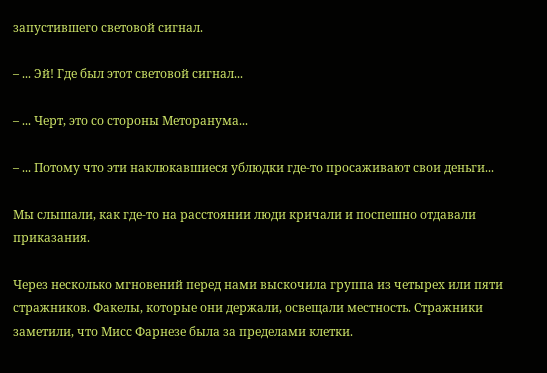запустившего световой сигнал.

– ... Эй! Где был этот световой сигнал...

– ... Черт, это со стороны Меторанума...

– ... Потому что эти наклюкавшиеся ублюдки где-то просаживают свои деньги...

Мы слышали, как где-то на расстоянии люди кричали и поспешно отдавали приказания.

Через несколько мгновений перед нами выскочила группа из четырех или пяти стражников. Факелы, которые они держали, освещали местность. Стражники заметили, что Мисс Фарнезе была за пределами клетки.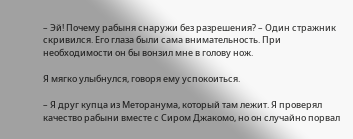– Эй! Почему рабыня снаружи без разрешения? – Один стражник скривился. Его глаза были сама внимательность. При необходимости он бы вонзил мне в голову нож.

Я мягко улыбнулся, говоря ему успокоиться.

– Я друг купца из Меторанума, который там лежит. Я проверял качество рабыни вместе с Сиром Джакомо, но он случайно порвал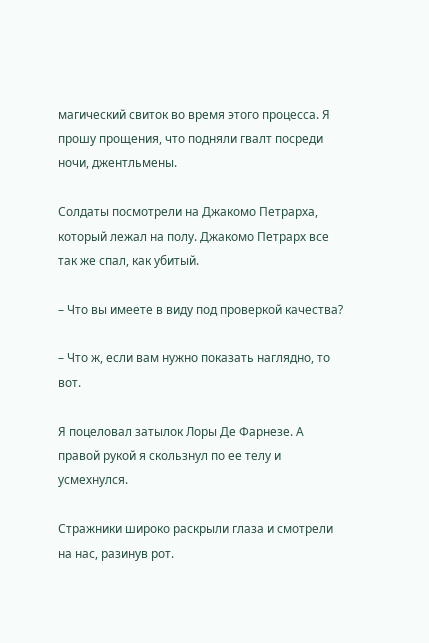магический свиток во время этого процесса. Я прошу прощения, что подняли гвалт посреди ночи, джентльмены.

Солдаты посмотрели на Джакомо Петрарха, который лежал на полу. Джакомо Петрарх все так же спал, как убитый.

– Что вы имеете в виду под проверкой качества?

– Что ж, если вам нужно показать наглядно, то вот.

Я поцеловал затылок Лоры Де Фарнезе. А правой рукой я скользнул по ее телу и усмехнулся.

Стражники широко раскрыли глаза и смотрели на нас, разинув рот.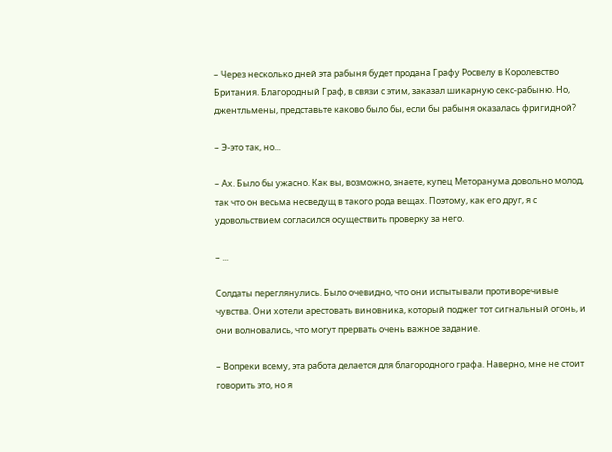– Через несколько дней эта рабыня будет продана Графу Росвелу в Королевство Британия. Благородный Граф, в связи с этим, заказал шикарную секс-рабыню. Но, джентльмены, представьте каково было бы, если бы рабыня оказалась фригидной?

– Э-это так, но...

– Ах. Было бы ужасно. Как вы, возможно, знаете, купец Меторанума довольно молод, так что он весьма несведущ в такого рода вещах. Поэтому, как его друг, я с удовольствием согласился осуществить проверку за него.

– ...

Солдаты переглянулись. Было очевидно, что они испытывали противоречивые чувства. Они хотели арестовать виновника, который поджег тот сигнальный огонь, и они волновались, что могут прервать очень важное задание.

– Вопреки всему, эта работа делается для благородного графа. Наверно, мне не стоит говорить это, но я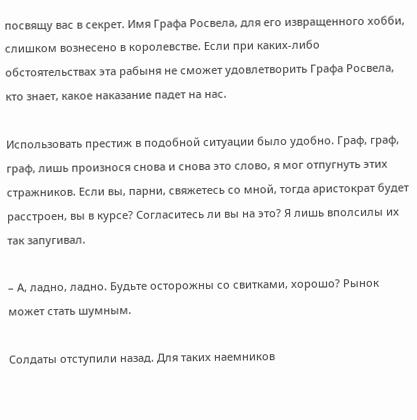посвящу вас в секрет. Имя Графа Росвела, для его извращенного хобби, слишком вознесено в королевстве. Если при каких-либо обстоятельствах эта рабыня не сможет удовлетворить Графа Росвела, кто знает, какое наказание падет на нас.

Использовать престиж в подобной ситуации было удобно. Граф, граф, граф, лишь произнося снова и снова это слово, я мог отпугнуть этих стражников. Если вы, парни, свяжетесь со мной, тогда аристократ будет расстроен, вы в курсе? Согласитесь ли вы на это? Я лишь вполсилы их так запугивал.

– А, ладно, ладно. Будьте осторожны со свитками, хорошо? Рынок может стать шумным.

Солдаты отступили назад. Для таких наемников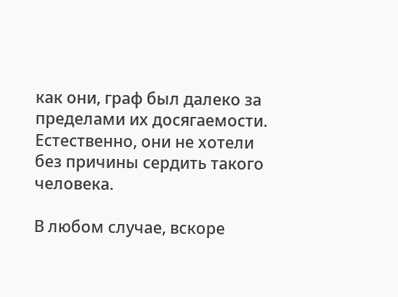как они, граф был далеко за пределами их досягаемости. Естественно, они не хотели без причины сердить такого человека.

В любом случае, вскоре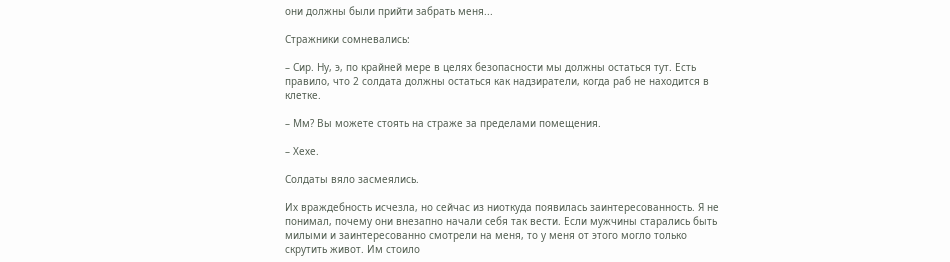они должны были прийти забрать меня...

Стражники сомневались:

– Сир. Ну, э, по крайней мере в целях безопасности мы должны остаться тут. Есть правило, что 2 солдата должны остаться как надзиратели, когда раб не находится в клетке.

– Мм? Вы можете стоять на страже за пределами помещения.

– Хехе.

Солдаты вяло засмеялись.

Их враждебность исчезла, но сейчас из ниоткуда появилась заинтересованность. Я не понимал, почему они внезапно начали себя так вести. Если мужчины старались быть милыми и заинтересованно смотрели на меня, то у меня от этого могло только скрутить живот. Им стоило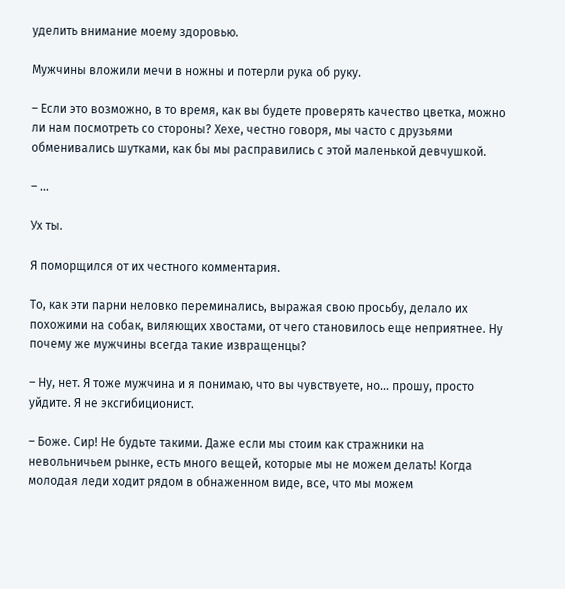уделить внимание моему здоровью.

Мужчины вложили мечи в ножны и потерли рука об руку.

– Если это возможно, в то время, как вы будете проверять качество цветка, можно ли нам посмотреть со стороны? Хехе, честно говоря, мы часто с друзьями обменивались шутками, как бы мы расправились с этой маленькой девчушкой.

– ...

Ух ты.

Я поморщился от их честного комментария.

То, как эти парни неловко переминались, выражая свою просьбу, делало их похожими на собак, виляющих хвостами, от чего становилось еще неприятнее. Ну почему же мужчины всегда такие извращенцы?

– Ну, нет. Я тоже мужчина и я понимаю, что вы чувствуете, но... прошу, просто уйдите. Я не эксгибиционист.

– Боже. Сир! Не будьте такими. Даже если мы стоим как стражники на невольничьем рынке, есть много вещей, которые мы не можем делать! Когда молодая леди ходит рядом в обнаженном виде, все, что мы можем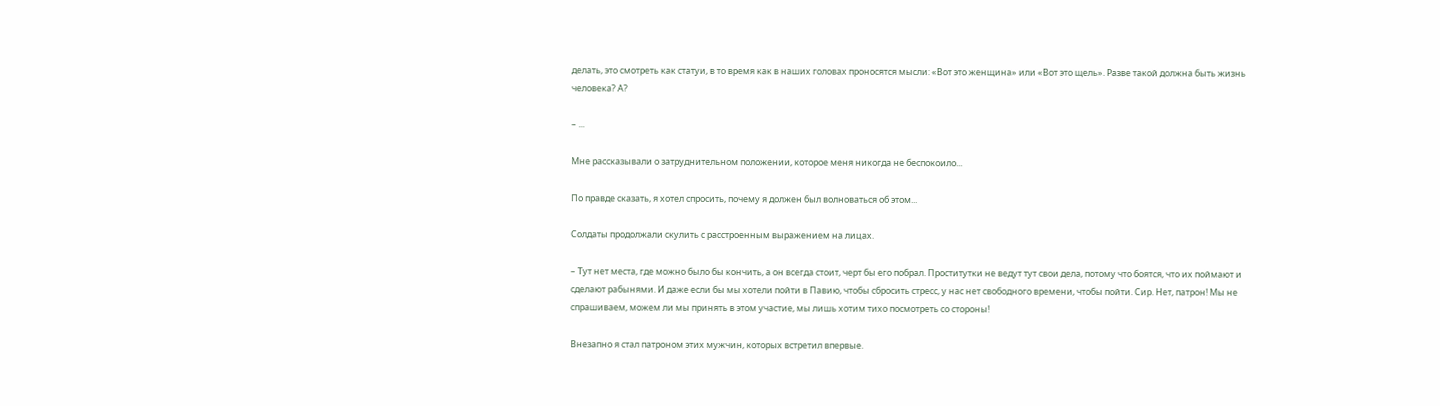делать, это смотреть как статуи, в то время как в наших головах проносятся мысли: «Вот это женщина» или «Вот это щель». Разве такой должна быть жизнь человека? А?

– ...

Мне рассказывали о затруднительном положении, которое меня никогда не беспокоило...

По правде сказать, я хотел спросить, почему я должен был волноваться об этом...

Солдаты продолжали скулить с расстроенным выражением на лицах.

– Тут нет места, где можно было бы кончить, а он всегда стоит, черт бы его побрал. Проститутки не ведут тут свои дела, потому что боятся, что их поймают и сделают рабынями. И даже если бы мы хотели пойти в Павию, чтобы сбросить стресс, у нас нет свободного времени, чтобы пойти. Сир. Нет, патрон! Мы не спрашиваем, можем ли мы принять в этом участие, мы лишь хотим тихо посмотреть со стороны!

Внезапно я стал патроном этих мужчин, которых встретил впервые.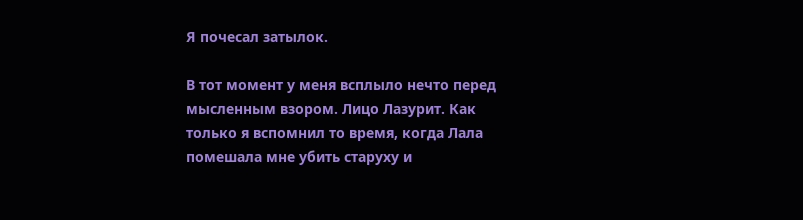Я почесал затылок.

В тот момент у меня всплыло нечто перед мысленным взором. Лицо Лазурит. Как только я вспомнил то время, когда Лала помешала мне убить старуху и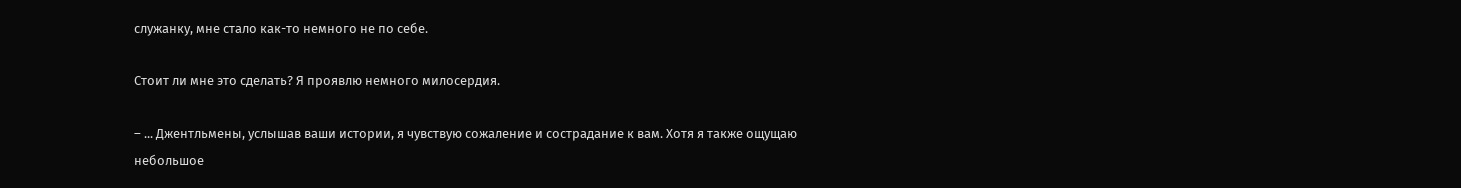служанку, мне стало как-то немного не по себе.

Стоит ли мне это сделать? Я проявлю немного милосердия.

– ... Джентльмены, услышав ваши истории, я чувствую сожаление и сострадание к вам. Хотя я также ощущаю небольшое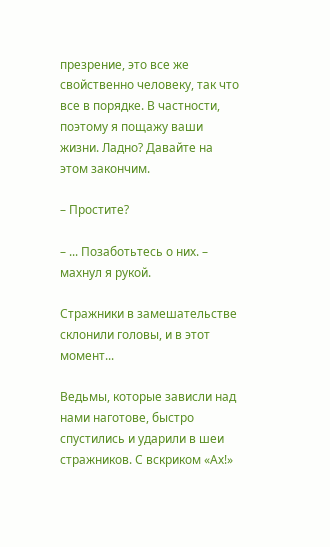презрение, это все же свойственно человеку, так что все в порядке. В частности, поэтому я пощажу ваши жизни. Ладно? Давайте на этом закончим.

– Простите?

– ... Позаботьтесь о них. – махнул я рукой.

Стражники в замешательстве склонили головы, и в этот момент...

Ведьмы, которые зависли над нами наготове, быстро спустились и ударили в шеи стражников. С вскриком «Ах!»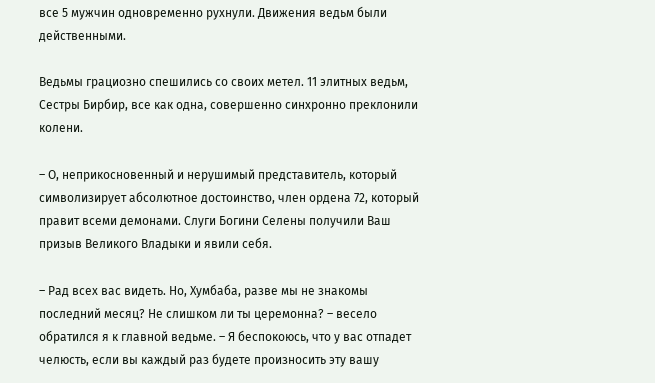все 5 мужчин одновременно рухнули. Движения ведьм были действенными.

Ведьмы грациозно спешились со своих метел. 11 элитных ведьм, Сестры Бирбир, все как одна, совершенно синхронно преклонили колени.

– О, неприкосновенный и нерушимый представитель, который символизирует абсолютное достоинство, член ордена 72, который правит всеми демонами. Слуги Богини Селены получили Ваш призыв Великого Владыки и явили себя.

– Рад всех вас видеть. Но, Хумбаба, разве мы не знакомы последний месяц? Не слишком ли ты церемонна? – весело обратился я к главной ведьме. – Я беспокоюсь, что у вас отпадет челюсть, если вы каждый раз будете произносить эту вашу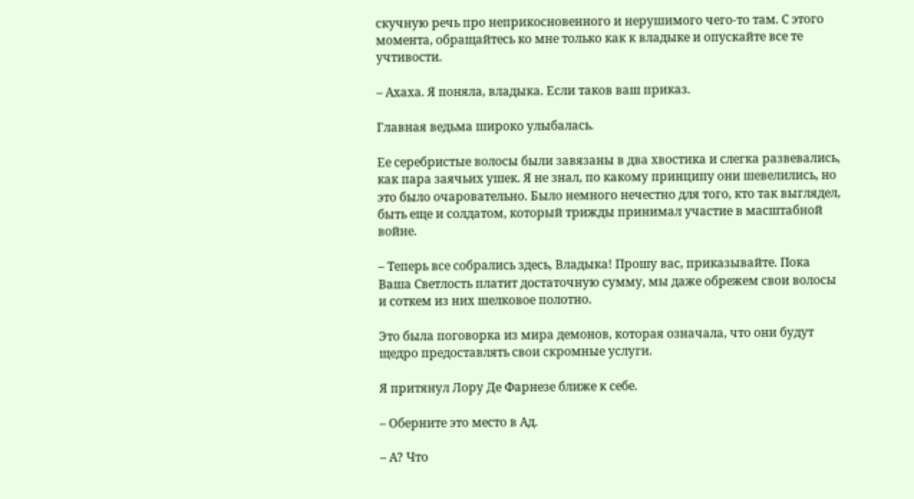скучную речь про неприкосновенного и нерушимого чего-то там. С этого момента, обращайтесь ко мне только как к владыке и опускайте все те учтивости.

– Ахаха. Я поняла, владыка. Если таков ваш приказ.

Главная ведьма широко улыбалась.

Ее серебристые волосы были завязаны в два хвостика и слегка развевались, как пара заячьих ушек. Я не знал, по какому принципу они шевелились, но это было очаровательно. Было немного нечестно для того, кто так выглядел, быть еще и солдатом, который трижды принимал участие в масштабной войне.

– Теперь все собрались здесь, Владыка! Прошу вас, приказывайте. Пока Ваша Светлость платит достаточную сумму, мы даже обрежем свои волосы и соткем из них шелковое полотно.

Это была поговорка из мира демонов, которая означала, что они будут щедро предоставлять свои скромные услуги.

Я притянул Лору Де Фарнезе ближе к себе.

– Оберните это место в Ад.

– А? Что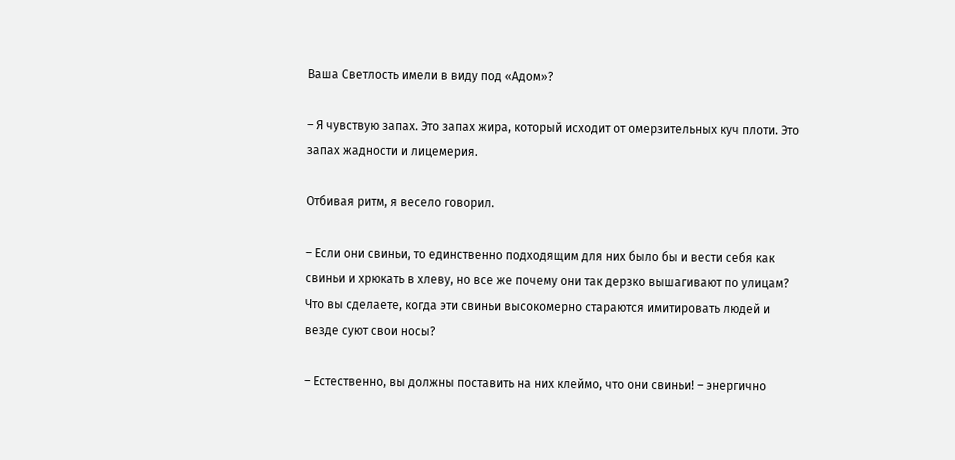Ваша Светлость имели в виду под «Адом»?

– Я чувствую запах. Это запах жира, который исходит от омерзительных куч плоти. Это запах жадности и лицемерия.

Отбивая ритм, я весело говорил.

– Если они свиньи, то единственно подходящим для них было бы и вести себя как свиньи и хрюкать в хлеву, но все же почему они так дерзко вышагивают по улицам? Что вы сделаете, когда эти свиньи высокомерно стараются имитировать людей и везде суют свои носы?

– Естественно, вы должны поставить на них клеймо, что они свиньи! – энергично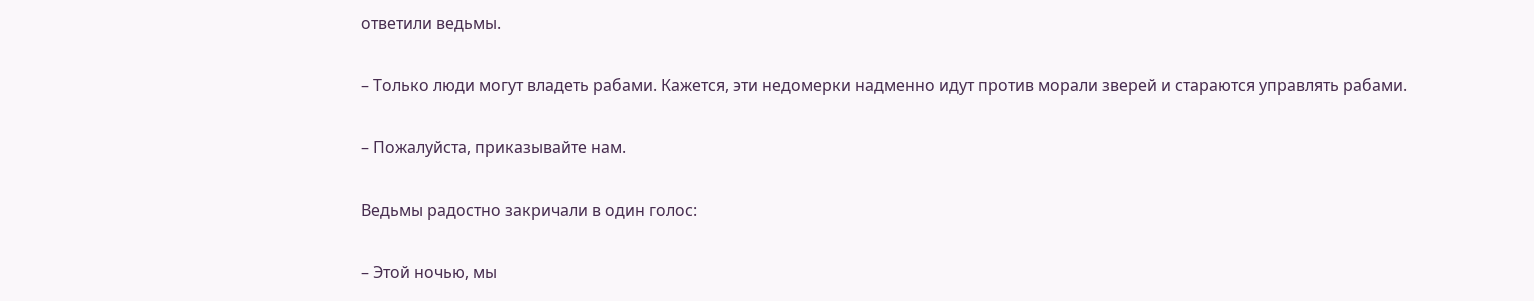ответили ведьмы.

– Только люди могут владеть рабами. Кажется, эти недомерки надменно идут против морали зверей и стараются управлять рабами.

– Пожалуйста, приказывайте нам.

Ведьмы радостно закричали в один голос:

– Этой ночью, мы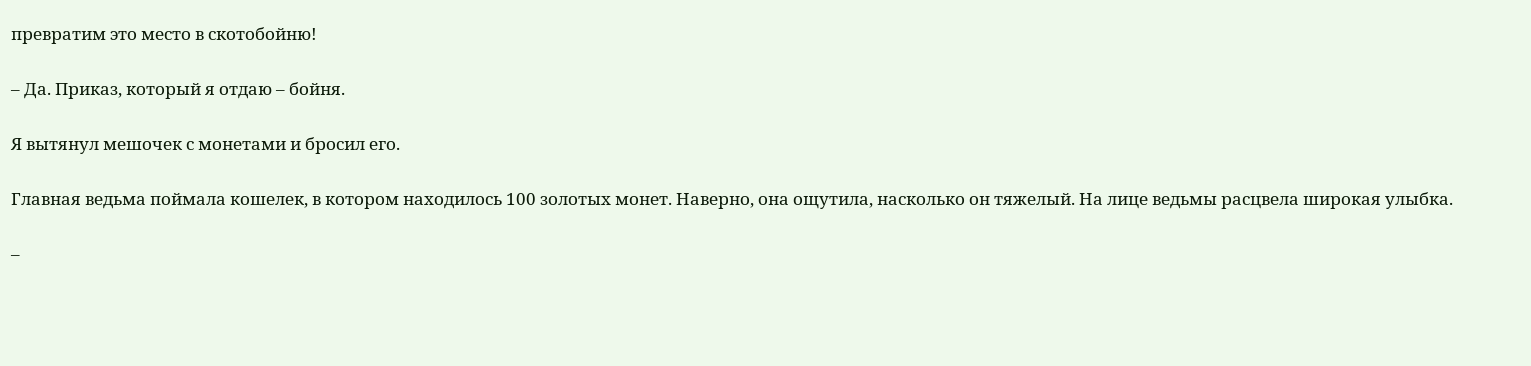превратим это место в скотобойню!

– Да. Приказ, который я отдаю – бойня.

Я вытянул мешочек с монетами и бросил его.

Главная ведьма поймала кошелек, в котором находилось 100 золотых монет. Наверно, она ощутила, насколько он тяжелый. На лице ведьмы расцвела широкая улыбка.

–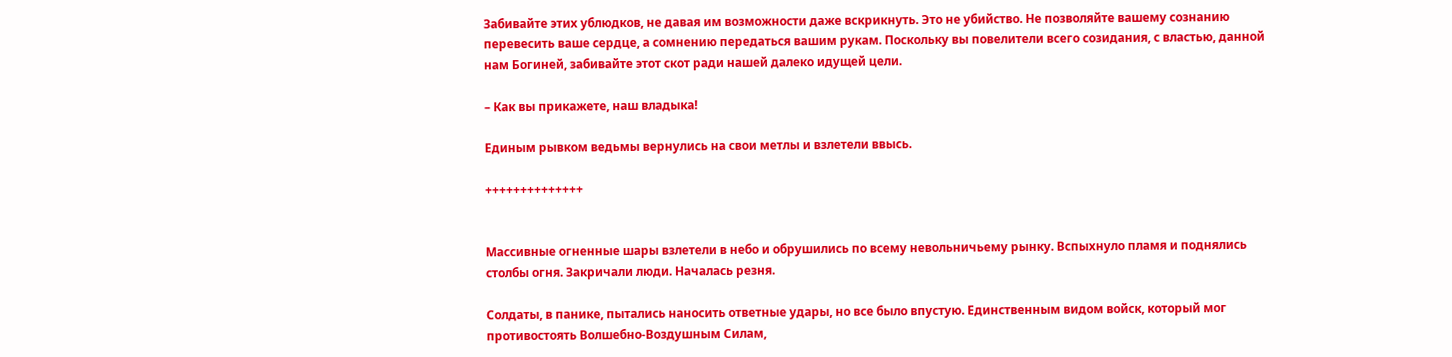Забивайте этих ублюдков, не давая им возможности даже вскрикнуть. Это не убийство. Не позволяйте вашему сознанию перевесить ваше сердце, а сомнению передаться вашим рукам. Поскольку вы повелители всего созидания, с властью, данной нам Богиней, забивайте этот скот ради нашей далеко идущей цели.

– Как вы прикажете, наш владыка!

Единым рывком ведьмы вернулись на свои метлы и взлетели ввысь.

++++++++++++++


Массивные огненные шары взлетели в небо и обрушились по всему невольничьему рынку. Вспыхнуло пламя и поднялись столбы огня. Закричали люди. Началась резня.

Солдаты, в панике, пытались наносить ответные удары, но все было впустую. Единственным видом войск, который мог противостоять Волшебно-Воздушным Силам,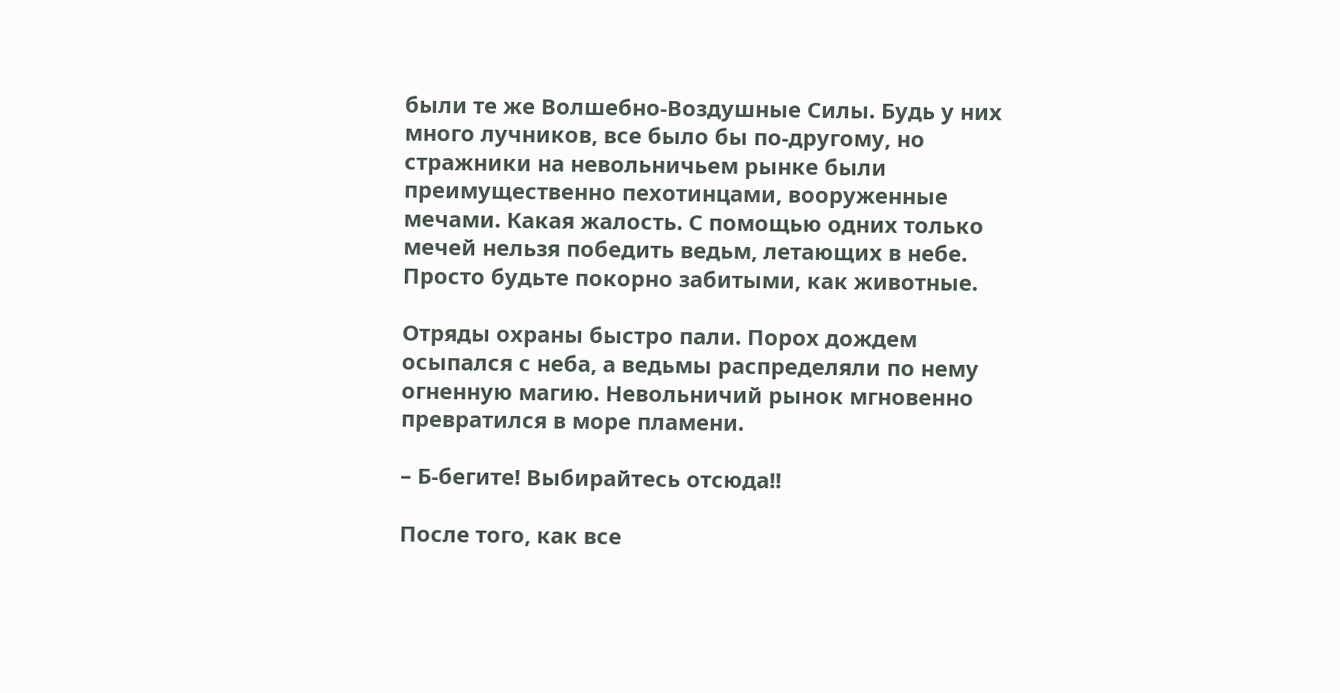были те же Волшебно-Воздушные Силы. Будь у них много лучников, все было бы по-другому, но стражники на невольничьем рынке были преимущественно пехотинцами, вооруженные мечами. Какая жалость. С помощью одних только мечей нельзя победить ведьм, летающих в небе. Просто будьте покорно забитыми, как животные.

Отряды охраны быстро пали. Порох дождем осыпался с неба, а ведьмы распределяли по нему огненную магию. Невольничий рынок мгновенно превратился в море пламени.

– Б-бегите! Выбирайтесь отсюда!!

После того, как все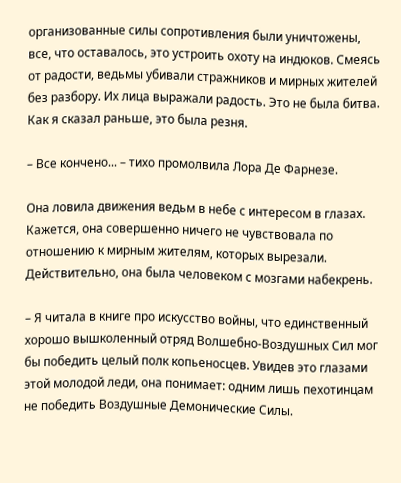организованные силы сопротивления были уничтожены, все, что оставалось, это устроить охоту на индюков. Смеясь от радости, ведьмы убивали стражников и мирных жителей без разбору. Их лица выражали радость. Это не была битва. Как я сказал раньше, это была резня.

– Все кончено... – тихо промолвила Лора Де Фарнезе.

Она ловила движения ведьм в небе с интересом в глазах. Кажется, она совершенно ничего не чувствовала по отношению к мирным жителям, которых вырезали. Действительно, она была человеком с мозгами набекрень.

– Я читала в книге про искусство войны, что единственный хорошо вышколенный отряд Волшебно-Воздушных Сил мог бы победить целый полк копьеносцев. Увидев это глазами этой молодой леди, она понимает: одним лишь пехотинцам не победить Воздушные Демонические Силы.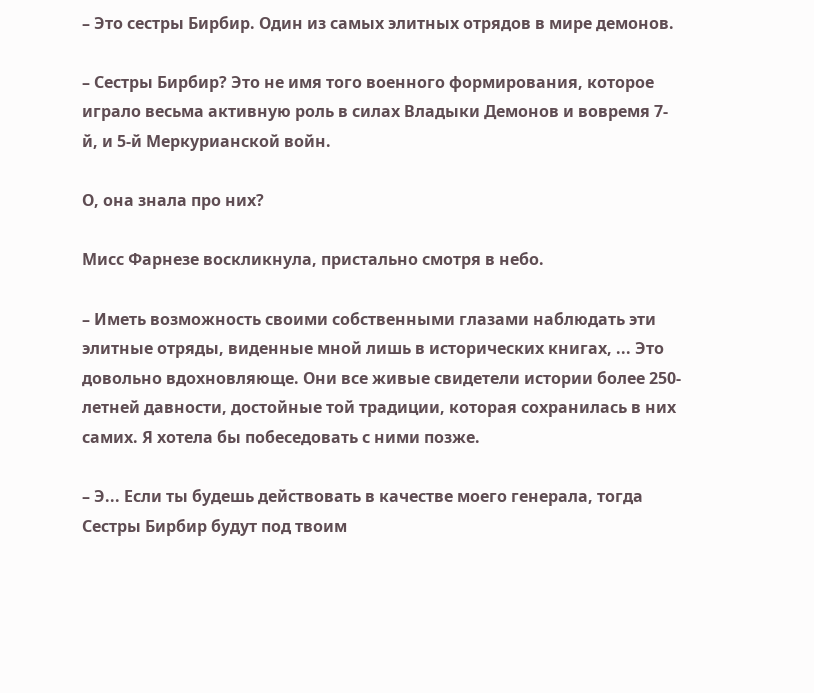– Это сестры Бирбир. Один из самых элитных отрядов в мире демонов.

– Сестры Бирбир? Это не имя того военного формирования, которое играло весьма активную роль в силах Владыки Демонов и вовремя 7-й, и 5-й Меркурианской войн.

О, она знала про них?

Мисс Фарнезе воскликнула, пристально смотря в небо.

– Иметь возможность своими собственными глазами наблюдать эти элитные отряды, виденные мной лишь в исторических книгах, ... Это довольно вдохновляюще. Они все живые свидетели истории более 250-летней давности, достойные той традиции, которая сохранилась в них самих. Я хотела бы побеседовать с ними позже.

– Э... Если ты будешь действовать в качестве моего генерала, тогда Сестры Бирбир будут под твоим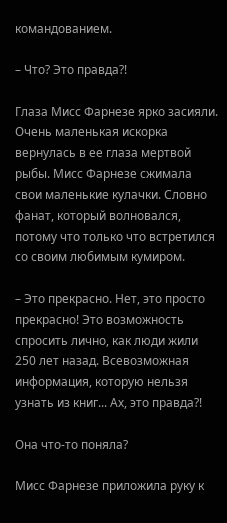командованием.

– Что? Это правда?!

Глаза Мисс Фарнезе ярко засияли. Очень маленькая искорка вернулась в ее глаза мертвой рыбы. Мисс Фарнезе сжимала свои маленькие кулачки. Словно фанат, который волновался, потому что только что встретился со своим любимым кумиром.

– Это прекрасно. Нет, это просто прекрасно! Это возможность спросить лично, как люди жили 250 лет назад. Всевозможная информация, которую нельзя узнать из книг... Ах, это правда?!

Она что-то поняла?

Мисс Фарнезе приложила руку к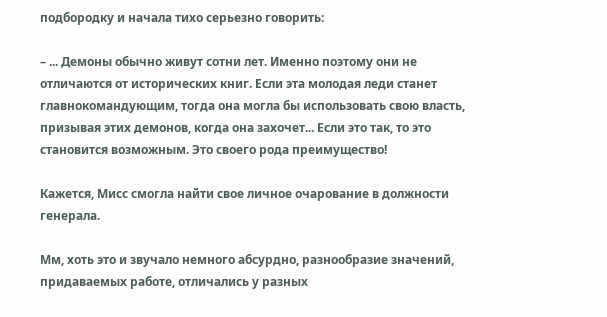подбородку и начала тихо серьезно говорить:

– ... Демоны обычно живут сотни лет. Именно поэтому они не отличаются от исторических книг. Если эта молодая леди станет главнокомандующим, тогда она могла бы использовать свою власть, призывая этих демонов, когда она захочет... Если это так, то это становится возможным. Это своего рода преимущество!

Кажется, Мисс смогла найти свое личное очарование в должности генерала.

Мм, хоть это и звучало немного абсурдно, разнообразие значений, придаваемых работе, отличались у разных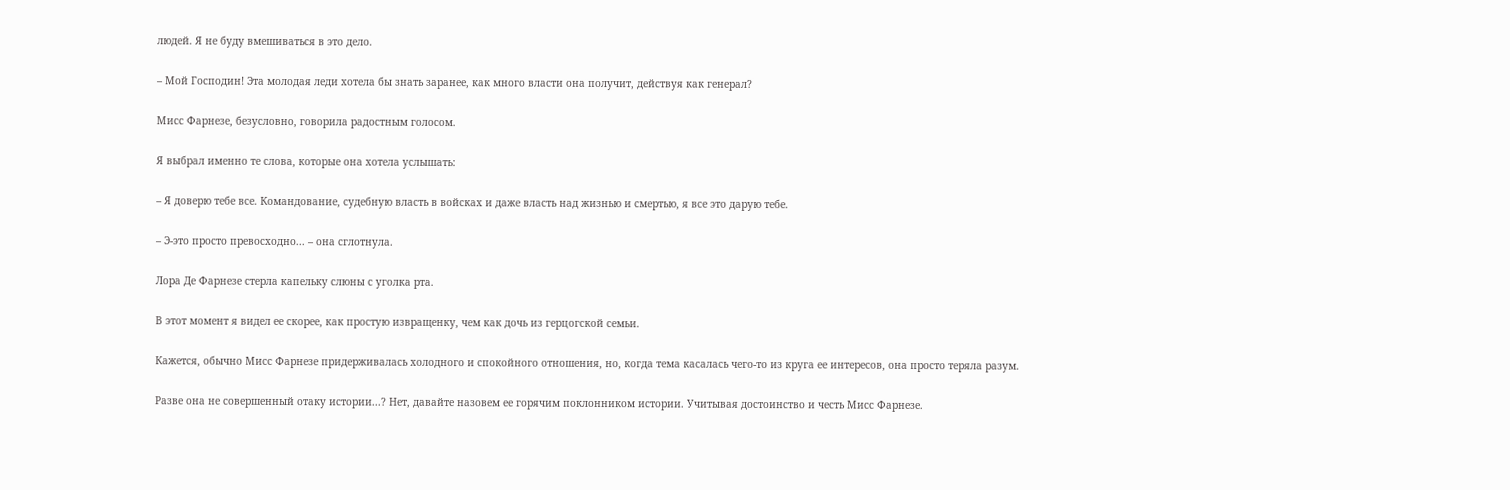людей. Я не буду вмешиваться в это дело.

– Мой Господин! Эта молодая леди хотела бы знать заранее, как много власти она получит, действуя как генерал?

Мисс Фарнезе, безусловно, говорила радостным голосом.

Я выбрал именно те слова, которые она хотела услышать:

– Я доверю тебе все. Командование, судебную власть в войсках и даже власть над жизнью и смертью, я все это дарую тебе.

– Э-это просто превосходно... – она сглотнула.

Лора Де Фарнезе стерла капельку слюны с уголка рта.

В этот момент я видел ее скорее, как простую извращенку, чем как дочь из герцогской семьи.

Кажется, обычно Мисс Фарнезе придерживалась холодного и спокойного отношения, но, когда тема касалась чего-то из круга ее интересов, она просто теряла разум.

Разве она не совершенный отаку истории...? Нет, давайте назовем ее горячим поклонником истории. Учитывая достоинство и честь Мисс Фарнезе.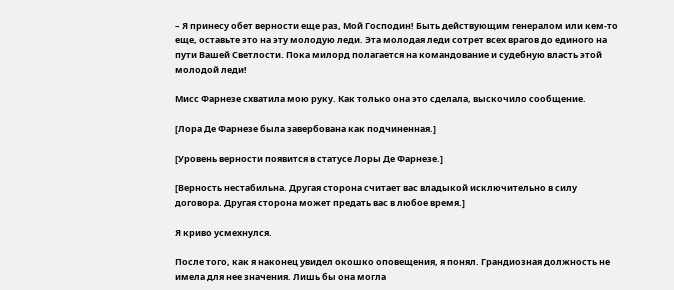– Я принесу обет верности еще раз, Мой Господин! Быть действующим генералом или кем-то еще, оставьте это на эту молодую леди. Эта молодая леди сотрет всех врагов до единого на пути Вашей Светлости. Пока милорд полагается на командование и судебную власть этой молодой леди!

Мисс Фарнезе схватила мою руку. Как только она это сделала, выскочило сообщение.

[Лора Де Фарнезе была завербована как подчиненная.]

[Уровень верности появится в статусе Лоры Де Фарнезе.]

[Верность нестабильна. Другая сторона считает вас владыкой исключительно в силу договора. Другая сторона может предать вас в любое время.]

Я криво усмехнулся.

После того, как я наконец увидел окошко оповещения, я понял. Грандиозная должность не имела для нее значения. Лишь бы она могла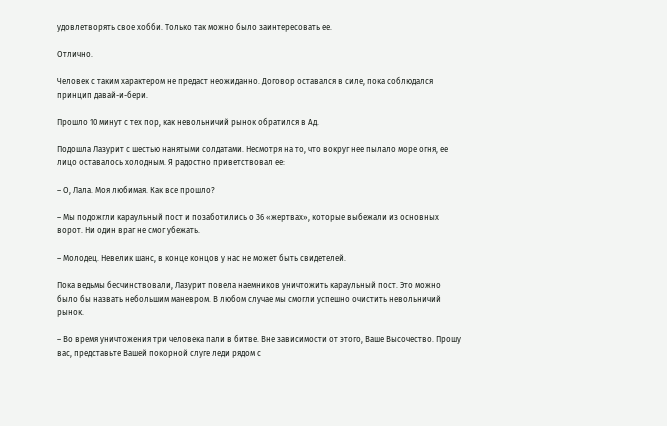удовлетворять свое хобби. Только так можно было заинтересовать ее.

Отлично.

Человек с таким характером не предаст неожиданно. Договор оставался в силе, пока соблюдался принцип давай-и-бери.

Прошло 10 минут с тех пор, как невольничий рынок обратился в Ад.

Подошла Лазурит с шестью нанятыми солдатами. Несмотря на то, что вокруг нее пылало море огня, ее лицо оставалось холодным. Я радостно приветствовал ее:

– О, Лала. Моя любимая. Как все прошло?

– Мы подожгли караульный пост и позаботились о 36 «жертвах», которые выбежали из основных ворот. Ни один враг не смог убежать.

– Молодец. Невелик шанс, в конце концов у нас не может быть свидетелей.

Пока ведьмы бесчинствовали, Лазурит повела наемников уничтожить караульный пост. Это можно было бы назвать небольшим маневром. В любом случае мы смогли успешно очистить невольничий рынок.

– Во время уничтожения три человека пали в битве. Вне зависимости от этого, Ваше Высочество. Прошу вас, представьте Вашей покорной слуге леди рядом с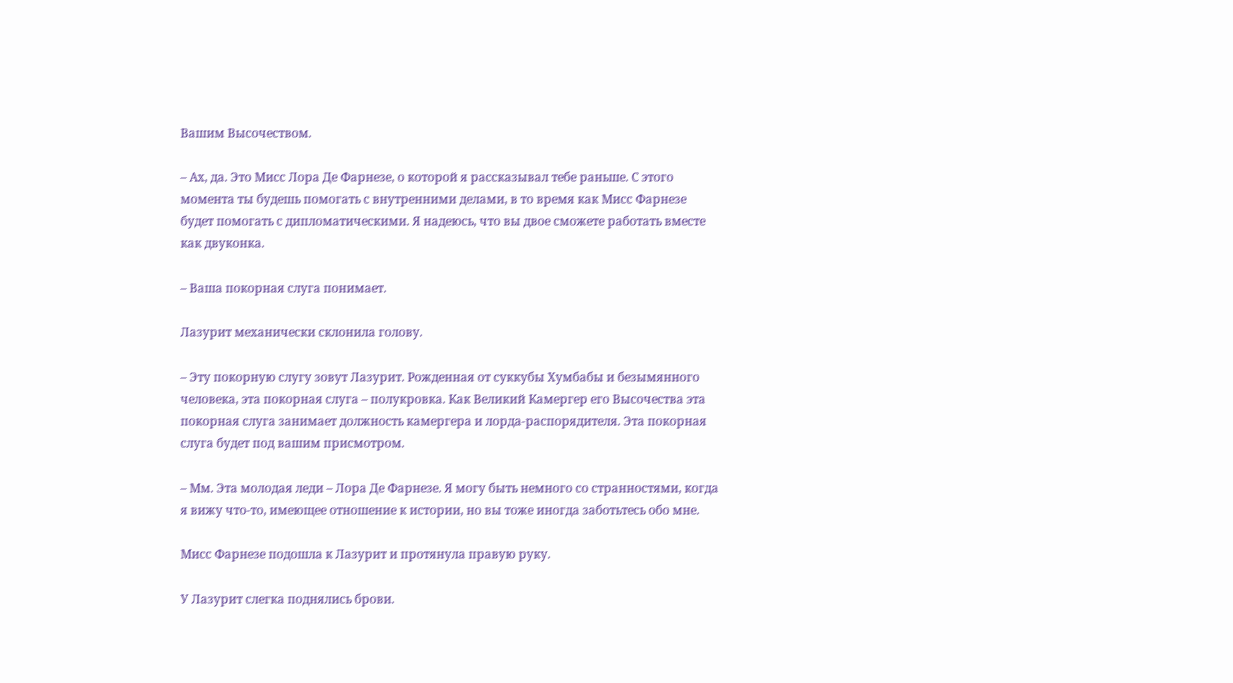Вашим Высочеством.

– Ах, да. Это Мисс Лора Де Фарнезе, о которой я рассказывал тебе раньше. С этого момента ты будешь помогать с внутренними делами, в то время как Мисс Фарнезе будет помогать с дипломатическими. Я надеюсь, что вы двое сможете работать вместе как двуконка.

– Ваша покорная слуга понимает.

Лазурит механически склонила голову.

– Эту покорную слугу зовут Лазурит. Рожденная от суккубы Хумбабы и безымянного человека, эта покорная слуга – полукровка. Как Великий Камергер его Высочества эта покорная слуга занимает должность камергера и лорда-распорядителя. Эта покорная слуга будет под вашим присмотром.

– Мм. Эта молодая леди – Лора Де Фарнезе. Я могу быть немного со странностями, когда я вижу что-то, имеющее отношение к истории, но вы тоже иногда заботьтесь обо мне.

Мисс Фарнезе подошла к Лазурит и протянула правую руку.

У Лазурит слегка поднялись брови.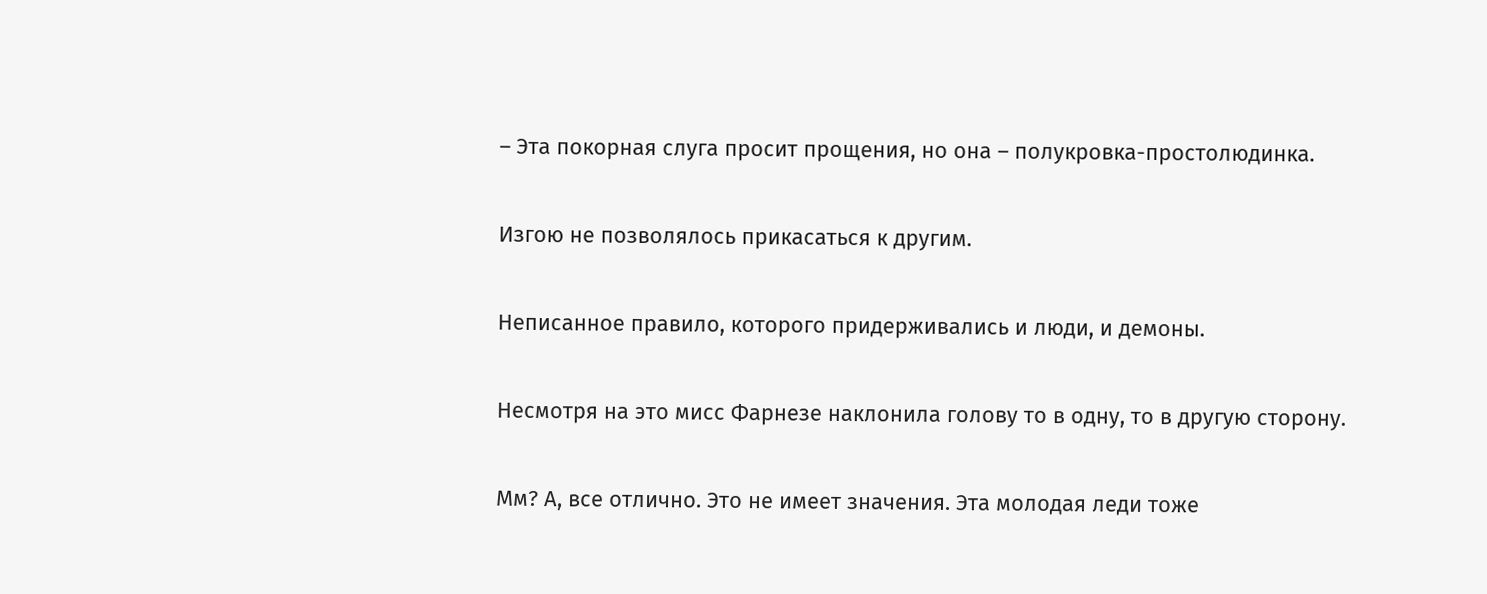– Эта покорная слуга просит прощения, но она – полукровка-простолюдинка.

Изгою не позволялось прикасаться к другим.

Неписанное правило, которого придерживались и люди, и демоны.

Несмотря на это мисс Фарнезе наклонила голову то в одну, то в другую сторону.

Мм? А, все отлично. Это не имеет значения. Эта молодая леди тоже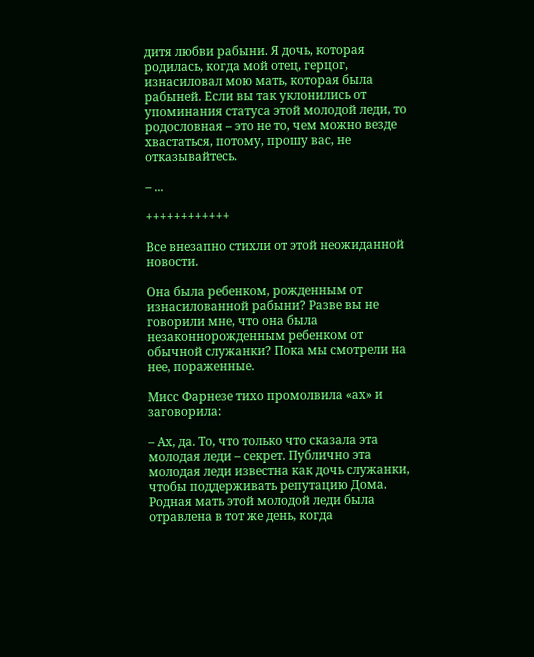дитя любви рабыни. Я дочь, которая родилась, когда мой отец, герцог, изнасиловал мою мать, которая была рабыней. Если вы так уклонились от упоминания статуса этой молодой леди, то родословная – это не то, чем можно везде хвастаться, потому, прошу вас, не отказывайтесь.

– ...

++++++++++++

Все внезапно стихли от этой неожиданной новости.

Она была ребенком, рожденным от изнасилованной рабыни? Разве вы не говорили мне, что она была незаконнорожденным ребенком от обычной служанки? Пока мы смотрели на нее, пораженные.

Мисс Фарнезе тихо промолвила «ах» и заговорила:

– Ах, да. То, что только что сказала эта молодая леди – секрет. Публично эта молодая леди известна как дочь служанки, чтобы поддерживать репутацию Дома. Родная мать этой молодой леди была отравлена в тот же день, когда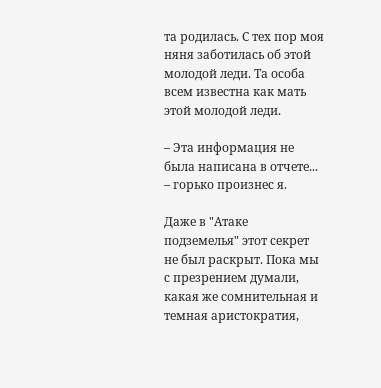та родилась. С тех пор моя няня заботилась об этой молодой леди. Та особа всем известна как мать этой молодой леди.

– Эта информация не была написана в отчете... – горько произнес я.

Даже в "Атаке подземелья" этот секрет не был раскрыт. Пока мы с презрением думали, какая же сомнительная и темная аристократия,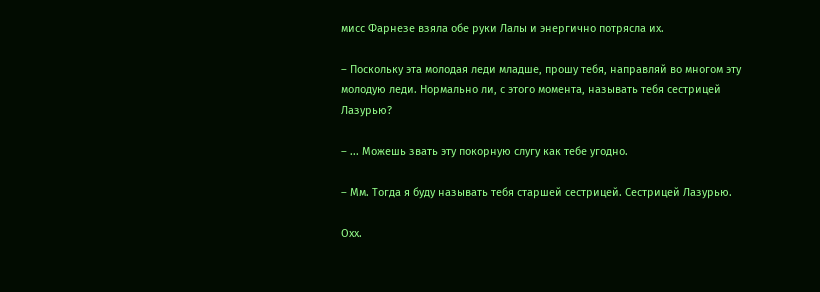мисс Фарнезе взяла обе руки Лалы и энергично потрясла их.

– Поскольку эта молодая леди младше, прошу тебя, направляй во многом эту молодую леди. Нормально ли, с этого момента, называть тебя сестрицей Лазурью?

– ... Можешь звать эту покорную слугу как тебе угодно.

– Мм. Тогда я буду называть тебя старшей сестрицей. Сестрицей Лазурью.

Охх.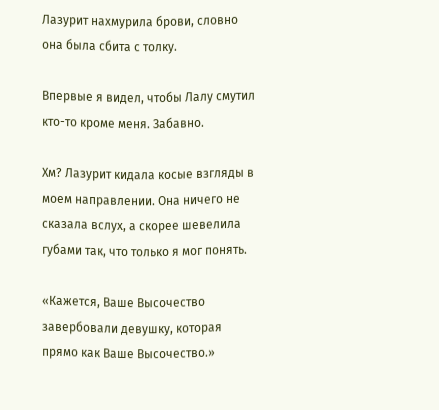Лазурит нахмурила брови, словно она была сбита с толку.

Впервые я видел, чтобы Лалу смутил кто-то кроме меня. Забавно.

Хм? Лазурит кидала косые взгляды в моем направлении. Она ничего не сказала вслух, а скорее шевелила губами так, что только я мог понять.

«Кажется, Ваше Высочество завербовали девушку, которая прямо как Ваше Высочество.»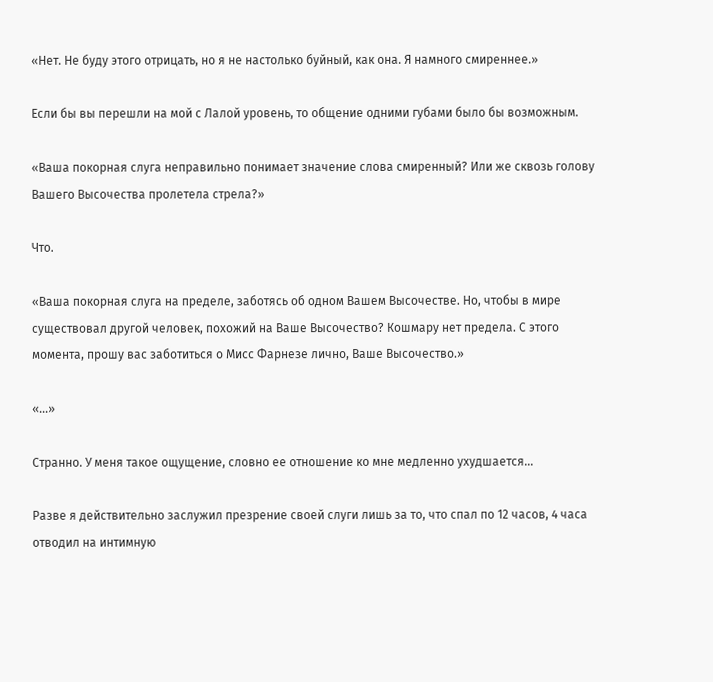«Нет. Не буду этого отрицать, но я не настолько буйный, как она. Я намного смиреннее.»

Если бы вы перешли на мой с Лалой уровень, то общение одними губами было бы возможным.

«Ваша покорная слуга неправильно понимает значение слова смиренный? Или же сквозь голову Вашего Высочества пролетела стрела?»

Что.

«Ваша покорная слуга на пределе, заботясь об одном Вашем Высочестве. Но, чтобы в мире существовал другой человек, похожий на Ваше Высочество? Кошмару нет предела. С этого момента, прошу вас заботиться о Мисс Фарнезе лично, Ваше Высочество.»

«...»

Странно. У меня такое ощущение, словно ее отношение ко мне медленно ухудшается...

Разве я действительно заслужил презрение своей слуги лишь за то, что спал по 12 часов, 4 часа отводил на интимную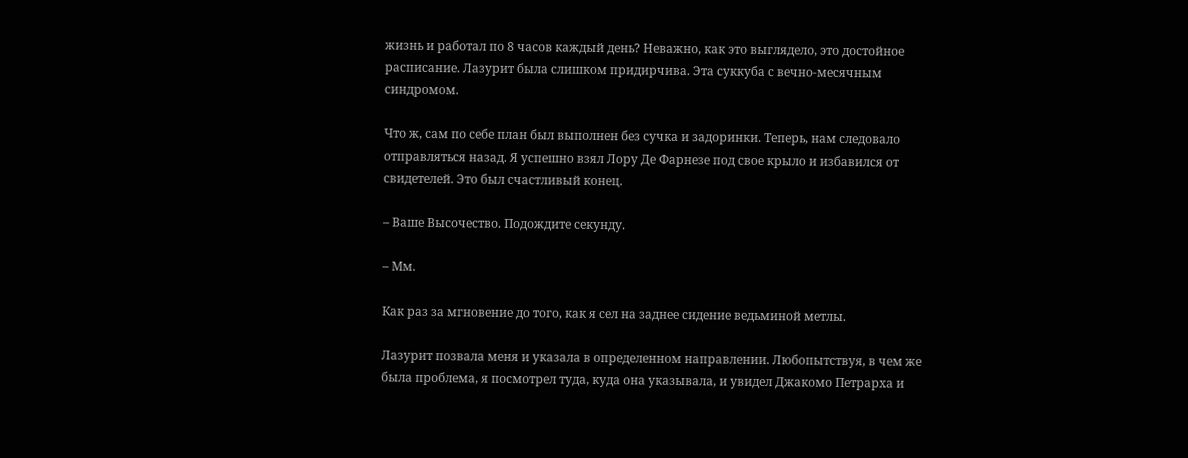жизнь и работал по 8 часов каждый день? Неважно, как это выглядело, это достойное расписание. Лазурит была слишком придирчива. Эта суккуба с вечно-месячным синдромом.

Что ж, сам по себе план был выполнен без сучка и задоринки. Теперь, нам следовало отправляться назад. Я успешно взял Лору Де Фарнезе под свое крыло и избавился от свидетелей. Это был счастливый конец.

– Ваше Высочество. Подождите секунду.

– Мм.

Как раз за мгновение до того, как я сел на заднее сидение ведьминой метлы.

Лазурит позвала меня и указала в определенном направлении. Любопытствуя, в чем же была проблема, я посмотрел туда, куда она указывала, и увидел Джакомо Петрарха и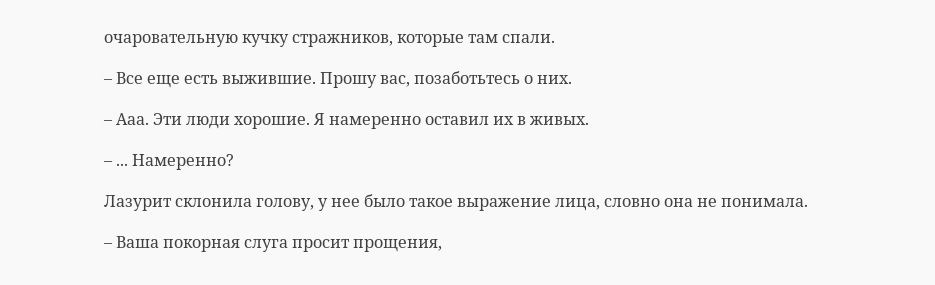очаровательную кучку стражников, которые там спали.

– Все еще есть выжившие. Прошу вас, позаботьтесь о них.

– Ааа. Эти люди хорошие. Я намеренно оставил их в живых.

– ... Намеренно?

Лазурит склонила голову, у нее было такое выражение лица, словно она не понимала.

– Ваша покорная слуга просит прощения,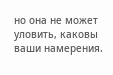но она не может уловить, каковы ваши намерения.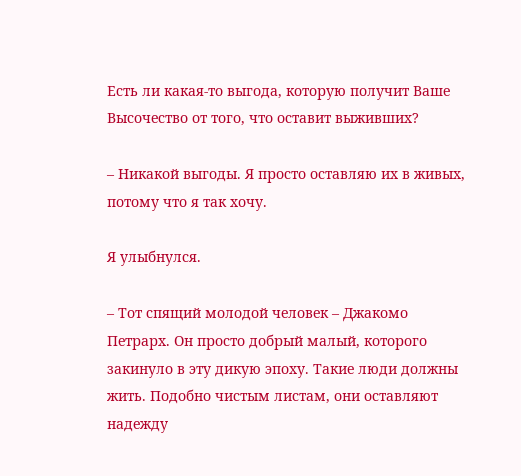Есть ли какая-то выгода, которую получит Ваше Высочество от того, что оставит выживших?

– Никакой выгоды. Я просто оставляю их в живых, потому что я так хочу.

Я улыбнулся.

– Тот спящий молодой человек – Джакомо Петрарх. Он просто добрый малый, которого закинуло в эту дикую эпоху. Такие люди должны жить. Подобно чистым листам, они оставляют надежду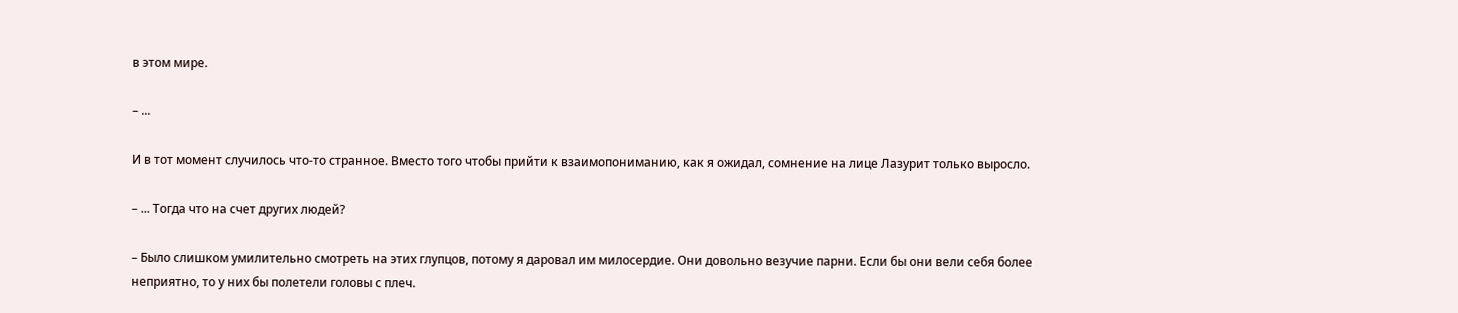в этом мире.

– ...

И в тот момент случилось что-то странное. Вместо того чтобы прийти к взаимопониманию, как я ожидал, сомнение на лице Лазурит только выросло.

– ... Тогда что на счет других людей?

– Было слишком умилительно смотреть на этих глупцов, потому я даровал им милосердие. Они довольно везучие парни. Если бы они вели себя более неприятно, то у них бы полетели головы с плеч.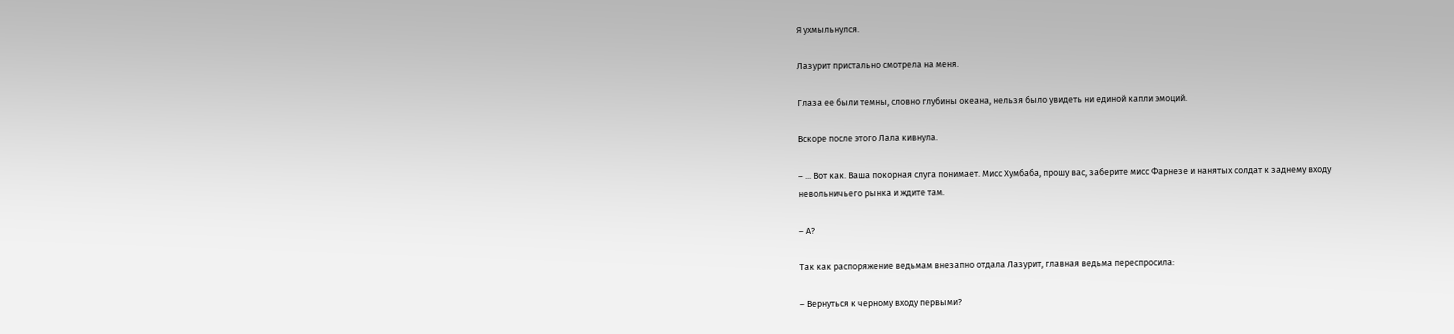Я ухмыльнулся.

Лазурит пристально смотрела на меня.

Глаза ее были темны, словно глубины океана, нельзя было увидеть ни единой капли эмоций.

Вскоре после этого Лала кивнула.

– ... Вот как. Ваша покорная слуга понимает. Мисс Хумбаба, прошу вас, заберите мисс Фарнезе и нанятых солдат к заднему входу невольничьего рынка и ждите там.

– А?

Так как распоряжение ведьмам внезапно отдала Лазурит, главная ведьма переспросила:

– Вернуться к черному входу первыми?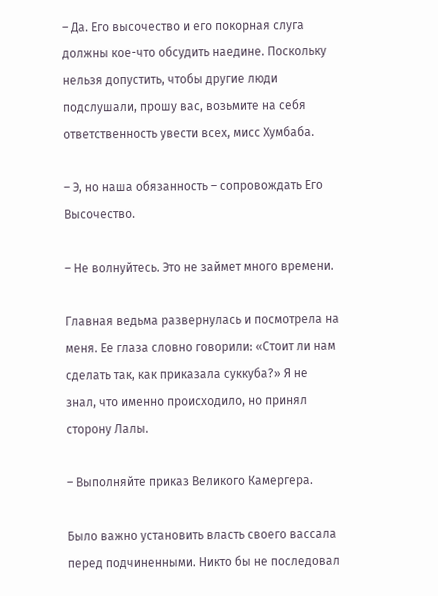– Да. Его высочество и его покорная слуга должны кое-что обсудить наедине. Поскольку нельзя допустить, чтобы другие люди подслушали, прошу вас, возьмите на себя ответственность увести всех, мисс Хумбаба.

– Э, но наша обязанность – сопровождать Его Высочество.

– Не волнуйтесь. Это не займет много времени.

Главная ведьма развернулась и посмотрела на меня. Ее глаза словно говорили: «Стоит ли нам сделать так, как приказала суккуба?» Я не знал, что именно происходило, но принял сторону Лалы.

– Выполняйте приказ Великого Камергера.

Было важно установить власть своего вассала перед подчиненными. Никто бы не последовал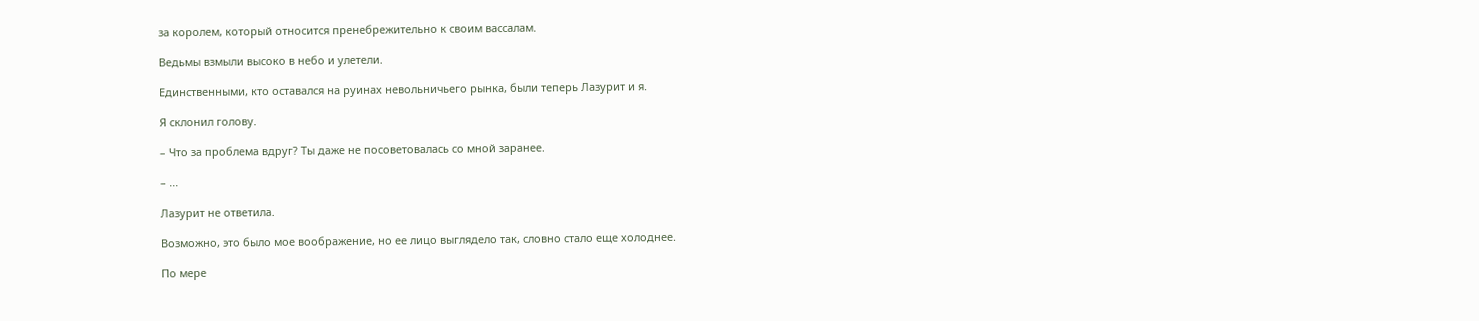за королем, который относится пренебрежительно к своим вассалам.

Ведьмы взмыли высоко в небо и улетели.

Единственными, кто оставался на руинах невольничьего рынка, были теперь Лазурит и я.

Я склонил голову.

– Что за проблема вдруг? Ты даже не посоветовалась со мной заранее.

– ...

Лазурит не ответила.

Возможно, это было мое воображение, но ее лицо выглядело так, словно стало еще холоднее.

По мере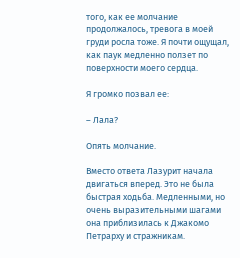того, как ее молчание продолжалось, тревога в моей груди росла тоже. Я почти ощущал, как паук медленно ползет по поверхности моего сердца.

Я громко позвал ее:

– Лала?

Опять молчание.

Вместо ответа Лазурит начала двигаться вперед. Это не была быстрая ходьба. Медленными, но очень выразительными шагами она приблизилась к Джакомо Петрарху и стражникам.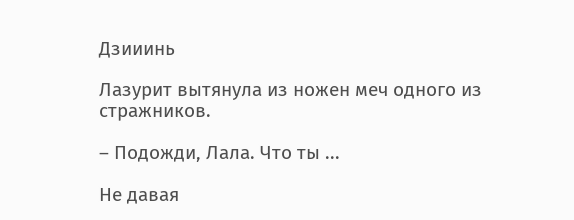Дзииинь

Лазурит вытянула из ножен меч одного из стражников.

– Подожди, Лала. Что ты ...

Не давая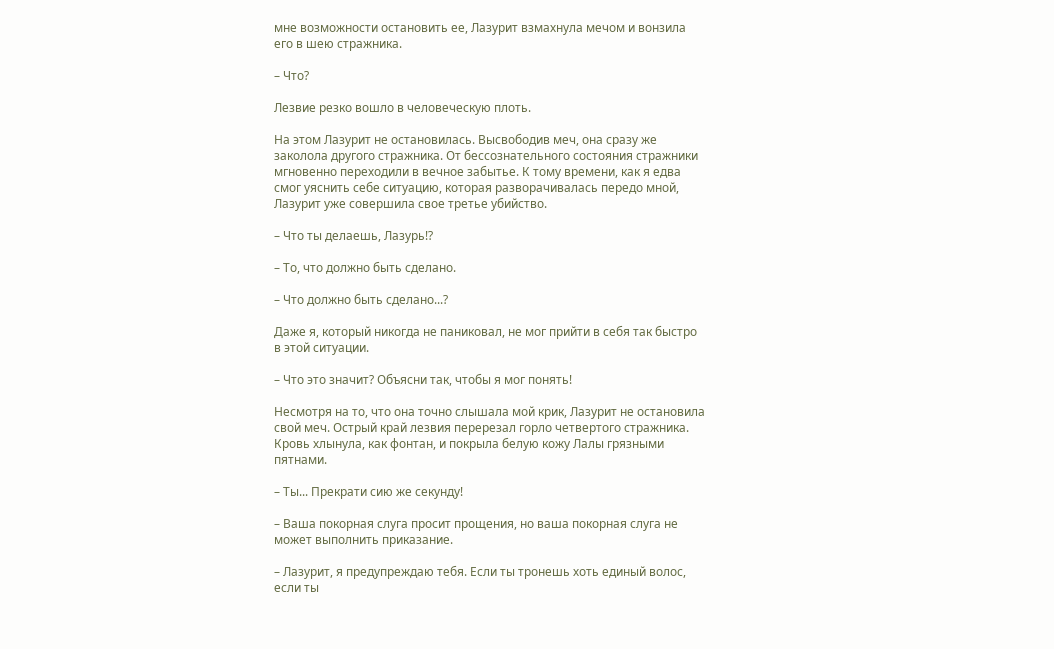мне возможности остановить ее, Лазурит взмахнула мечом и вонзила его в шею стражника.

– Что?

Лезвие резко вошло в человеческую плоть.

На этом Лазурит не остановилась. Высвободив меч, она сразу же заколола другого стражника. От бессознательного состояния стражники мгновенно переходили в вечное забытье. К тому времени, как я едва смог уяснить себе ситуацию, которая разворачивалась передо мной, Лазурит уже совершила свое третье убийство.

– Что ты делаешь, Лазурь!?

– То, что должно быть сделано.

– Что должно быть сделано...?

Даже я, который никогда не паниковал, не мог прийти в себя так быстро в этой ситуации.

– Что это значит? Объясни так, чтобы я мог понять!

Несмотря на то, что она точно слышала мой крик, Лазурит не остановила свой меч. Острый край лезвия перерезал горло четвертого стражника. Кровь хлынула, как фонтан, и покрыла белую кожу Лалы грязными пятнами.

– Ты... Прекрати сию же секунду!

– Ваша покорная слуга просит прощения, но ваша покорная слуга не может выполнить приказание.

– Лазурит, я предупреждаю тебя. Если ты тронешь хоть единый волос, если ты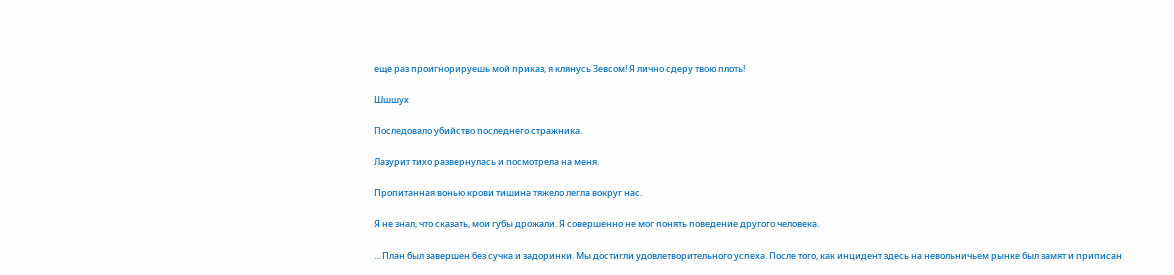еще раз проигнорируешь мой приказ, я клянусь Зевсом! Я лично сдеру твою плоть!

Шшшух

Последовало убийство последнего стражника.

Лазурит тихо развернулась и посмотрела на меня.

Пропитанная вонью крови тишина тяжело легла вокруг нас.

Я не знал, что сказать, мои губы дрожали. Я совершенно не мог понять поведение другого человека.

... План был завершен без сучка и задоринки. Мы достигли удовлетворительного успеха. После того, как инцидент здесь на невольничьем рынке был замят и приписан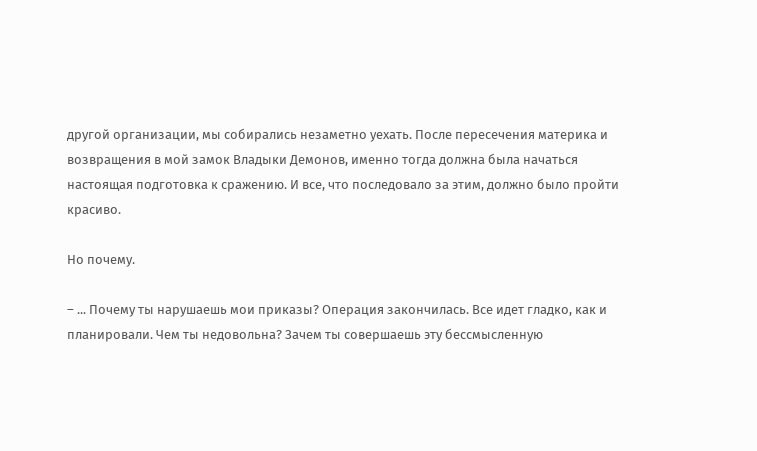другой организации, мы собирались незаметно уехать. После пересечения материка и возвращения в мой замок Владыки Демонов, именно тогда должна была начаться настоящая подготовка к сражению. И все, что последовало за этим, должно было пройти красиво.

Но почему.

– ... Почему ты нарушаешь мои приказы? Операция закончилась. Все идет гладко, как и планировали. Чем ты недовольна? Зачем ты совершаешь эту бессмысленную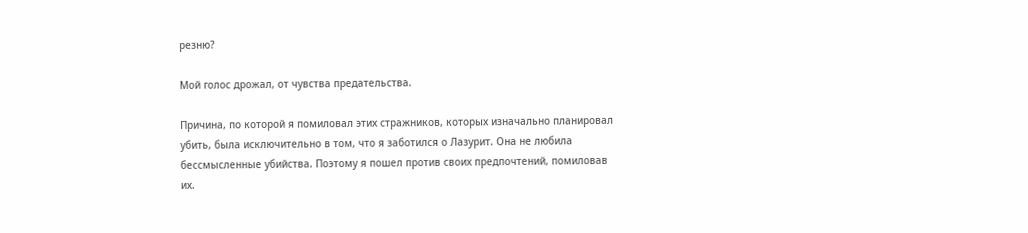резню?

Мой голос дрожал, от чувства предательства.

Причина, по которой я помиловал этих стражников, которых изначально планировал убить, была исключительно в том, что я заботился о Лазурит. Она не любила бессмысленные убийства. Поэтому я пошел против своих предпочтений, помиловав их.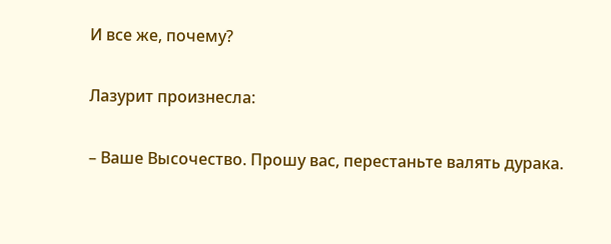И все же, почему?

Лазурит произнесла:

– Ваше Высочество. Прошу вас, перестаньте валять дурака.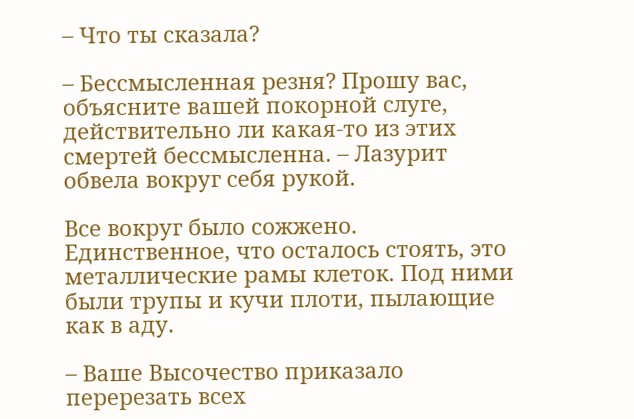– Что ты сказала?

– Бессмысленная резня? Прошу вас, объясните вашей покорной слуге, действительно ли какая-то из этих смертей бессмысленна. – Лазурит обвела вокруг себя рукой.

Все вокруг было сожжено. Единственное, что осталось стоять, это металлические рамы клеток. Под ними были трупы и кучи плоти, пылающие как в аду.

– Ваше Высочество приказало перерезать всех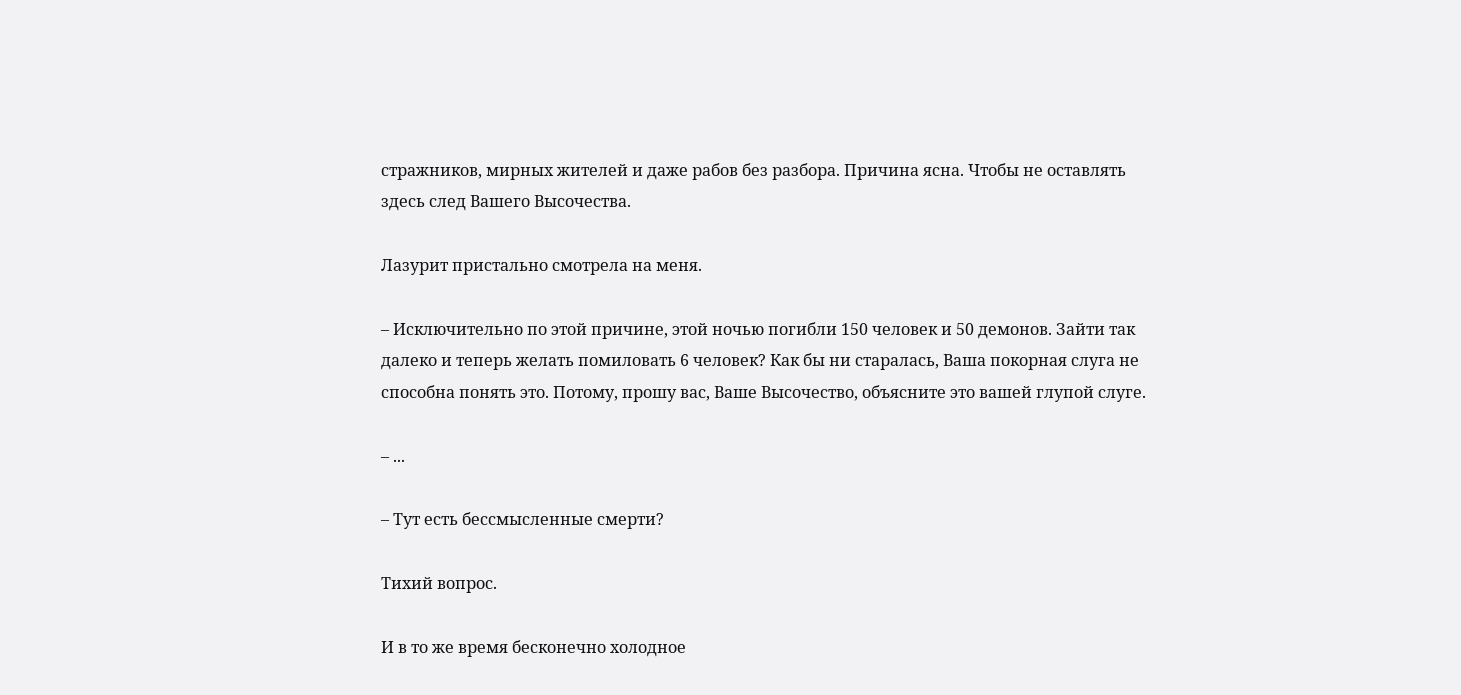стражников, мирных жителей и даже рабов без разбора. Причина ясна. Чтобы не оставлять здесь след Вашего Высочества.

Лазурит пристально смотрела на меня.

– Исключительно по этой причине, этой ночью погибли 150 человек и 50 демонов. Зайти так далеко и теперь желать помиловать 6 человек? Как бы ни старалась, Ваша покорная слуга не способна понять это. Потому, прошу вас, Ваше Высочество, объясните это вашей глупой слуге.

– ...

– Тут есть бессмысленные смерти?

Тихий вопрос.

И в то же время бесконечно холодное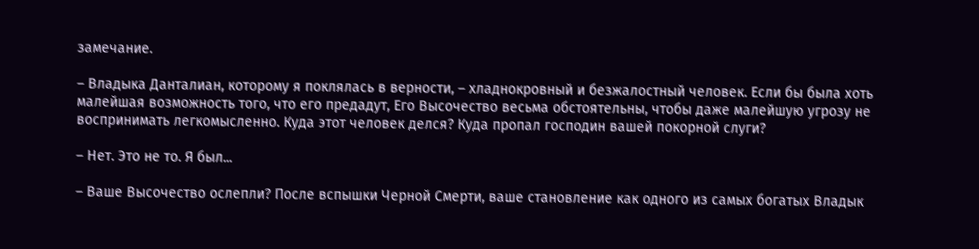замечание.

– Владыка Данталиан, которому я поклялась в верности, – хладнокровный и безжалостный человек. Если бы была хоть малейшая возможность того, что его предадут, Его Высочество весьма обстоятельны, чтобы даже малейшую угрозу не воспринимать легкомысленно. Куда этот человек делся? Куда пропал господин вашей покорной слуги?

– Нет. Это не то. Я был...

– Ваше Высочество ослепли? После вспышки Черной Смерти, ваше становление как одного из самых богатых Владык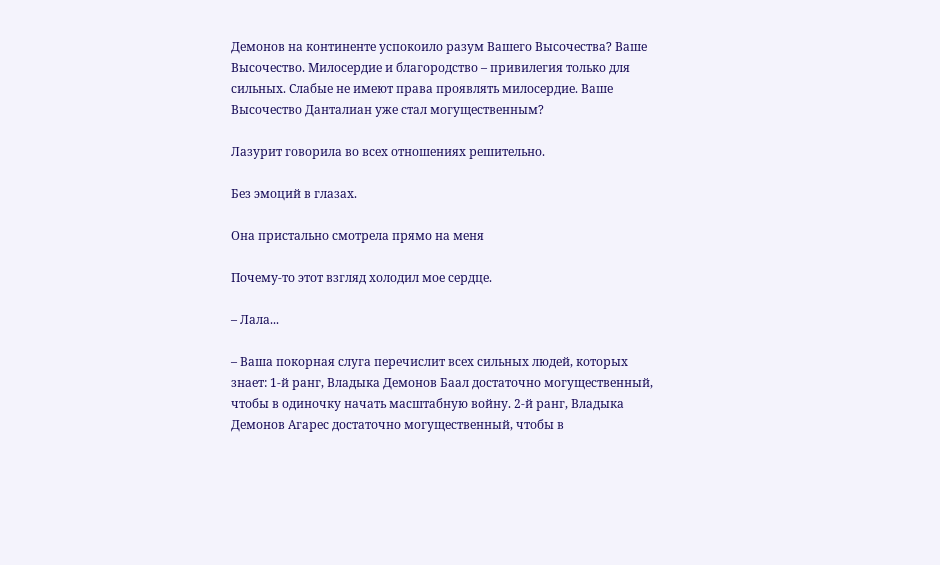Демонов на континенте успокоило разум Вашего Высочества? Ваше Высочество. Милосердие и благородство – привилегия только для сильных. Слабые не имеют права проявлять милосердие. Ваше Высочество Данталиан уже стал могущественным?

Лазурит говорила во всех отношениях решительно.

Без эмоций в глазах.

Она пристально смотрела прямо на меня

Почему-то этот взгляд холодил мое сердце.

– Лала...

– Ваша покорная слуга перечислит всех сильных людей, которых знает: 1-й ранг, Владыка Демонов Баал достаточно могущественный, чтобы в одиночку начать масштабную войну. 2-й ранг, Владыка Демонов Агарес достаточно могущественный, чтобы в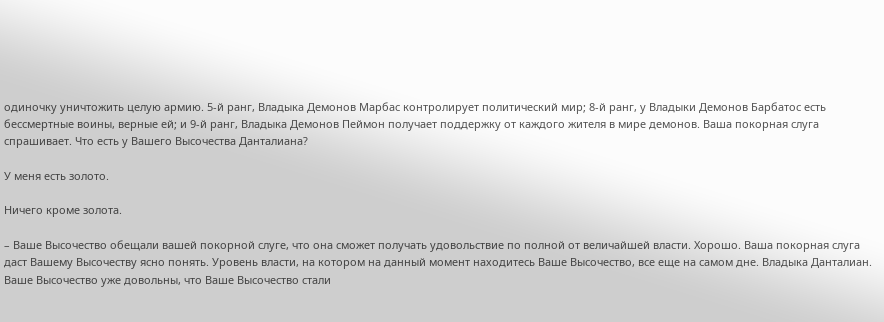одиночку уничтожить целую армию. 5-й ранг, Владыка Демонов Марбас контролирует политический мир; 8-й ранг, у Владыки Демонов Барбатос есть бессмертные воины, верные ей; и 9-й ранг, Владыка Демонов Пеймон получает поддержку от каждого жителя в мире демонов. Ваша покорная слуга спрашивает. Что есть у Вашего Высочества Данталиана?

У меня есть золото.

Ничего кроме золота.

– Ваше Высочество обещали вашей покорной слуге, что она сможет получать удовольствие по полной от величайшей власти. Хорошо. Ваша покорная слуга даст Вашему Высочеству ясно понять. Уровень власти, на котором на данный момент находитесь Ваше Высочество, все еще на самом дне. Владыка Данталиан. Ваше Высочество уже довольны, что Ваше Высочество стали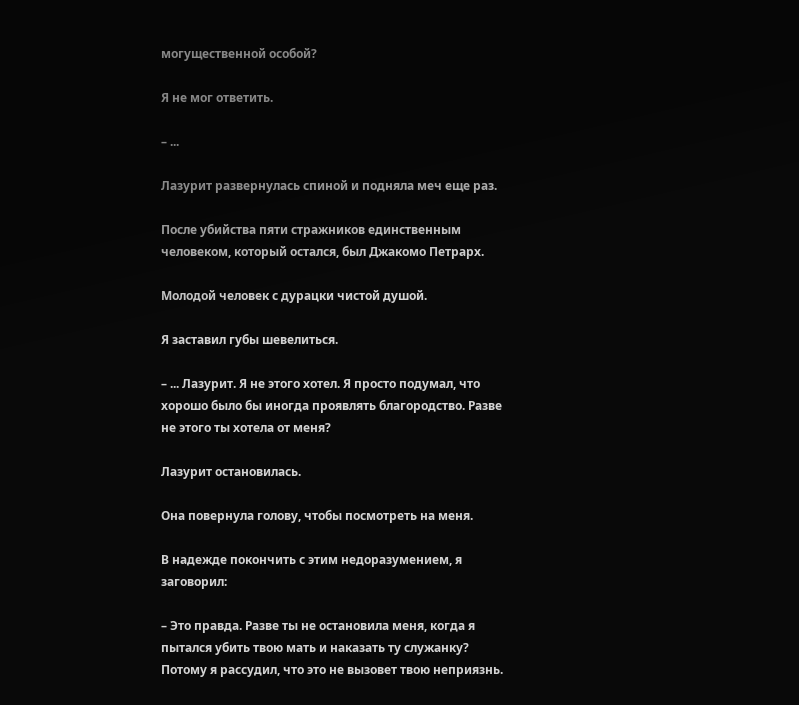могущественной особой?

Я не мог ответить.

– ...

Лазурит развернулась спиной и подняла меч еще раз.

После убийства пяти стражников единственным человеком, который остался, был Джакомо Петрарх.

Молодой человек с дурацки чистой душой.

Я заставил губы шевелиться.

– ... Лазурит. Я не этого хотел. Я просто подумал, что хорошо было бы иногда проявлять благородство. Разве не этого ты хотела от меня?

Лазурит остановилась.

Она повернула голову, чтобы посмотреть на меня.

В надежде покончить с этим недоразумением, я заговорил:

– Это правда. Разве ты не остановила меня, когда я пытался убить твою мать и наказать ту служанку? Потому я рассудил, что это не вызовет твою неприязнь.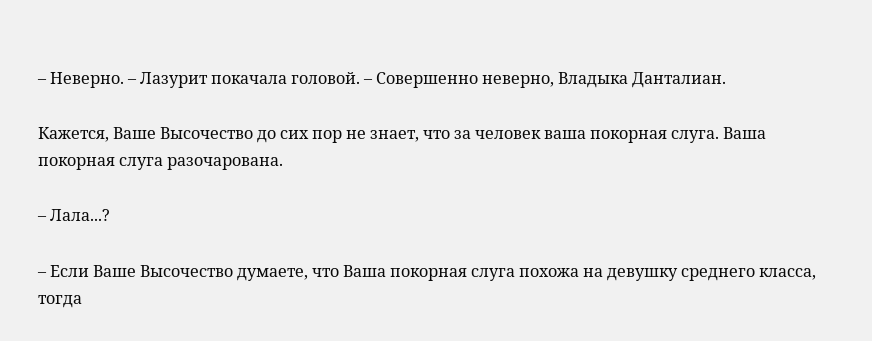– Неверно. – Лазурит покачала головой. – Совершенно неверно, Владыка Данталиан.

Кажется, Ваше Высочество до сих пор не знает, что за человек ваша покорная слуга. Ваша покорная слуга разочарована.

– Лала...?

– Если Ваше Высочество думаете, что Ваша покорная слуга похожа на девушку среднего класса, тогда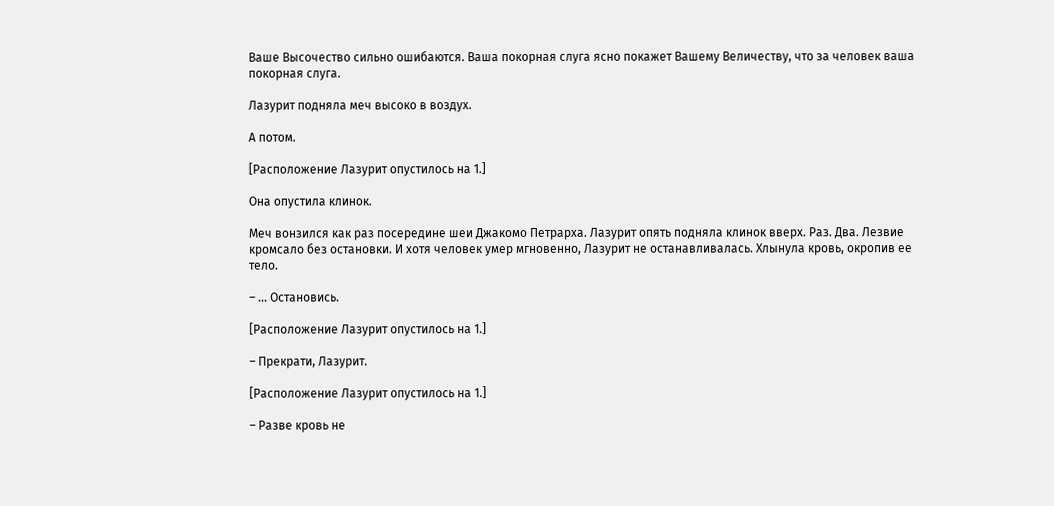Ваше Высочество сильно ошибаются. Ваша покорная слуга ясно покажет Вашему Величеству, что за человек ваша покорная слуга.

Лазурит подняла меч высоко в воздух.

А потом.

[Расположение Лазурит опустилось на 1.]

Она опустила клинок.

Меч вонзился как раз посередине шеи Джакомо Петрарха. Лазурит опять подняла клинок вверх. Раз. Два. Лезвие кромсало без остановки. И хотя человек умер мгновенно, Лазурит не останавливалась. Хлынула кровь, окропив ее тело.

– ... Остановись.

[Расположение Лазурит опустилось на 1.]

– Прекрати, Лазурит.

[Расположение Лазурит опустилось на 1.]

– Разве кровь не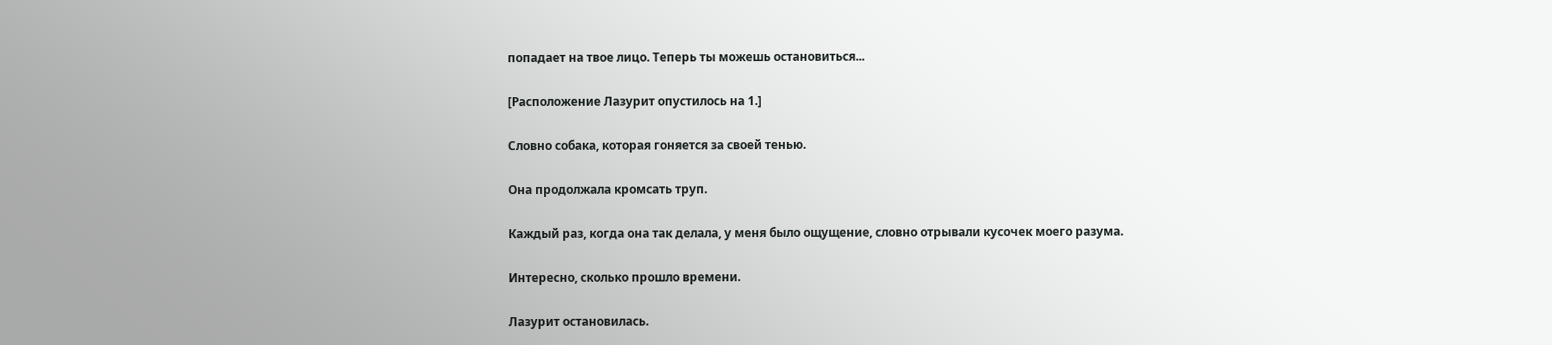попадает на твое лицо. Теперь ты можешь остановиться...

[Расположение Лазурит опустилось на 1.]

Словно собака, которая гоняется за своей тенью.

Она продолжала кромсать труп.

Каждый раз, когда она так делала, у меня было ощущение, словно отрывали кусочек моего разума.

Интересно, сколько прошло времени.

Лазурит остановилась.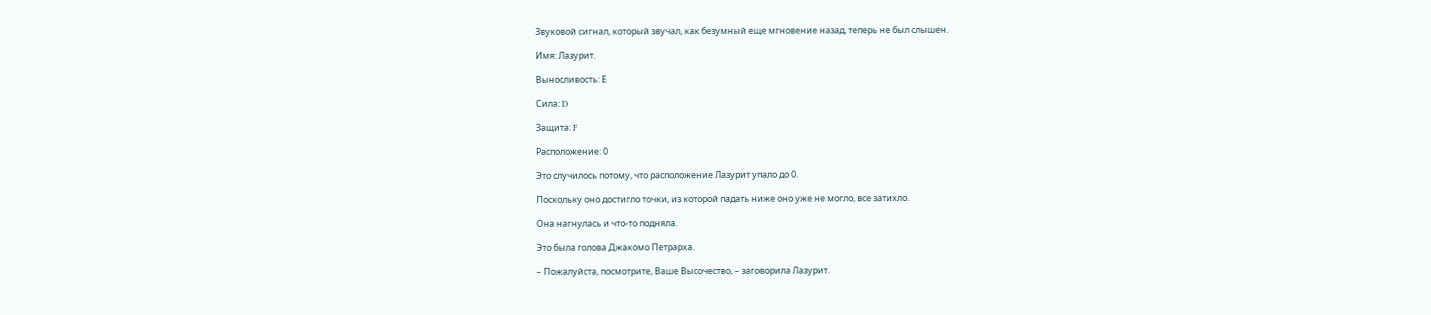Звуковой сигнал, который звучал, как безумный еще мгновение назад, теперь не был слышен.

Имя: Лазурит.

Выносливость: Е

Сила: D

Защита: F

Расположение: 0

Это случилось потому, что расположение Лазурит упало до 0.

Поскольку оно достигло точки, из которой падать ниже оно уже не могло, все затихло.

Она нагнулась и что-то подняла.

Это была голова Джакомо Петрарха.

– Пожалуйста, посмотрите, Ваше Высочество, – заговорила Лазурит.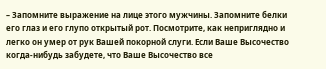– Запомните выражение на лице этого мужчины. Запомните белки его глаз и его глупо открытый рот. Посмотрите, как неприглядно и легко он умер от рук Вашей покорной слуги. Если Ваше Высочество когда-нибудь забудете, что Ваше Высочество все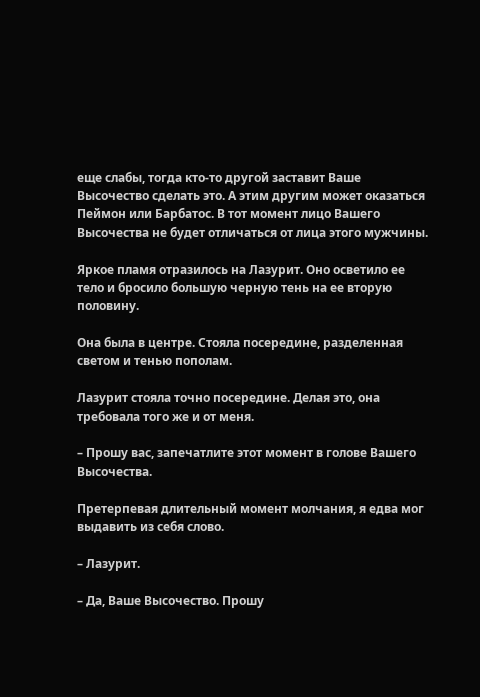еще слабы, тогда кто-то другой заставит Ваше Высочество сделать это. А этим другим может оказаться Пеймон или Барбатос. В тот момент лицо Вашего Высочества не будет отличаться от лица этого мужчины.

Яркое пламя отразилось на Лазурит. Оно осветило ее тело и бросило большую черную тень на ее вторую половину.

Она была в центре. Стояла посередине, разделенная светом и тенью пополам.

Лазурит стояла точно посередине. Делая это, она требовала того же и от меня.

– Прошу вас, запечатлите этот момент в голове Вашего Высочества.

Претерпевая длительный момент молчания, я едва мог выдавить из себя слово.

– Лазурит.

– Да, Ваше Высочество. Прошу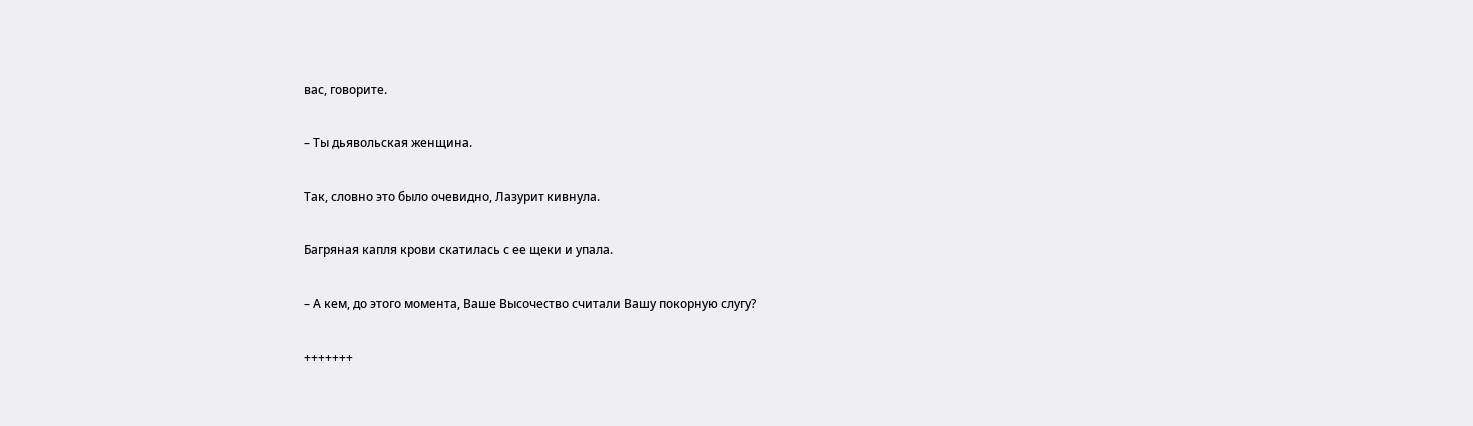вас, говорите.

– Ты дьявольская женщина.

Так, словно это было очевидно, Лазурит кивнула.

Багряная капля крови скатилась с ее щеки и упала.

– А кем, до этого момента, Ваше Высочество считали Вашу покорную слугу?

+++++++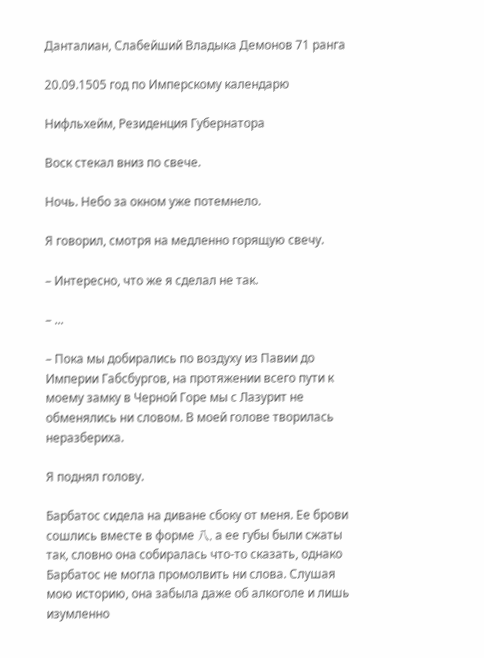Данталиан, Слабейший Владыка Демонов 71 ранга

20.09.1505 год по Имперскому календарю

Нифльхейм, Резиденция Губернатора

Воск стекал вниз по свече.

Ночь. Небо за окном уже потемнело.

Я говорил, смотря на медленно горящую свечу.

– Интересно, что же я сделал не так.

– ...

– Пока мы добирались по воздуху из Павии до Империи Габсбургов, на протяжении всего пути к моему замку в Черной Горе мы с Лазурит не обменялись ни словом. В моей голове творилась неразбериха.

Я поднял голову.

Барбатос сидела на диване сбоку от меня. Ее брови сошлись вместе в форме 八, а ее губы были сжаты так, словно она собиралась что-то сказать, однако Барбатос не могла промолвить ни слова. Слушая мою историю, она забыла даже об алкоголе и лишь изумленно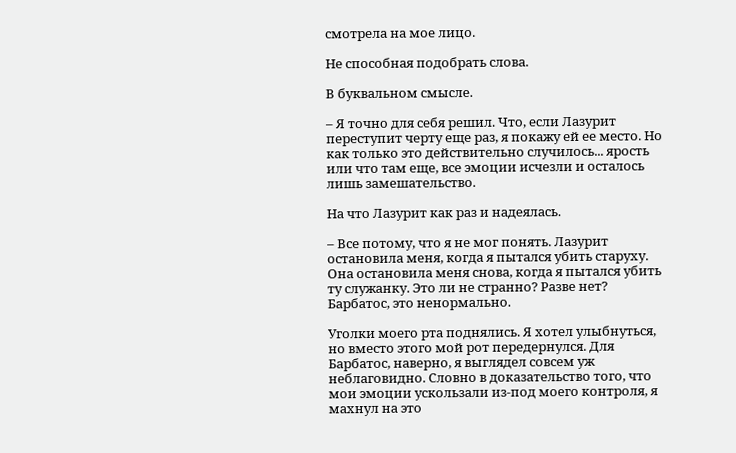смотрела на мое лицо.

Не способная подобрать слова.

В буквальном смысле.

– Я точно для себя решил. Что, если Лазурит переступит черту еще раз, я покажу ей ее место. Но как только это действительно случилось... ярость или что там еще, все эмоции исчезли и осталось лишь замешательство.

На что Лазурит как раз и надеялась.

– Все потому, что я не мог понять. Лазурит остановила меня, когда я пытался убить старуху. Она остановила меня снова, когда я пытался убить ту служанку. Это ли не странно? Разве нет? Барбатос, это ненормально.

Уголки моего рта поднялись. Я хотел улыбнуться, но вместо этого мой рот передернулся. Для Барбатос, наверно, я выглядел совсем уж неблаговидно. Словно в доказательство того, что мои эмоции ускользали из-под моего контроля, я махнул на это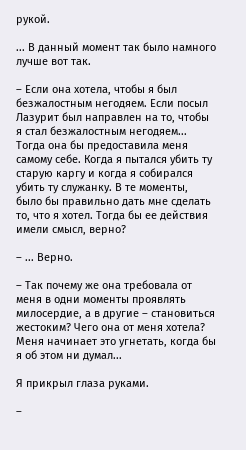рукой.

... В данный момент так было намного лучше вот так.

– Если она хотела, чтобы я был безжалостным негодяем. Если посыл Лазурит был направлен на то, чтобы я стал безжалостным негодяем... Тогда она бы предоставила меня самому себе. Когда я пытался убить ту старую каргу и когда я собирался убить ту служанку. В те моменты, было бы правильно дать мне сделать то, что я хотел. Тогда бы ее действия имели смысл, верно?

– ... Верно.

– Так почему же она требовала от меня в одни моменты проявлять милосердие, а в другие – становиться жестоким? Чего она от меня хотела? Меня начинает это угнетать, когда бы я об этом ни думал...

Я прикрыл глаза руками.

–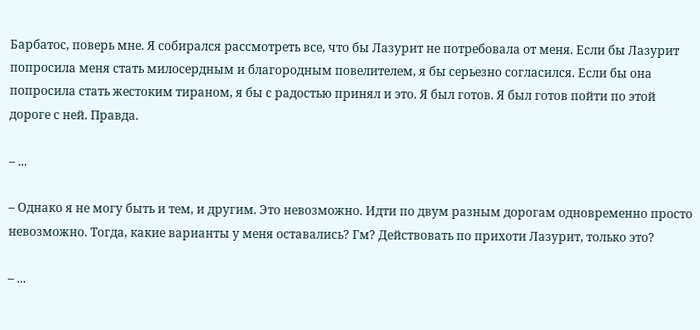Барбатос, поверь мне. Я собирался рассмотреть все, что бы Лазурит не потребовала от меня. Если бы Лазурит попросила меня стать милосердным и благородным повелителем, я бы серьезно согласился. Если бы она попросила стать жестоким тираном, я бы с радостью принял и это. Я был готов. Я был готов пойти по этой дороге с ней. Правда.

– ...

– Однако я не могу быть и тем, и другим. Это невозможно. Идти по двум разным дорогам одновременно просто невозможно. Тогда, какие варианты у меня оставались? Гм? Действовать по прихоти Лазурит, только это?

– ...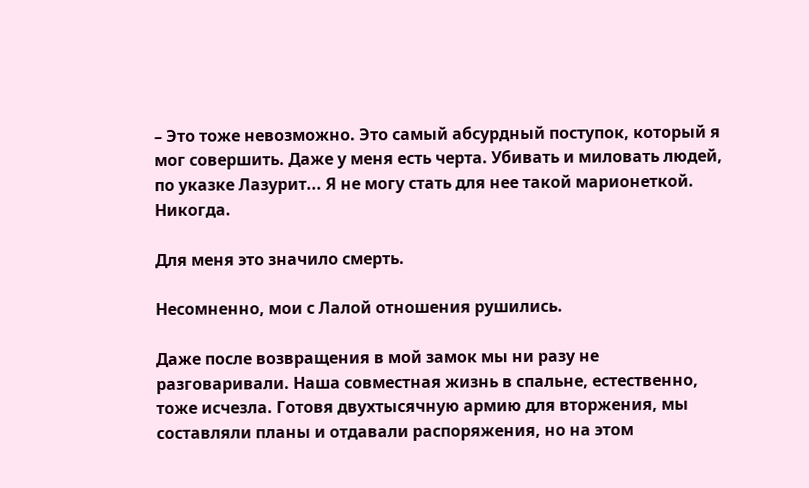– Это тоже невозможно. Это самый абсурдный поступок, который я мог совершить. Даже у меня есть черта. Убивать и миловать людей, по указке Лазурит... Я не могу стать для нее такой марионеткой. Никогда.

Для меня это значило смерть.

Несомненно, мои с Лалой отношения рушились.

Даже после возвращения в мой замок мы ни разу не разговаривали. Наша совместная жизнь в спальне, естественно, тоже исчезла. Готовя двухтысячную армию для вторжения, мы составляли планы и отдавали распоряжения, но на этом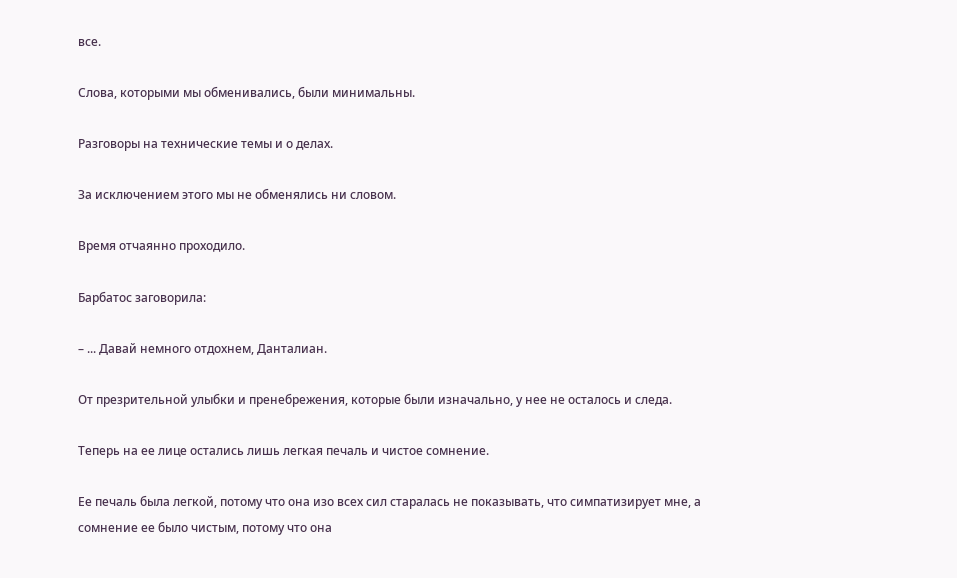все.

Слова, которыми мы обменивались, были минимальны.

Разговоры на технические темы и о делах.

За исключением этого мы не обменялись ни словом.

Время отчаянно проходило.

Барбатос заговорила:

– ... Давай немного отдохнем, Данталиан.

От презрительной улыбки и пренебрежения, которые были изначально, у нее не осталось и следа.

Теперь на ее лице остались лишь легкая печаль и чистое сомнение.

Ее печаль была легкой, потому что она изо всех сил старалась не показывать, что симпатизирует мне, а сомнение ее было чистым, потому что она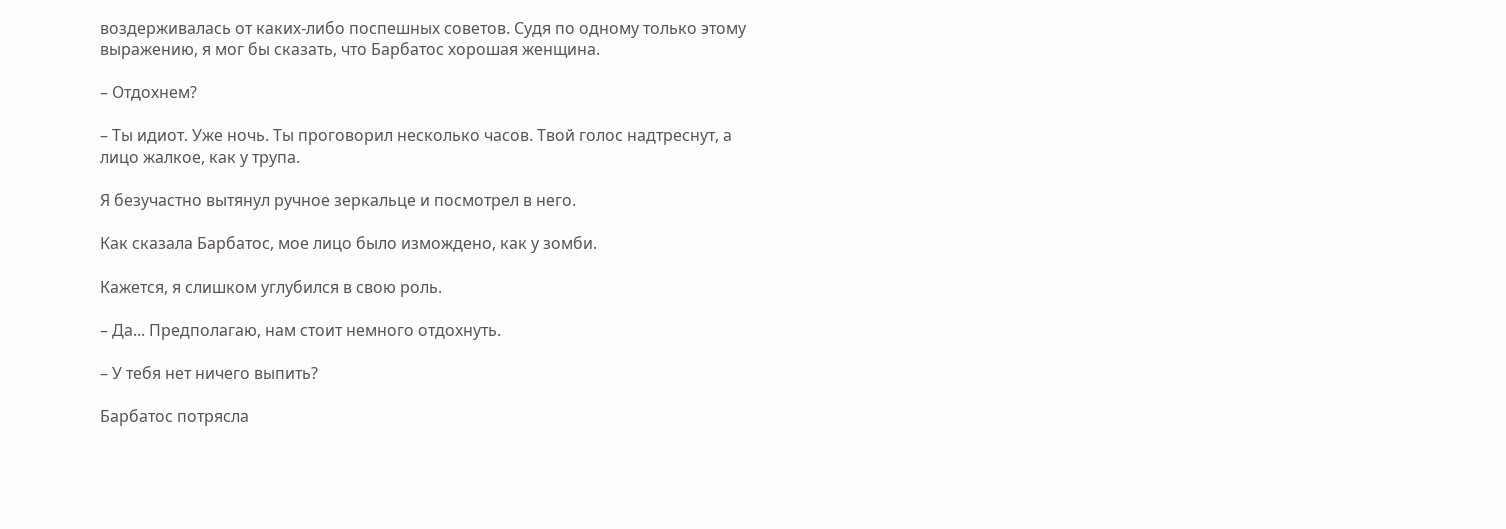воздерживалась от каких-либо поспешных советов. Судя по одному только этому выражению, я мог бы сказать, что Барбатос хорошая женщина.

– Отдохнем?

– Ты идиот. Уже ночь. Ты проговорил несколько часов. Твой голос надтреснут, а лицо жалкое, как у трупа.

Я безучастно вытянул ручное зеркальце и посмотрел в него.

Как сказала Барбатос, мое лицо было измождено, как у зомби.

Кажется, я слишком углубился в свою роль.

– Да... Предполагаю, нам стоит немного отдохнуть.

– У тебя нет ничего выпить?

Барбатос потрясла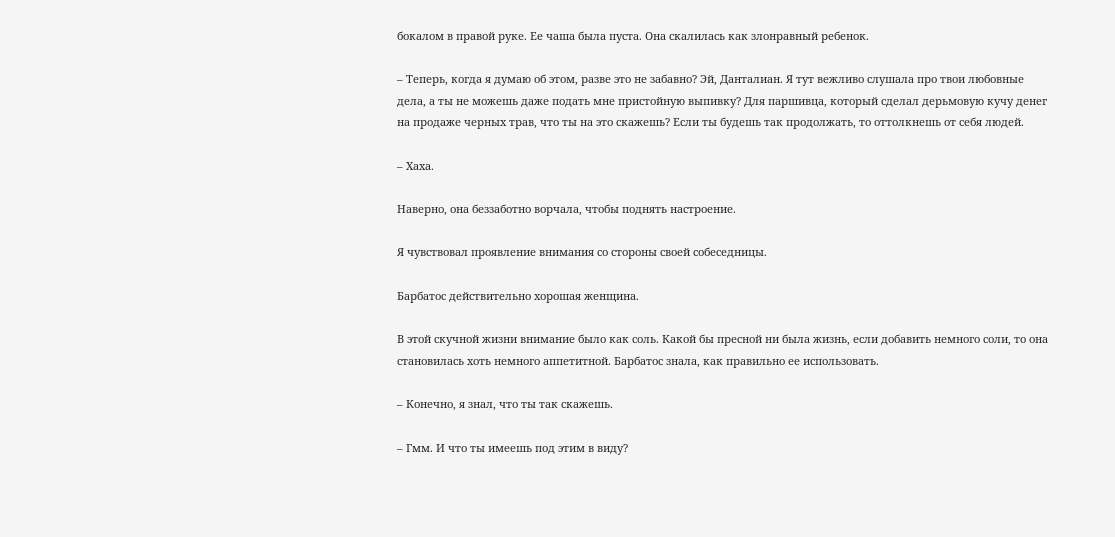бокалом в правой руке. Ее чаша была пуста. Она скалилась как злонравный ребенок.

– Теперь, когда я думаю об этом, разве это не забавно? Эй, Данталиан. Я тут вежливо слушала про твои любовные дела, а ты не можешь даже подать мне пристойную выпивку? Для паршивца, который сделал дерьмовую кучу денег на продаже черных трав, что ты на это скажешь? Если ты будешь так продолжать, то оттолкнешь от себя людей.

– Хаха.

Наверно, она беззаботно ворчала, чтобы поднять настроение.

Я чувствовал проявление внимания со стороны своей собеседницы.

Барбатос действительно хорошая женщина.

В этой скучной жизни внимание было как соль. Какой бы пресной ни была жизнь, если добавить немного соли, то она становилась хоть немного аппетитной. Барбатос знала, как правильно ее использовать.

– Конечно, я знал, что ты так скажешь.

– Гмм. И что ты имеешь под этим в виду?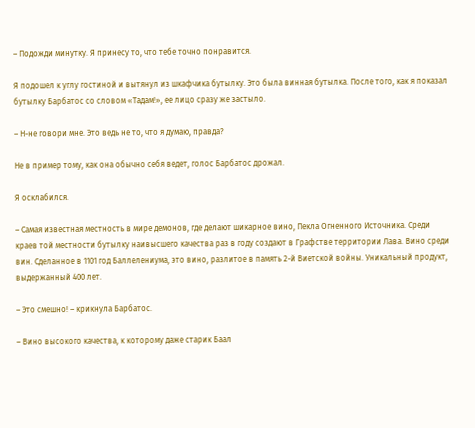– Подожди минутку. Я принесу то, что тебе точно понравится.

Я подошел к углу гостиной и вытянул из шкафчика бутылку. Это была винная бутылка. После того, как я показал бутылку Барбатос со словом «Тадам!», ее лицо сразу же застыло.

– Н-не говори мне. Это ведь не то, что я думаю, правда?

Не в пример тому, как она обычно себя ведет, голос Барбатос дрожал.

Я осклабился.

– Самая известная местность в мире демонов, где делают шикарное вино, Пекла Огненного Источника. Среди краев той местности бутылку наивысшего качества раз в году создают в Графстве территории Лава. Вино среди вин. Сделанное в 1101 год Баллелениума, это вино, разлитое в память 2-й Виетской войны. Уникальный продукт, выдержанный 400 лет.

– Это смешно! – крикнула Барбатос.

– Вино высокого качества, к которому даже старик Баал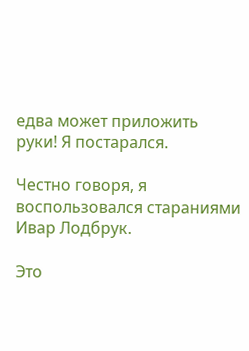едва может приложить руки! Я постарался.

Честно говоря, я воспользовался стараниями Ивар Лодбрук.

Это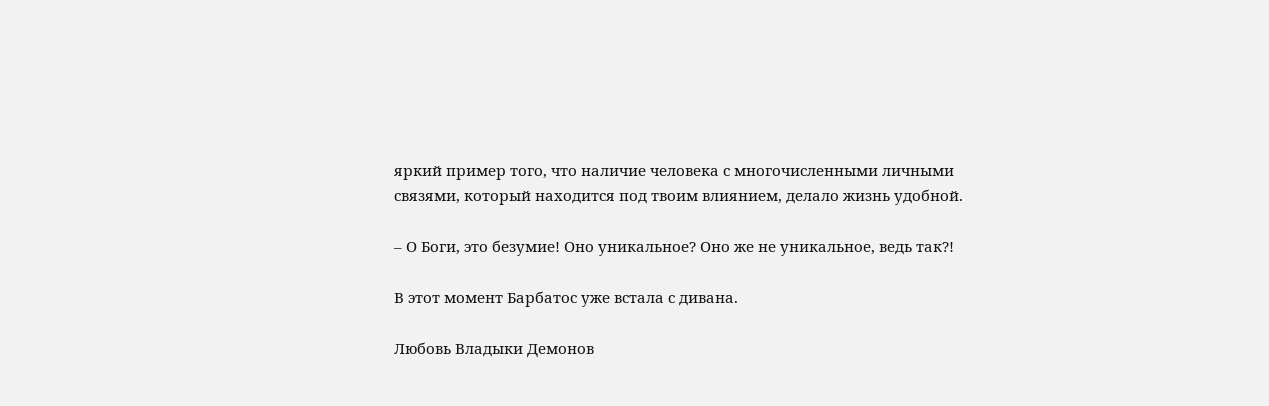яркий пример того, что наличие человека с многочисленными личными связями, который находится под твоим влиянием, делало жизнь удобной.

– О Боги, это безумие! Оно уникальное? Оно же не уникальное, ведь так?!

В этот момент Барбатос уже встала с дивана.

Любовь Владыки Демонов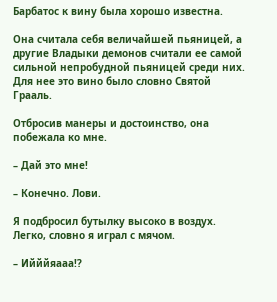Барбатос к вину была хорошо известна.

Она считала себя величайшей пьяницей, а другие Владыки демонов считали ее самой сильной непробудной пьяницей среди них. Для нее это вино было словно Святой Грааль.

Отбросив манеры и достоинство, она побежала ко мне.

– Дай это мне!

– Конечно. Лови.

Я подбросил бутылку высоко в воздух. Легко, словно я играл с мячом.

– Ийййяааа!?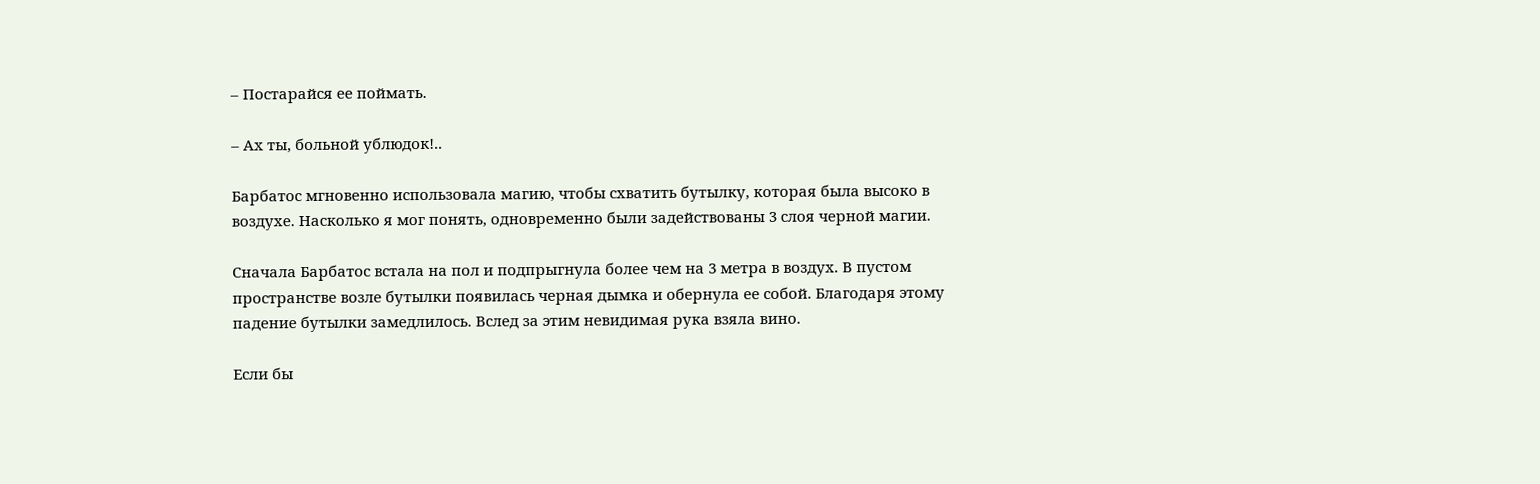– Постарайся ее поймать.

– Ах ты, больной ублюдок!..

Барбатос мгновенно использовала магию, чтобы схватить бутылку, которая была высоко в воздухе. Насколько я мог понять, одновременно были задействованы 3 слоя черной магии.

Сначала Барбатос встала на пол и подпрыгнула более чем на 3 метра в воздух. В пустом пространстве возле бутылки появилась черная дымка и обернула ее собой. Благодаря этому падение бутылки замедлилось. Вслед за этим невидимая рука взяла вино.

Если бы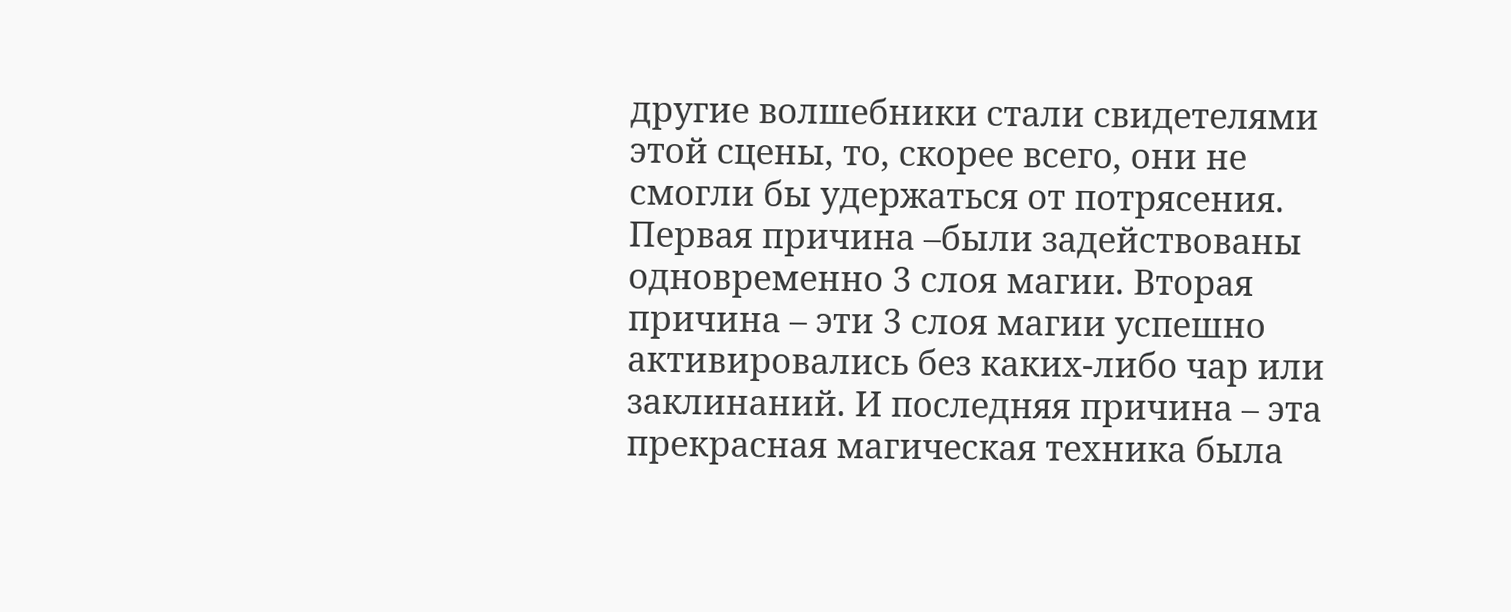другие волшебники стали свидетелями этой сцены, то, скорее всего, они не смогли бы удержаться от потрясения. Первая причина –были задействованы одновременно 3 слоя магии. Вторая причина – эти 3 слоя магии успешно активировались без каких-либо чар или заклинаний. И последняя причина – эта прекрасная магическая техника была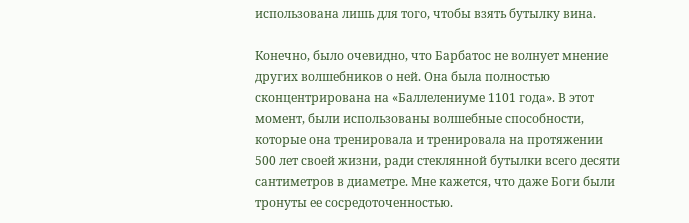использована лишь для того, чтобы взять бутылку вина.

Конечно, было очевидно, что Барбатос не волнует мнение других волшебников о ней. Она была полностью сконцентрирована на «Баллелениуме 1101 года». В этот момент, были использованы волшебные способности, которые она тренировала и тренировала на протяжении 500 лет своей жизни, ради стеклянной бутылки всего десяти сантиметров в диаметре. Мне кажется, что даже Боги были тронуты ее сосредоточенностью.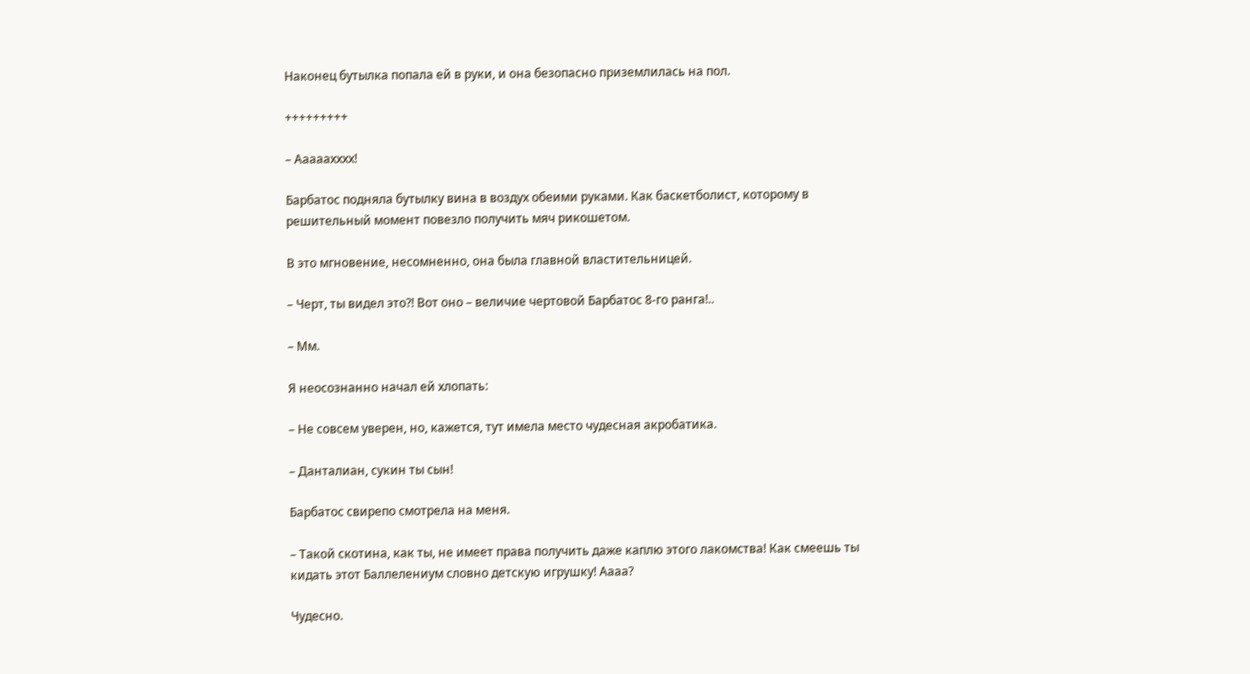Наконец бутылка попала ей в руки, и она безопасно приземлилась на пол.

+++++++++

– Ааааахххх!

Барбатос подняла бутылку вина в воздух обеими руками. Как баскетболист, которому в решительный момент повезло получить мяч рикошетом.

В это мгновение, несомненно, она была главной властительницей.

– Черт, ты видел это?! Вот оно – величие чертовой Барбатос 8-го ранга!..

– Мм.

Я неосознанно начал ей хлопать:

– Не совсем уверен, но, кажется, тут имела место чудесная акробатика.

– Данталиан, сукин ты сын!

Барбатос свирепо смотрела на меня.

– Такой скотина, как ты, не имеет права получить даже каплю этого лакомства! Как смеешь ты кидать этот Баллелениум словно детскую игрушку! Аааа?

Чудесно.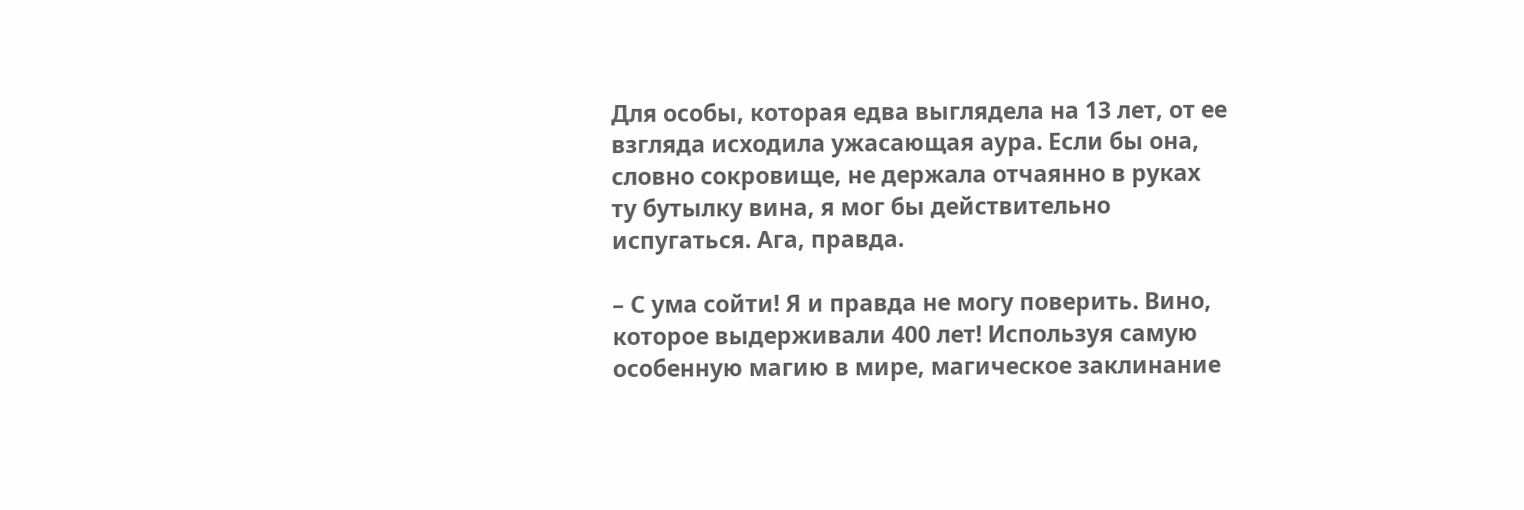Для особы, которая едва выглядела на 13 лет, от ее взгляда исходила ужасающая аура. Если бы она, словно сокровище, не держала отчаянно в руках ту бутылку вина, я мог бы действительно испугаться. Ага, правда.

– С ума сойти! Я и правда не могу поверить. Вино, которое выдерживали 400 лет! Используя самую особенную магию в мире, магическое заклинание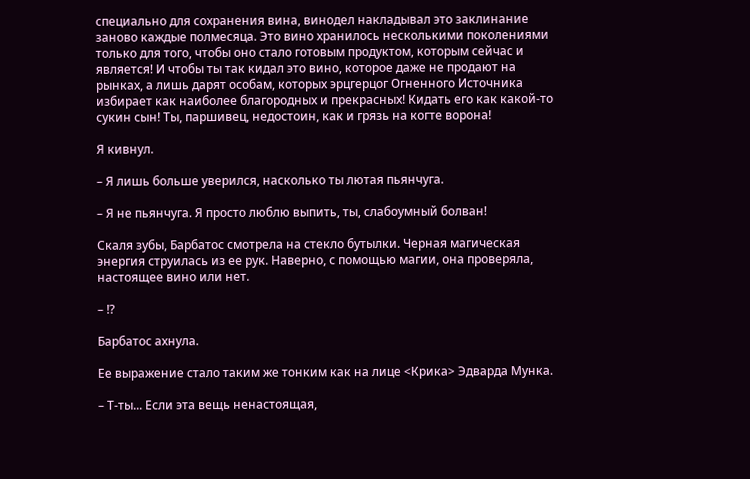специально для сохранения вина, винодел накладывал это заклинание заново каждые полмесяца. Это вино хранилось несколькими поколениями только для того, чтобы оно стало готовым продуктом, которым сейчас и является! И чтобы ты так кидал это вино, которое даже не продают на рынках, а лишь дарят особам, которых эрцгерцог Огненного Источника избирает как наиболее благородных и прекрасных! Кидать его как какой-то сукин сын! Ты, паршивец, недостоин, как и грязь на когте ворона!

Я кивнул.

– Я лишь больше уверился, насколько ты лютая пьянчуга.

– Я не пьянчуга. Я просто люблю выпить, ты, слабоумный болван!

Скаля зубы, Барбатос смотрела на стекло бутылки. Черная магическая энергия струилась из ее рук. Наверно, с помощью магии, она проверяла, настоящее вино или нет.

– !?

Барбатос ахнула.

Ее выражение стало таким же тонким как на лице <Крика> Эдварда Мунка.

– Т-ты... Если эта вещь ненастоящая,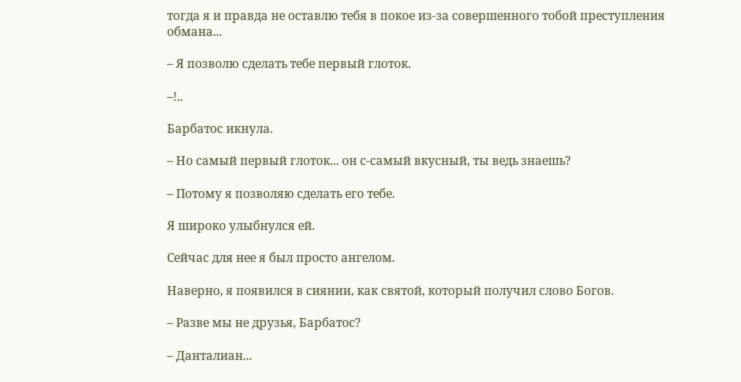тогда я и правда не оставлю тебя в покое из-за совершенного тобой преступления обмана...

– Я позволю сделать тебе первый глоток.

–!..

Барбатос икнула.

– Но самый первый глоток... он с-самый вкусный, ты ведь знаешь?

– Потому я позволяю сделать его тебе.

Я широко улыбнулся ей.

Сейчас для нее я был просто ангелом.

Наверно, я появился в сиянии, как святой, который получил слово Богов.

– Разве мы не друзья, Барбатос?

– Данталиан...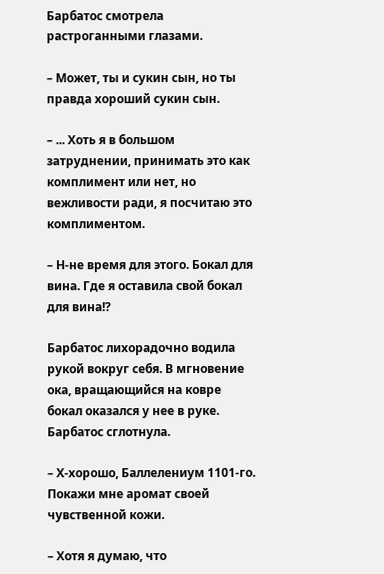Барбатос смотрела растроганными глазами.

– Может, ты и сукин сын, но ты правда хороший сукин сын.

– ... Хоть я в большом затруднении, принимать это как комплимент или нет, но вежливости ради, я посчитаю это комплиментом.

– Н-не время для этого. Бокал для вина. Где я оставила свой бокал для вина!?

Барбатос лихорадочно водила рукой вокруг себя. В мгновение ока, вращающийся на ковре бокал оказался у нее в руке. Барбатос сглотнула.

– Х-хорошо, Баллелениум 1101-го. Покажи мне аромат своей чувственной кожи.

– Хотя я думаю, что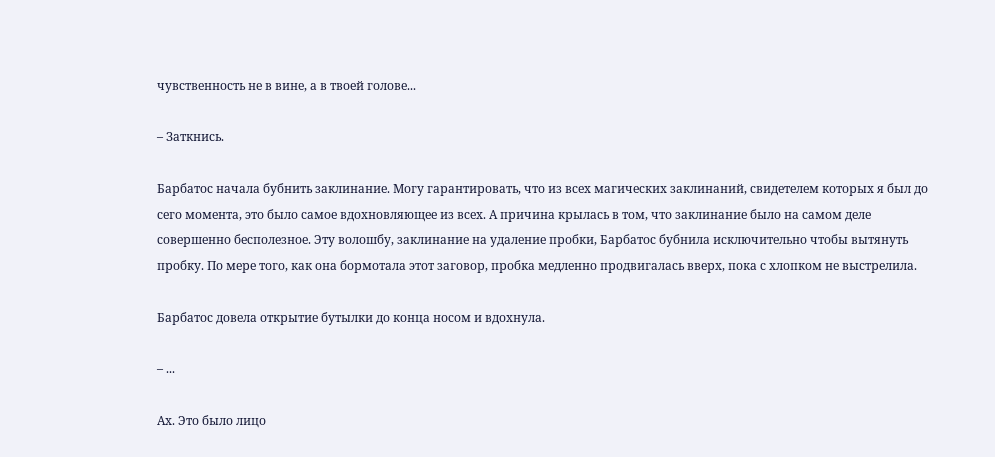чувственность не в вине, а в твоей голове...

– Заткнись.

Барбатос начала бубнить заклинание. Могу гарантировать, что из всех магических заклинаний, свидетелем которых я был до сего момента, это было самое вдохновляющее из всех. А причина крылась в том, что заклинание было на самом деле совершенно бесполезное. Эту волошбу, заклинание на удаление пробки, Барбатос бубнила исключительно чтобы вытянуть пробку. По мере того, как она бормотала этот заговор, пробка медленно продвигалась вверх, пока с хлопком не выстрелила.

Барбатос довела открытие бутылки до конца носом и вдохнула.

– ...

Ах. Это было лицо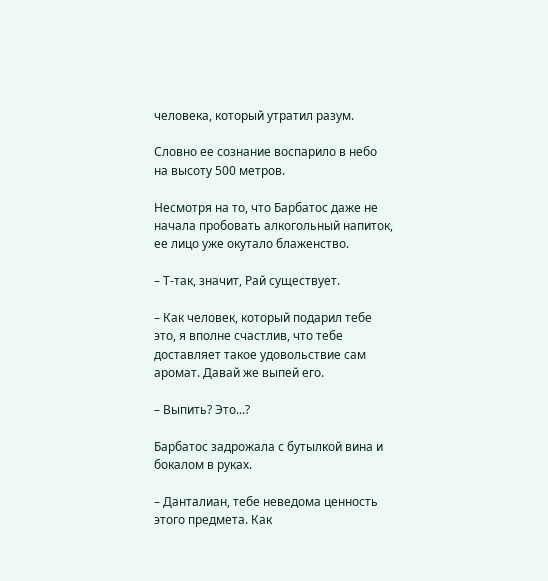человека, который утратил разум.

Словно ее сознание воспарило в небо на высоту 500 метров.

Несмотря на то, что Барбатос даже не начала пробовать алкогольный напиток, ее лицо уже окутало блаженство.

– Т-так, значит, Рай существует.

– Как человек, который подарил тебе это, я вполне счастлив, что тебе доставляет такое удовольствие сам аромат. Давай же выпей его.

– Выпить? Это...?

Барбатос задрожала с бутылкой вина и бокалом в руках.

– Данталиан, тебе неведома ценность этого предмета. Как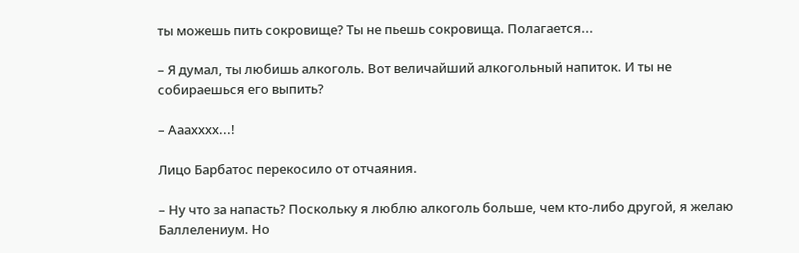ты можешь пить сокровище? Ты не пьешь сокровища. Полагается...

– Я думал, ты любишь алкоголь. Вот величайший алкогольный напиток. И ты не собираешься его выпить?

– Ааахххх...!

Лицо Барбатос перекосило от отчаяния.

– Ну что за напасть? Поскольку я люблю алкоголь больше, чем кто-либо другой, я желаю Баллелениум. Но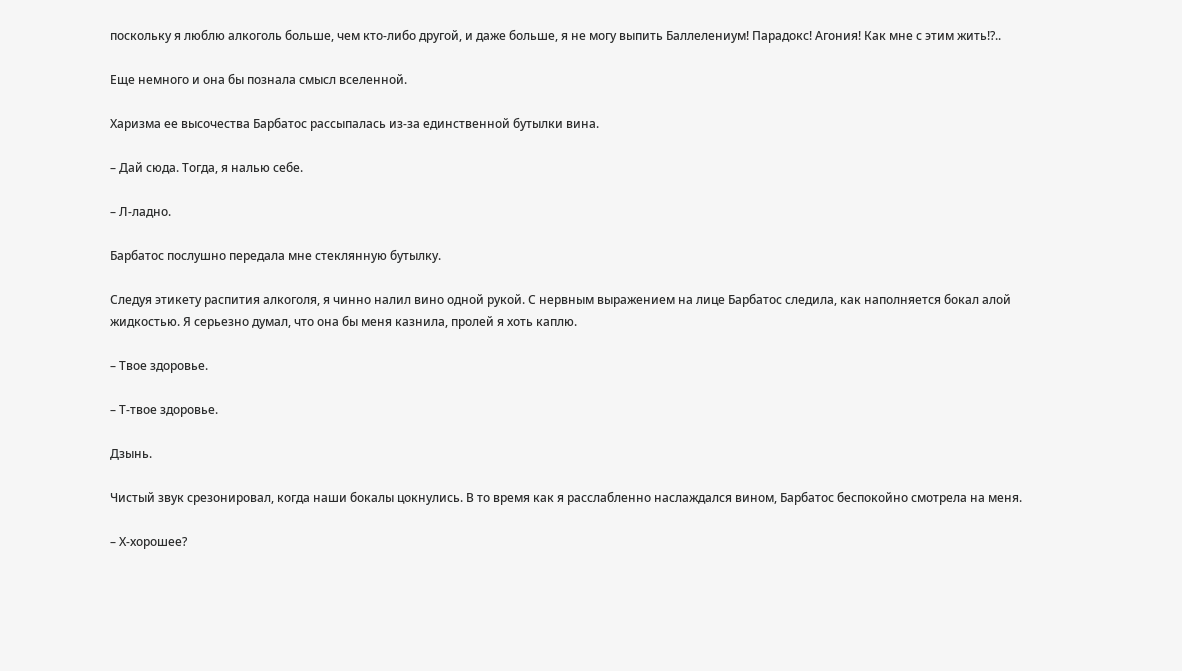поскольку я люблю алкоголь больше, чем кто-либо другой, и даже больше, я не могу выпить Баллелениум! Парадокс! Агония! Как мне с этим жить!?..

Еще немного и она бы познала смысл вселенной.

Харизма ее высочества Барбатос рассыпалась из-за единственной бутылки вина.

– Дай сюда. Тогда, я налью себе.

– Л-ладно.

Барбатос послушно передала мне стеклянную бутылку.

Следуя этикету распития алкоголя, я чинно налил вино одной рукой. С нервным выражением на лице Барбатос следила, как наполняется бокал алой жидкостью. Я серьезно думал, что она бы меня казнила, пролей я хоть каплю.

– Твое здоровье.

– Т-твое здоровье.

Дзынь.

Чистый звук срезонировал, когда наши бокалы цокнулись. В то время как я расслабленно наслаждался вином, Барбатос беспокойно смотрела на меня.

– Х-хорошее?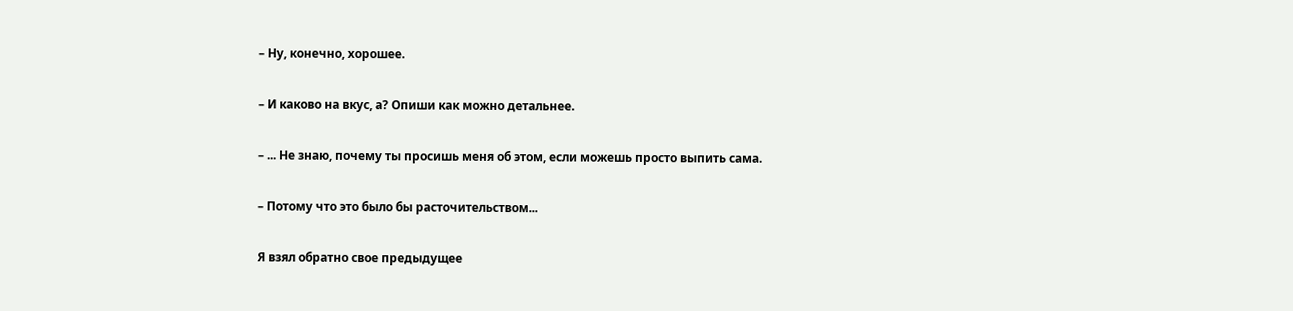– Ну, конечно, хорошее.

– И каково на вкус, а? Опиши как можно детальнее.

– ... Не знаю, почему ты просишь меня об этом, если можешь просто выпить сама.

– Потому что это было бы расточительством...

Я взял обратно свое предыдущее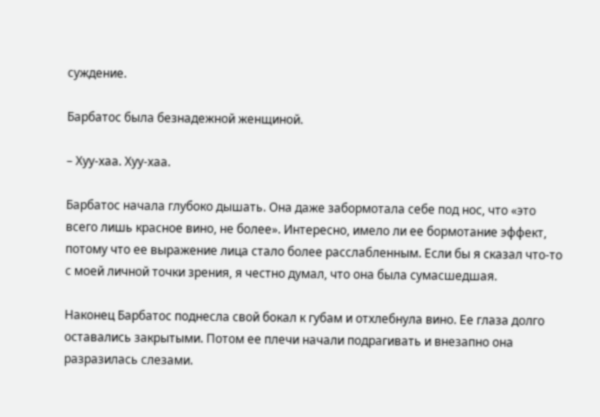суждение.

Барбатос была безнадежной женщиной.

– Хуу-хаа. Хуу-хаа.

Барбатос начала глубоко дышать. Она даже забормотала себе под нос, что «это всего лишь красное вино, не более». Интересно, имело ли ее бормотание эффект, потому что ее выражение лица стало более расслабленным. Если бы я сказал что-то с моей личной точки зрения, я честно думал, что она была сумасшедшая.

Наконец Барбатос поднесла свой бокал к губам и отхлебнула вино. Ее глаза долго оставались закрытыми. Потом ее плечи начали подрагивать и внезапно она разразилась слезами.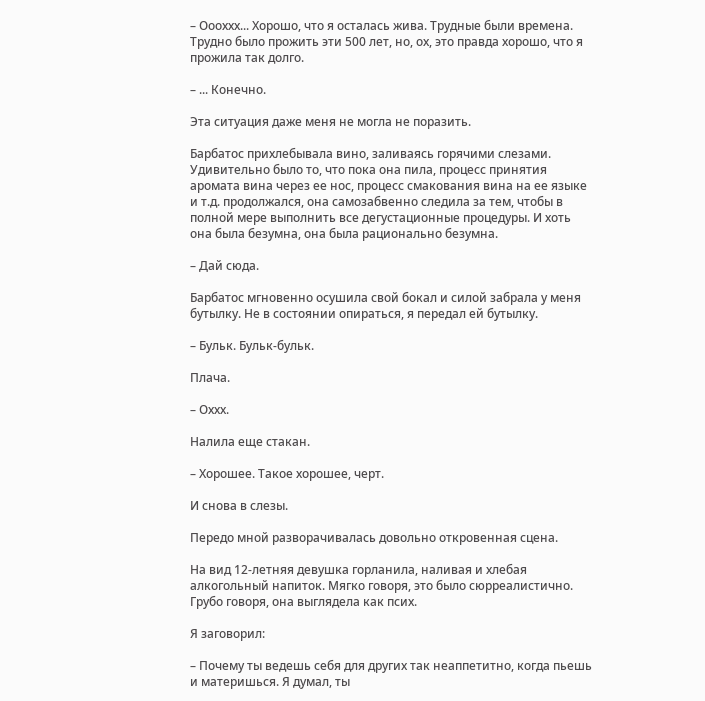– Оооххх... Хорошо, что я осталась жива. Трудные были времена. Трудно было прожить эти 500 лет, но, ох, это правда хорошо, что я прожила так долго.

– ... Конечно.

Эта ситуация даже меня не могла не поразить.

Барбатос прихлебывала вино, заливаясь горячими слезами. Удивительно было то, что пока она пила, процесс принятия аромата вина через ее нос, процесс смакования вина на ее языке и т.д. продолжался, она самозабвенно следила за тем, чтобы в полной мере выполнить все дегустационные процедуры. И хоть она была безумна, она была рационально безумна.

– Дай сюда.

Барбатос мгновенно осушила свой бокал и силой забрала у меня бутылку. Не в состоянии опираться, я передал ей бутылку.

– Бульк. Бульк-бульк.

Плача.

– Оххх.

Налила еще стакан.

– Хорошее. Такое хорошее, черт.

И снова в слезы.

Передо мной разворачивалась довольно откровенная сцена.

На вид 12-летняя девушка горланила, наливая и хлебая алкогольный напиток. Мягко говоря, это было сюрреалистично. Грубо говоря, она выглядела как псих.

Я заговорил:

– Почему ты ведешь себя для других так неаппетитно, когда пьешь и материшься. Я думал, ты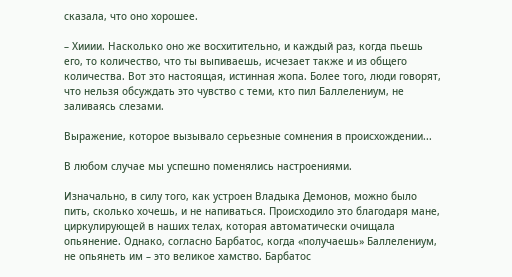сказала, что оно хорошее.

– Хииии. Насколько оно же восхитительно, и каждый раз, когда пьешь его, то количество, что ты выпиваешь, исчезает также и из общего количества. Вот это настоящая, истинная жопа. Более того, люди говорят, что нельзя обсуждать это чувство с теми, кто пил Баллелениум, не заливаясь слезами.

Выражение, которое вызывало серьезные сомнения в происхождении...

В любом случае мы успешно поменялись настроениями.

Изначально, в силу того, как устроен Владыка Демонов, можно было пить, сколько хочешь, и не напиваться. Происходило это благодаря мане, циркулирующей в наших телах, которая автоматически очищала опьянение. Однако, согласно Барбатос, когда «получаешь» Баллелениум, не опьянеть им – это великое хамство. Барбатос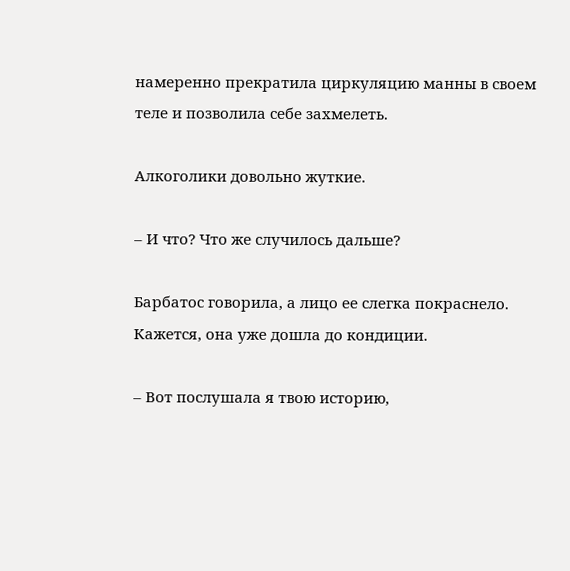намеренно прекратила циркуляцию манны в своем теле и позволила себе захмелеть.

Алкоголики довольно жуткие.

– И что? Что же случилось дальше?

Барбатос говорила, а лицо ее слегка покраснело. Кажется, она уже дошла до кондиции.

– Вот послушала я твою историю,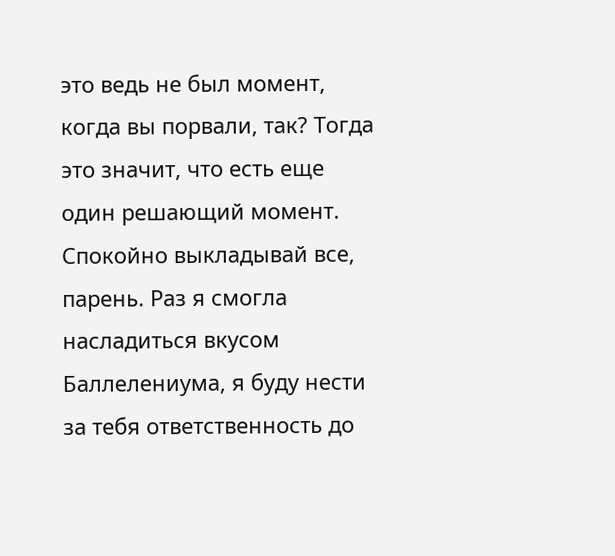это ведь не был момент, когда вы порвали, так? Тогда это значит, что есть еще один решающий момент. Спокойно выкладывай все, парень. Раз я смогла насладиться вкусом Баллелениума, я буду нести за тебя ответственность до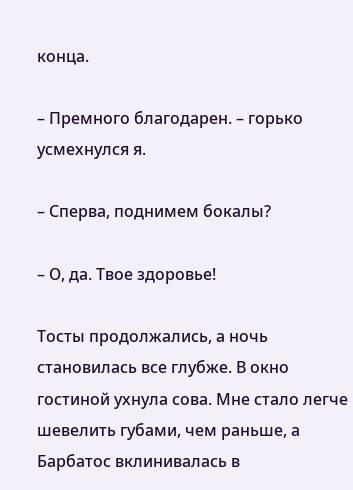конца.

– Премного благодарен. – горько усмехнулся я.

– Сперва, поднимем бокалы?

– О, да. Твое здоровье!

Тосты продолжались, а ночь становилась все глубже. В окно гостиной ухнула сова. Мне стало легче шевелить губами, чем раньше, а Барбатос вклинивалась в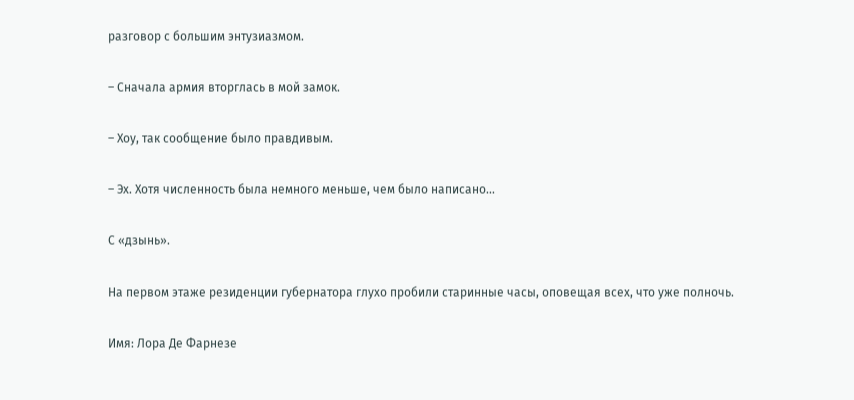разговор с большим энтузиазмом.

– Сначала армия вторглась в мой замок.

– Хоу, так сообщение было правдивым.

– Эх. Хотя численность была немного меньше, чем было написано...

С «дзынь».

На первом этаже резиденции губернатора глухо пробили старинные часы, оповещая всех, что уже полночь.

Имя: Лора Де Фарнезе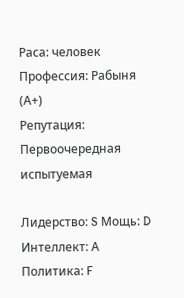Раса: человек
Профессия: Рабыня (А+)
Репутация: Первоочередная испытуемая

Лидерство: S Мощь: D Интеллект: А
Политика: F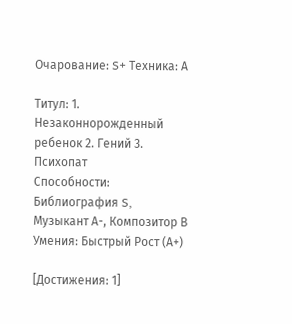Очарование: S+ Техника: А

Титул: 1. Незаконнорожденный ребенок 2. Гений 3. Психопат
Способности: Библиография S, Музыкант А-, Композитор В
Умения: Быстрый Рост (А+)

[Достижения: 1]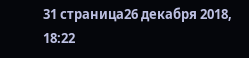31 страница26 декабря 2018, 18:22